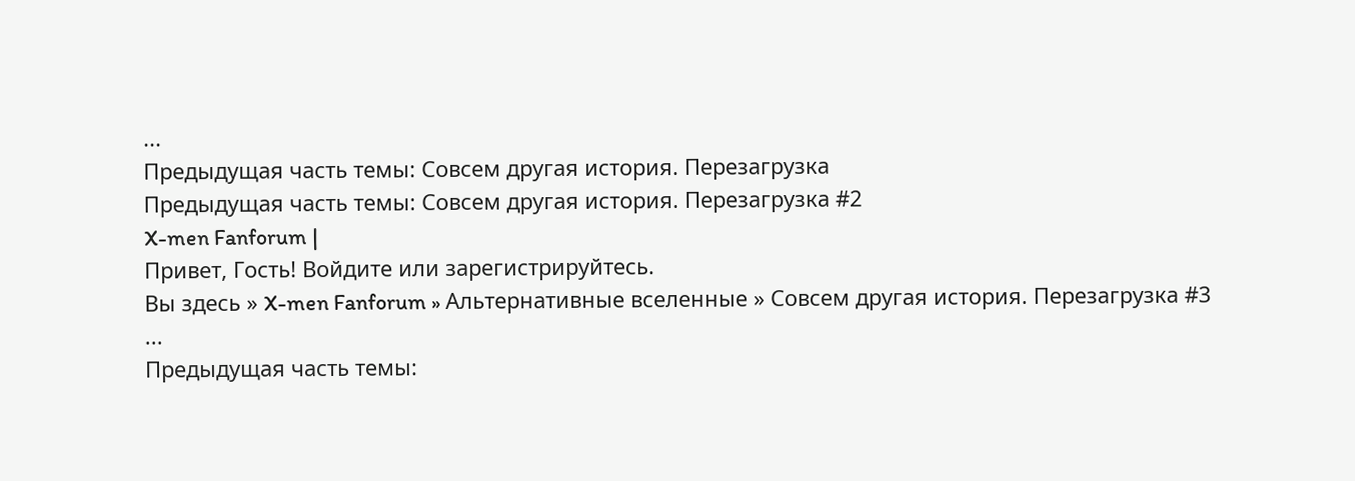...
Предыдущая часть темы: Совсем другая история. Перезагрузка
Предыдущая часть темы: Совсем другая история. Перезагрузка #2
X-men Fanforum |
Привет, Гость! Войдите или зарегистрируйтесь.
Вы здесь » X-men Fanforum » Альтернативные вселенные » Совсем другая история. Перезагрузка #3
...
Предыдущая часть темы: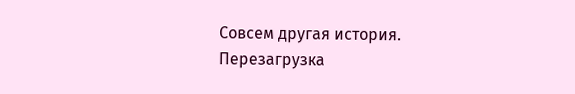Совсем другая история. Перезагрузка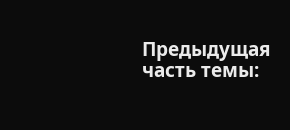Предыдущая часть темы: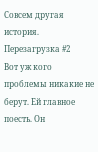Совсем другая история. Перезагрузка #2
Вот уж кого проблемы никакие не берут. Ей главное поесть. Он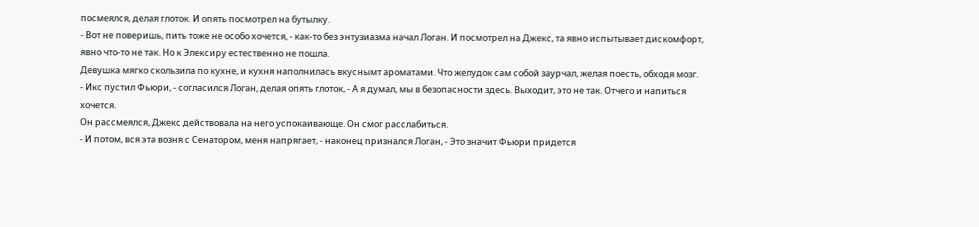посмеялся, делая глоток. И опять посмотрел на бутылку.
- Вот не поверишь, пить тоже не особо хочется, - как-то без энтузиазма начал Логан. И посмотрел на Джекс, та явно испытывает дискомфорт, явно что-то не так. Но к Элексиру естественно не пошла.
Девушка мягко скользила по кухне, и кухня наполнилась вкуснымт ароматами. Что желудок сам собой заурчал, желая поесть, обходя мозг.
- Икс пустил Фьюри, - согласился Логан, делая опять глоток, - А я думал, мы в безопасности здесь. Выходит, это не так. Отчего и напиться хочется.
Он рассмеялся, Джекс действовала на него успокаивающе. Он смог расслабиться.
- И потом, вся эта возня с Сенатором, меня напрягает, - наконец признался Логан, - Это значит Фьюри придется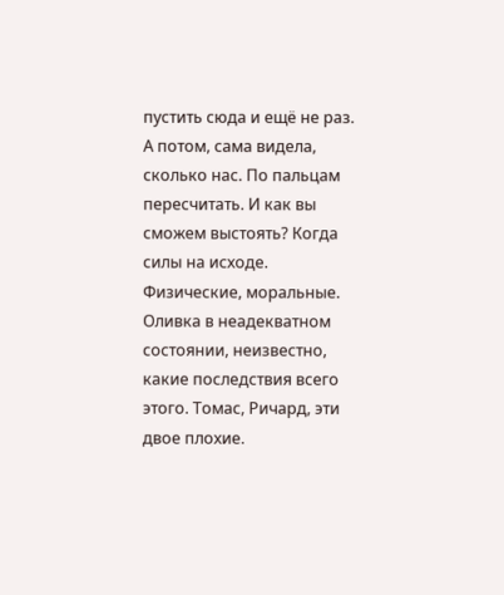пустить сюда и ещё не раз. А потом, сама видела, сколько нас. По пальцам пересчитать. И как вы сможем выстоять? Когда силы на исходе. Физические, моральные. Оливка в неадекватном состоянии, неизвестно, какие последствия всего этого. Томас, Ричард, эти двое плохие.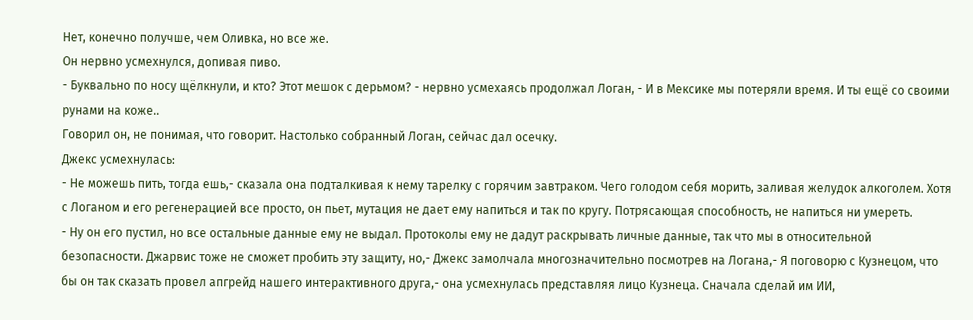Нет, конечно получше, чем Оливка, но все же.
Он нервно усмехнулся, допивая пиво.
- Буквально по носу щёлкнули, и кто? Этот мешок с дерьмом? - нервно усмехаясь продолжал Логан, - И в Мексике мы потеряли время. И ты ещё со своими рунами на коже..
Говорил он, не понимая, что говорит. Настолько собранный Логан, сейчас дал осечку.
Джекс усмехнулась:
- Не можешь пить, тогда ешь,- сказала она подталкивая к нему тарелку с горячим завтраком. Чего голодом себя морить, заливая желудок алкоголем. Хотя с Логаном и его регенерацией все просто, он пьет, мутация не дает ему напиться и так по кругу. Потрясающая способность, не напиться ни умереть.
- Ну он его пустил, но все остальные данные ему не выдал. Протоколы ему не дадут раскрывать личные данные, так что мы в относительной безопасности. Джарвис тоже не сможет пробить эту защиту, но,- Джекс замолчала многозначительно посмотрев на Логана,- Я поговорю с Кузнецом, что бы он так сказать провел апгрейд нашего интерактивного друга,- она усмехнулась представляя лицо Кузнеца. Сначала сделай им ИИ,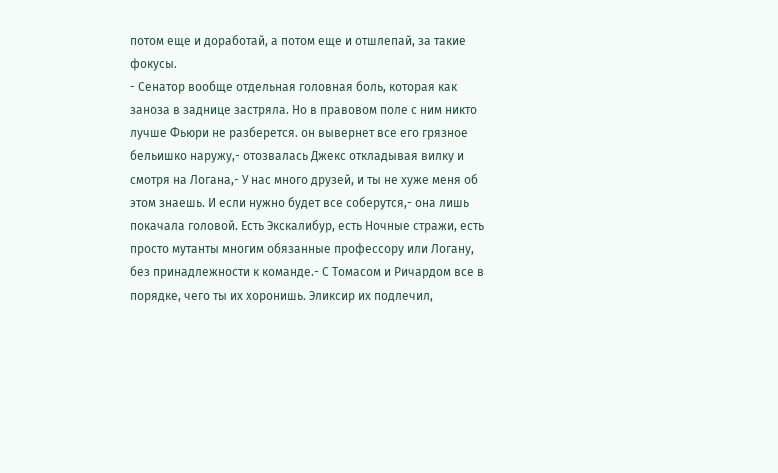потом еще и доработай, а потом еще и отшлепай, за такие фокусы.
- Сенатор вообще отдельная головная боль, которая как заноза в заднице застряла. Но в правовом поле с ним никто лучше Фьюри не разберется. он вывернет все его грязное бельишко наружу,- отозвалась Джекс откладывая вилку и смотря на Логана,- У нас много друзей, и ты не хуже меня об этом знаешь. И если нужно будет все соберутся,- она лишь покачала головой. Есть Экскалибур, есть Ночные стражи, есть просто мутанты многим обязанные профессору или Логану, без принадлежности к команде.- С Томасом и Ричардом все в порядке, чего ты их хоронишь. Эликсир их подлечил,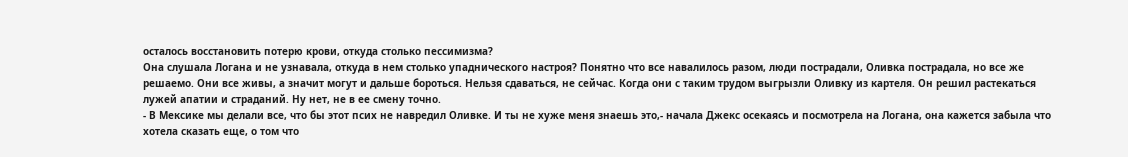осталось восстановить потерю крови, откуда столько пессимизма?
Она слушала Логана и не узнавала, откуда в нем столько упаднического настроя? Понятно что все навалилось разом, люди пострадали, Оливка пострадала, но все же решаемо. Они все живы, а значит могут и дальше бороться. Нельзя сдаваться, не сейчас. Когда они с таким трудом выгрызли Оливку из картеля. Он решил растекаться лужей апатии и страданий. Ну нет, не в ее смену точно.
- В Мексике мы делали все, что бы этот псих не навредил Оливке. И ты не хуже меня знаешь это,- начала Джекс осекаясь и посмотрела на Логана, она кажется забыла что хотела сказать еще, о том что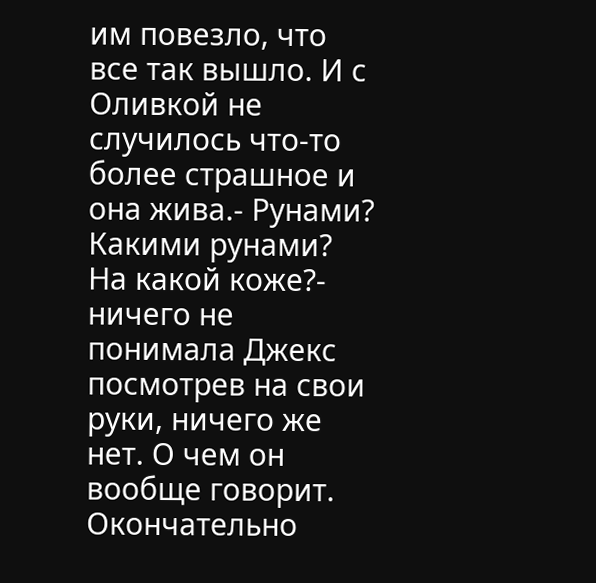им повезло, что все так вышло. И с Оливкой не случилось что-то более страшное и она жива.- Рунами? Какими рунами? На какой коже?- ничего не понимала Джекс посмотрев на свои руки, ничего же нет. О чем он вообще говорит. Окончательно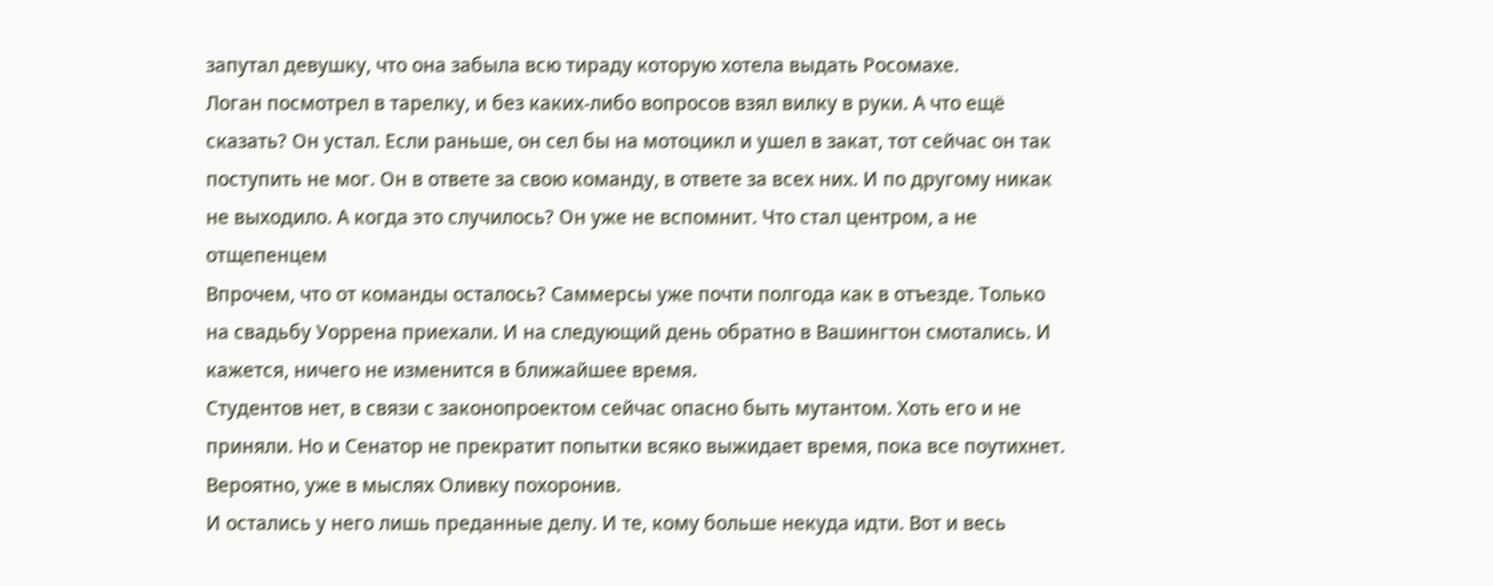запутал девушку, что она забыла всю тираду которую хотела выдать Росомахе.
Логан посмотрел в тарелку, и без каких-либо вопросов взял вилку в руки. А что ещё сказать? Он устал. Если раньше, он сел бы на мотоцикл и ушел в закат, тот сейчас он так поступить не мог. Он в ответе за свою команду, в ответе за всех них. И по другому никак не выходило. А когда это случилось? Он уже не вспомнит. Что стал центром, а не отщепенцем
Впрочем, что от команды осталось? Саммерсы уже почти полгода как в отъезде. Только на свадьбу Уоррена приехали. И на следующий день обратно в Вашингтон смотались. И кажется, ничего не изменится в ближайшее время.
Студентов нет, в связи с законопроектом сейчас опасно быть мутантом. Хоть его и не приняли. Но и Сенатор не прекратит попытки всяко выжидает время, пока все поутихнет. Вероятно, уже в мыслях Оливку похоронив.
И остались у него лишь преданные делу. И те, кому больше некуда идти. Вот и весь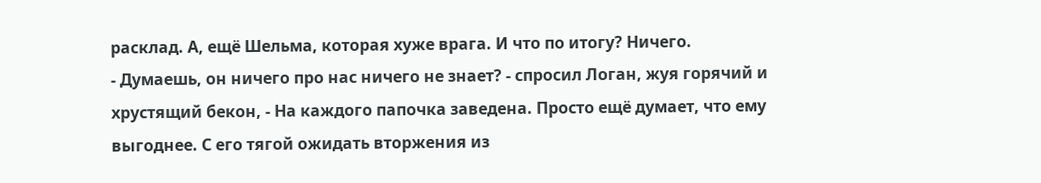расклад. А, ещё Шельма, которая хуже врага. И что по итогу? Ничего.
- Думаешь, он ничего про нас ничего не знает? - спросил Логан, жуя горячий и хрустящий бекон, - На каждого папочка заведена. Просто ещё думает, что ему выгоднее. С его тягой ожидать вторжения из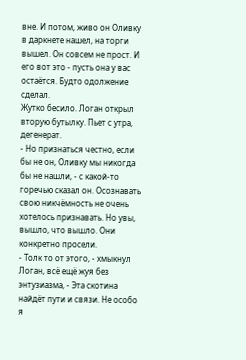вне. И потом, живо он Оливку в даркнете нашел, на торги вышел. Он совсем не прост. И его вот это - пусть она у вас остаётся. Будто одолжение сделал.
Жутко бесило. Логан открыл вторую бутылку. Пьет с утра, дегенерат.
- Но признаться честно, если бы не он, Оливку мы никогда бы не нашли, - с какой-то горечью сказал он. Осознавать свою никчёмность не очень хотелось признавать. Но увы, вышло, что вышло. Они конкретно просели.
- Толк то от этого, - хмыкнул Логан, всё ещё жуя без энтузиазма, - Эта скотина найдёт пути и связи. Не особо я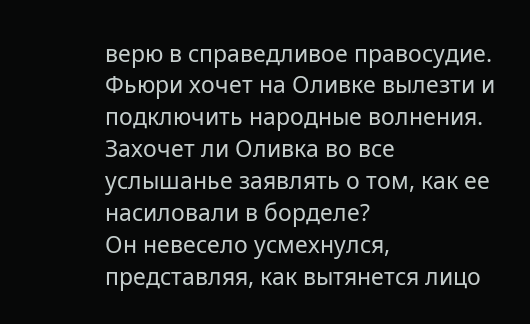верю в справедливое правосудие. Фьюри хочет на Оливке вылезти и подключить народные волнения. Захочет ли Оливка во все услышанье заявлять о том, как ее насиловали в борделе?
Он невесело усмехнулся, представляя, как вытянется лицо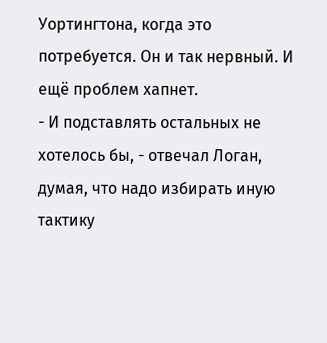Уортингтона, когда это потребуется. Он и так нервный. И ещё проблем хапнет.
- И подставлять остальных не хотелось бы, - отвечал Логан, думая, что надо избирать иную тактику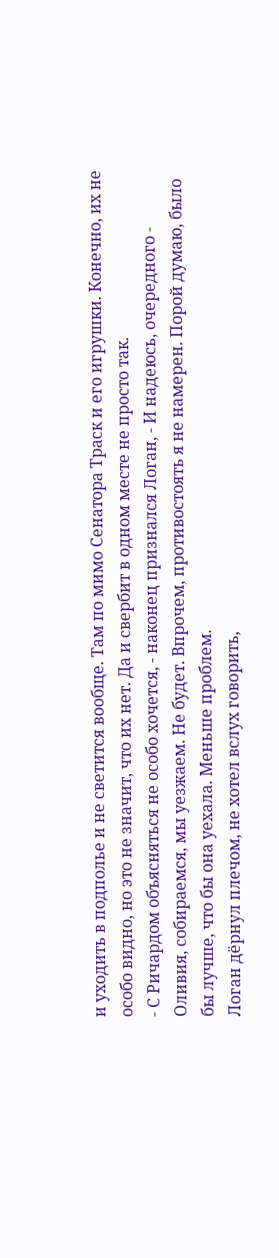и уходить в подполье и не светится вообще. Там по мимо Сенатора Траск и его игрушки. Конечно, их не особо видно, но это не значит, что их нет. Да и свербит в одном месте не просто так.
- С Ричардом объясняться не особо хочется, - наконец признался Логан, - И надеюсь, очередного - Оливия, собираемся, мы уезжаем. Не будет. Впрочем, противостоять я не намерен. Порой думаю, было бы лучше, что бы она уехала. Меньше проблем.
Логан дёрнул плечом, не хотел вслух говорить,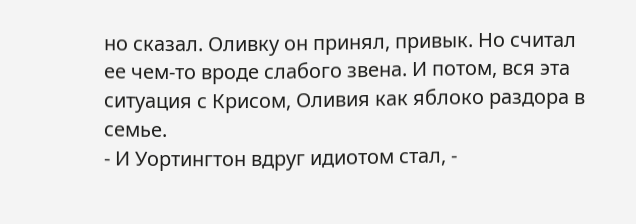но сказал. Оливку он принял, привык. Но считал ее чем-то вроде слабого звена. И потом, вся эта ситуация с Крисом, Оливия как яблоко раздора в семье.
- И Уортингтон вдруг идиотом стал, -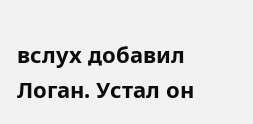вслух добавил Логан. Устал он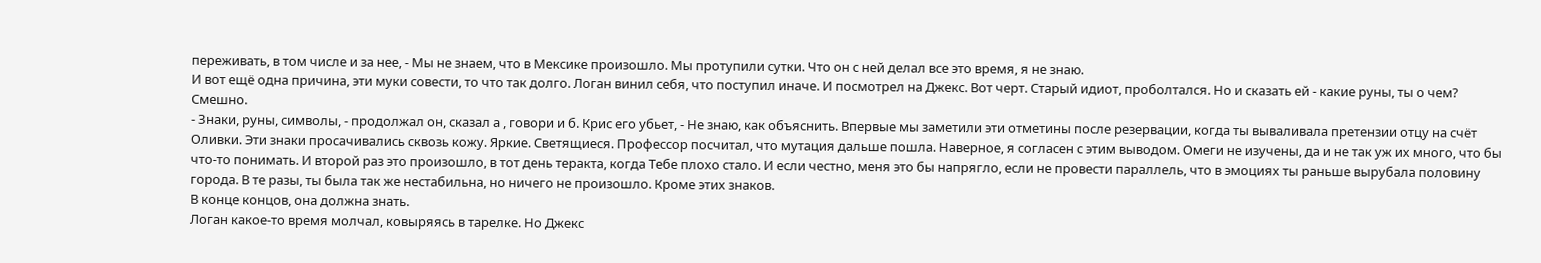переживать, в том числе и за нее, - Мы не знаем, что в Мексике произошло. Мы протупили сутки. Что он с ней делал все это время, я не знаю.
И вот ещё одна причина, эти муки совести, то что так долго. Логан винил себя, что поступил иначе. И посмотрел на Джекс. Вот черт. Старый идиот, проболтался. Но и сказать ей - какие руны, ты о чем?
Смешно.
- Знаки, руны, символы, - продолжал он, сказал а , говори и б. Крис его убьет, - Не знаю, как объяснить. Впервые мы заметили эти отметины после резервации, когда ты вываливала претензии отцу на счёт Оливки. Эти знаки просачивались сквозь кожу. Яркие. Светящиеся. Профессор посчитал, что мутация дальше пошла. Наверное, я согласен с этим выводом. Омеги не изучены, да и не так уж их много, что бы что-то понимать. И второй раз это произошло, в тот день теракта, когда Тебе плохо стало. И если честно, меня это бы напрягло, если не провести параллель, что в эмоциях ты раньше вырубала половину города. В те разы, ты была так же нестабильна, но ничего не произошло. Кроме этих знаков.
В конце концов, она должна знать.
Логан какое-то время молчал, ковыряясь в тарелке. Но Джекс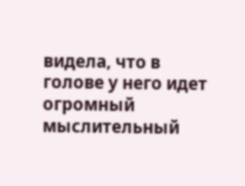видела, что в голове у него идет огромный мыслительный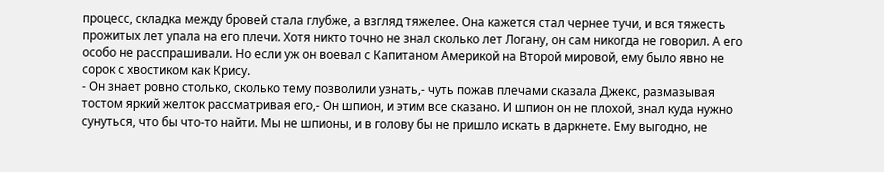процесс, складка между бровей стала глубже, а взгляд тяжелее. Она кажется стал чернее тучи, и вся тяжесть прожитых лет упала на его плечи. Хотя никто точно не знал сколько лет Логану, он сам никогда не говорил. А его особо не расспрашивали. Но если уж он воевал с Капитаном Америкой на Второй мировой, ему было явно не сорок с хвостиком как Крису.
- Он знает ровно столько, сколько тему позволили узнать,- чуть пожав плечами сказала Джекс, размазывая тостом яркий желток рассматривая его,- Он шпион, и этим все сказано. И шпион он не плохой, знал куда нужно сунуться, что бы что-то найти. Мы не шпионы, и в голову бы не пришло искать в даркнете. Ему выгодно, не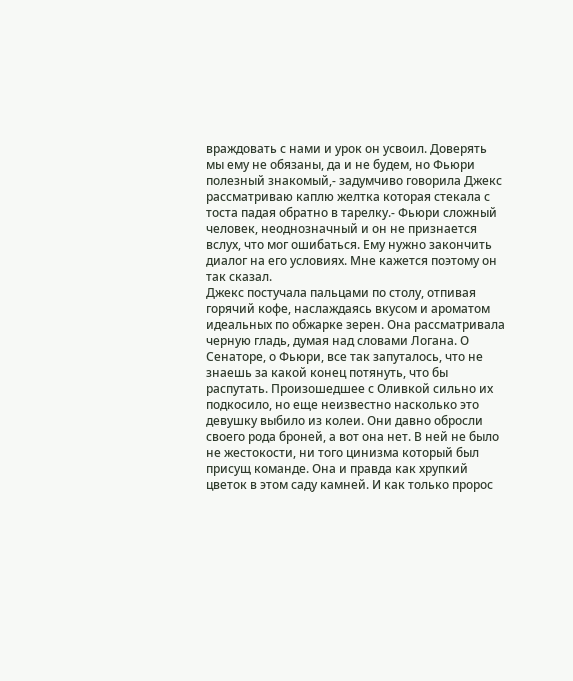враждовать с нами и урок он усвоил. Доверять мы ему не обязаны, да и не будем, но Фьюри полезный знакомый,- задумчиво говорила Джекс рассматриваю каплю желтка которая стекала с тоста падая обратно в тарелку.- Фьюри сложный человек, неоднозначный и он не признается вслух, что мог ошибаться. Ему нужно закончить диалог на его условиях. Мне кажется поэтому он так сказал.
Джекс постучала пальцами по столу, отпивая горячий кофе, наслаждаясь вкусом и ароматом идеальных по обжарке зерен. Она рассматривала черную гладь, думая над словами Логана. О Сенаторе, о Фьюри, все так запуталось, что не знаешь за какой конец потянуть, что бы распутать. Произошедшее с Оливкой сильно их подкосило, но еще неизвестно насколько это девушку выбило из колеи. Они давно обросли своего рода броней, а вот она нет. В ней не было не жестокости, ни того цинизма который был присущ команде. Она и правда как хрупкий цветок в этом саду камней. И как только пророс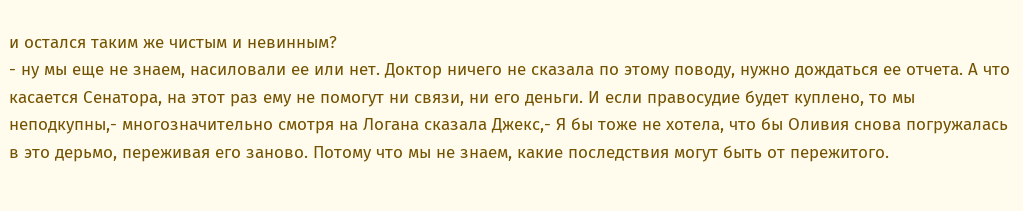и остался таким же чистым и невинным?
- ну мы еще не знаем, насиловали ее или нет. Доктор ничего не сказала по этому поводу, нужно дождаться ее отчета. А что касается Сенатора, на этот раз ему не помогут ни связи, ни его деньги. И если правосудие будет куплено, то мы неподкупны,- многозначительно смотря на Логана сказала Джекс,- Я бы тоже не хотела, что бы Оливия снова погружалась в это дерьмо, переживая его заново. Потому что мы не знаем, какие последствия могут быть от пережитого.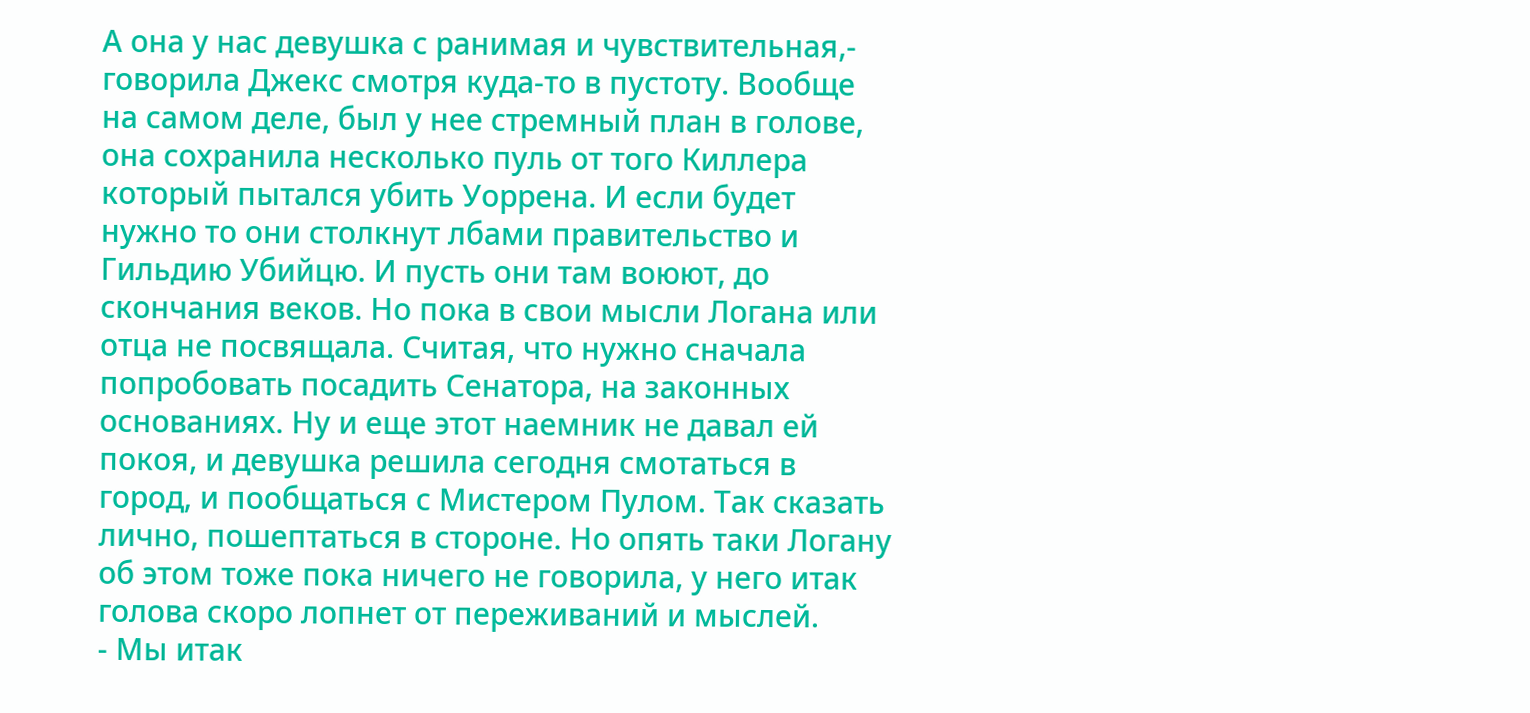А она у нас девушка с ранимая и чувствительная,- говорила Джекс смотря куда-то в пустоту. Вообще на самом деле, был у нее стремный план в голове, она сохранила несколько пуль от того Киллера который пытался убить Уоррена. И если будет нужно то они столкнут лбами правительство и Гильдию Убийцю. И пусть они там воюют, до скончания веков. Но пока в свои мысли Логана или отца не посвящала. Считая, что нужно сначала попробовать посадить Сенатора, на законных основаниях. Ну и еще этот наемник не давал ей покоя, и девушка решила сегодня смотаться в город, и пообщаться с Мистером Пулом. Так сказать лично, пошептаться в стороне. Но опять таки Логану об этом тоже пока ничего не говорила, у него итак голова скоро лопнет от переживаний и мыслей.
- Мы итак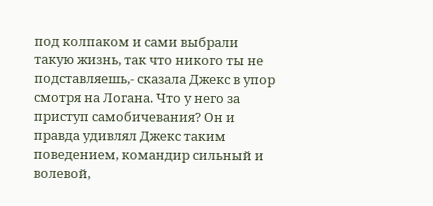под колпаком и сами выбрали такую жизнь, так что никого ты не подставляешь,- сказала Джекс в упор смотря на Логана. Что у него за приступ самобичевания? Он и правда удивлял Джекс таким поведением, командир сильный и волевой,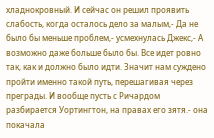хладнокровный. И сейчас он решил проявить слабость, когда осталось дело за малым,- Да не было бы меньше проблем,- усмехнулась Джекс,- А возможно даже больше было бы. Все идет ровно так, как и должно было идти. Значит нам суждено пройти именно такой путь, перешагивая через преграды. И вообще пусть с Ричардом разбирается Уортингтон, на правах его зятя.- она покачала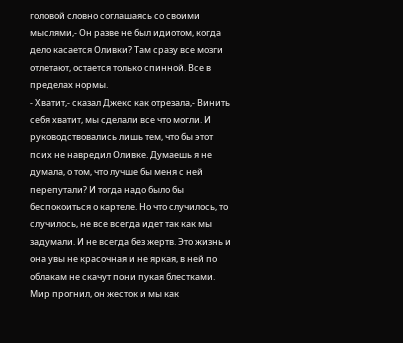головой словно соглашаясь со своими мыслями,- Он разве не был идиотом, когда дело касается Оливки? Там сразу все мозги отлетают, остается только спинной. Все в пределах нормы.
- Хватит,- сказал Джекс как отрезала,- Винить себя хватит, мы сделали все что могли. И руководствовались лишь тем, что бы этот псих не навредил Оливке. Думаешь я не думала, о том, что лучше бы меня с ней перепутали? И тогда надо было бы беспокоиться о картеле. Но что случилось, то случилось, не все всегда идет так как мы задумали. И не всегда без жертв. Это жизнь и она увы не красочная и не яркая, в ней по облакам не скачут пони пукая блестками. Мир прогнил, он жесток и мы как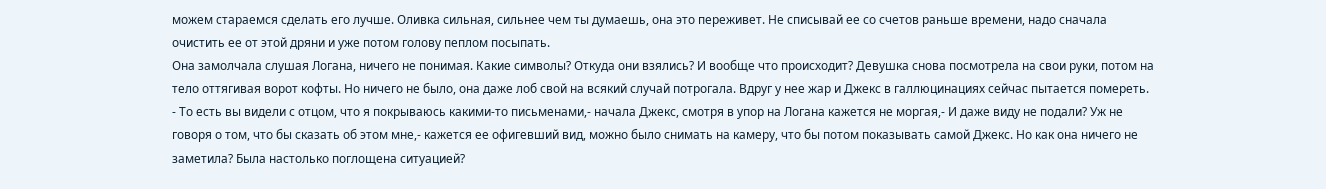можем стараемся сделать его лучше. Оливка сильная, сильнее чем ты думаешь, она это переживет. Не списывай ее со счетов раньше времени, надо сначала очистить ее от этой дряни и уже потом голову пеплом посыпать.
Она замолчала слушая Логана, ничего не понимая. Какие символы? Откуда они взялись? И вообще что происходит? Девушка снова посмотрела на свои руки, потом на тело оттягивая ворот кофты. Но ничего не было, она даже лоб свой на всякий случай потрогала. Вдруг у нее жар и Джекс в галлюцинациях сейчас пытается помереть.
- То есть вы видели с отцом, что я покрываюсь какими-то письменами,- начала Джекс, смотря в упор на Логана кажется не моргая,- И даже виду не подали? Уж не говоря о том, что бы сказать об этом мне,- кажется ее офигевший вид, можно было снимать на камеру, что бы потом показывать самой Джекс. Но как она ничего не заметила? Была настолько поглощена ситуацией?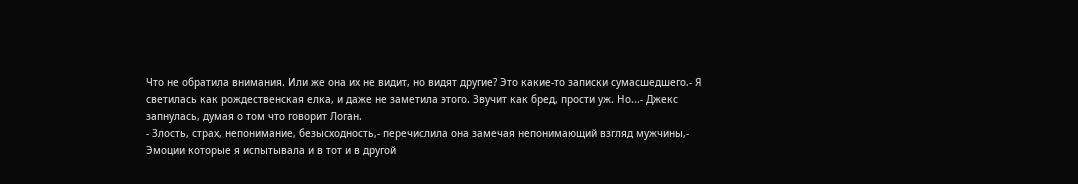Что не обратила внимания. Или же она их не видит, но видят другие? Это какие-то записки сумасшедшего.- Я светилась как рождественская елка, и даже не заметила этого. Звучит как бред, прости уж. Но...- Джекс запнулась, думая о том что говорит Логан.
- Злость, страх, непонимание, безысходность,- перечислила она замечая непонимающий взгляд мужчины,- Эмоции которые я испытывала и в тот и в другой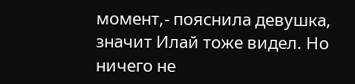момент,- пояснила девушка, значит Илай тоже видел. Но ничего не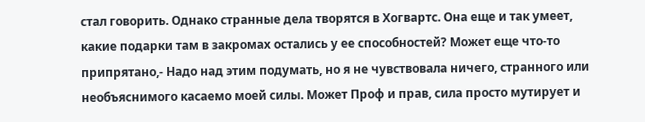стал говорить. Однако странные дела творятся в Хогвартс. Она еще и так умеет, какие подарки там в закромах остались у ее способностей? Может еще что-то припрятано,- Надо над этим подумать, но я не чувствовала ничего, странного или необъяснимого касаемо моей силы. Может Проф и прав, сила просто мутирует и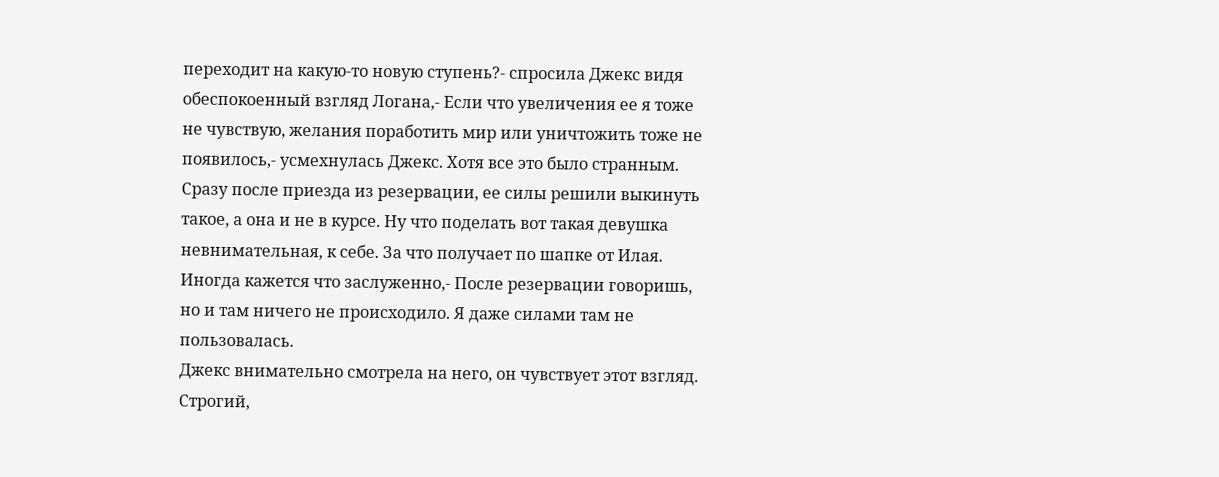переходит на какую-то новую ступень?- спросила Джекс видя обеспокоенный взгляд Логана,- Если что увеличения ее я тоже не чувствую, желания поработить мир или уничтожить тоже не появилось,- усмехнулась Джекс. Хотя все это было странным. Сразу после приезда из резервации, ее силы решили выкинуть такое, а она и не в курсе. Ну что поделать вот такая девушка невнимательная, к себе. За что получает по шапке от Илая. Иногда кажется что заслуженно,- После резервации говоришь, но и там ничего не происходило. Я даже силами там не пользовалась.
Джекс внимательно смотрела на него, он чувствует этот взгляд. Строгий,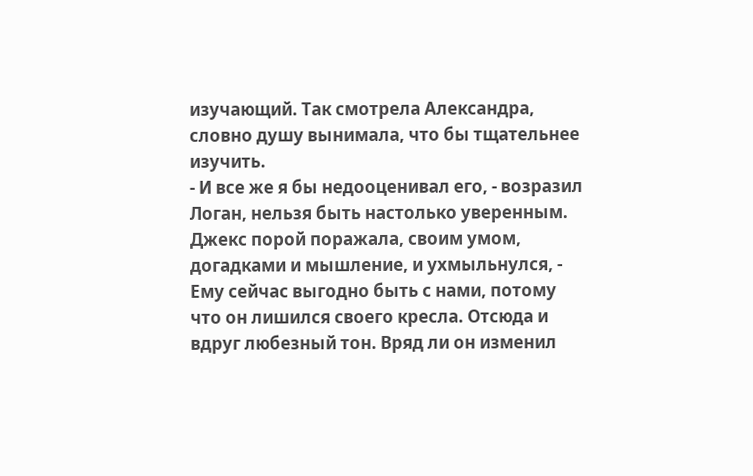изучающий. Так смотрела Александра, словно душу вынимала, что бы тщательнее изучить.
- И все же я бы недооценивал его, - возразил Логан, нельзя быть настолько уверенным. Джекс порой поражала, своим умом, догадками и мышление, и ухмыльнулся, - Ему сейчас выгодно быть с нами, потому что он лишился своего кресла. Отсюда и вдруг любезный тон. Вряд ли он изменил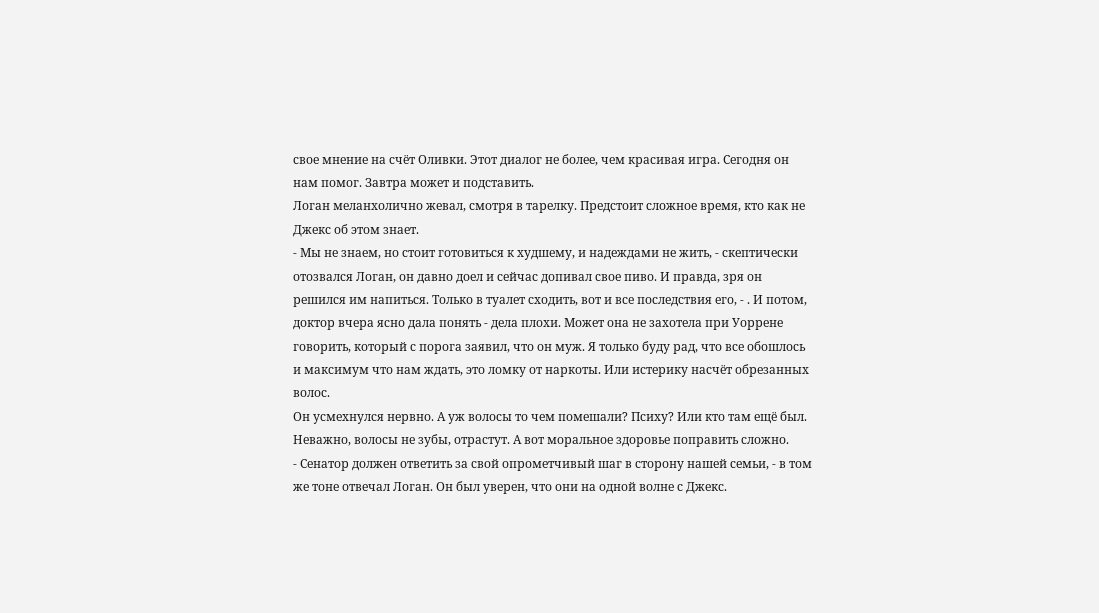свое мнение на счёт Оливки. Этот диалог не более, чем красивая игра. Сегодня он нам помог. Завтра может и подставить.
Логан меланхолично жевал, смотря в тарелку. Предстоит сложное время, кто как не Джекс об этом знает.
- Мы не знаем, но стоит готовиться к худшему, и надеждами не жить, - скептически отозвался Логан, он давно доел и сейчас допивал свое пиво. И правда, зря он решился им напиться. Только в туалет сходить, вот и все последствия его, - . И потом, доктор вчера ясно дала понять - дела плохи. Может она не захотела при Уоррене говорить, который с порога заявил, что он муж. Я только буду рад, что все обошлось и максимум что нам ждать, это ломку от наркоты. Или истерику насчёт обрезанных волос.
Он усмехнулся нервно. А уж волосы то чем помешали? Психу? Или кто там ещё был. Неважно, волосы не зубы, отрастут. А вот моральное здоровье поправить сложно.
- Сенатор должен ответить за свой опрометчивый шаг в сторону нашей семьи, - в том же тоне отвечал Логан. Он был уверен, что они на одной волне с Джекс.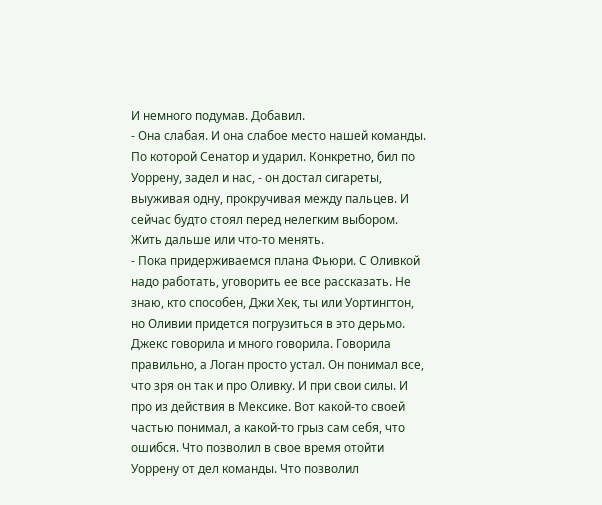И немного подумав. Добавил.
- Она слабая. И она слабое место нашей команды. По которой Сенатор и ударил. Конкретно, бил по Уоррену, задел и нас, - он достал сигареты, выуживая одну, прокручивая между пальцев. И сейчас будто стоял перед нелегким выбором. Жить дальше или что-то менять.
- Пока придерживаемся плана Фьюри. С Оливкой надо работать, уговорить ее все рассказать. Не знаю, кто способен, Джи Хек, ты или Уортингтон, но Оливии придется погрузиться в это дерьмо.
Джекс говорила и много говорила. Говорила правильно, а Логан просто устал. Он понимал все, что зря он так и про Оливку. И при свои силы. И про из действия в Мексике. Вот какой-то своей частью понимал, а какой-то грыз сам себя, что ошибся. Что позволил в свое время отойти Уоррену от дел команды. Что позволил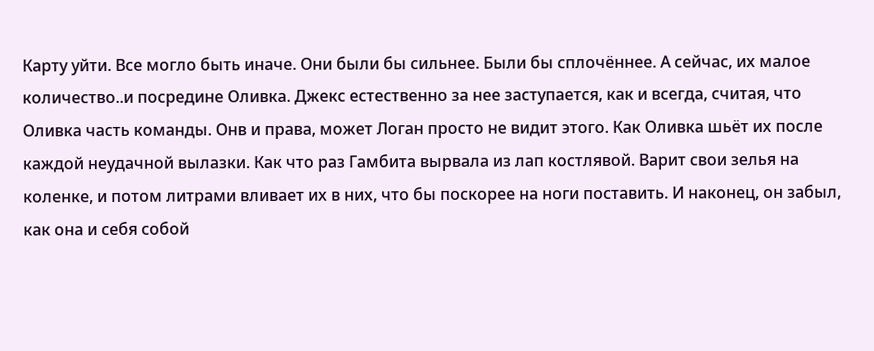Карту уйти. Все могло быть иначе. Они были бы сильнее. Были бы сплочённее. А сейчас, их малое количество..и посредине Оливка. Джекс естественно за нее заступается, как и всегда, считая, что Оливка часть команды. Онв и права, может Логан просто не видит этого. Как Оливка шьёт их после каждой неудачной вылазки. Как что раз Гамбита вырвала из лап костлявой. Варит свои зелья на коленке, и потом литрами вливает их в них, что бы поскорее на ноги поставить. И наконец, он забыл, как она и себя собой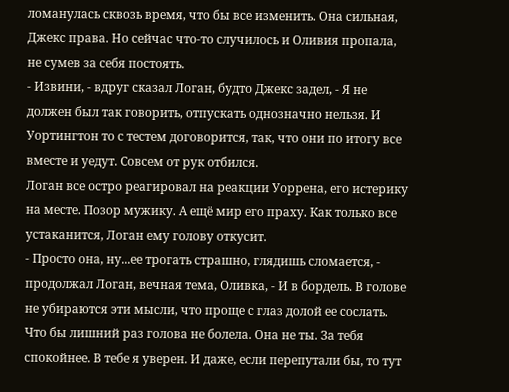ломанулась сквозь время, что бы все изменить. Она сильная, Джекс права. Но сейчас что-то случилось и Оливия пропала, не сумев за себя постоять.
- Извини, - вдруг сказал Логан, будто Джекс задел, - Я не должен был так говорить, отпускать однозначно нельзя. И Уортингтон то с тестем договорится, так, что они по итогу все вместе и уедут. Совсем от рук отбился.
Логан все остро реагировал на реакции Уоррена, его истерику на месте. Позор мужику. А ещё мир его праху. Как только все устаканится, Логан ему голову откусит.
- Просто она, ну...ее трогать страшно, глядишь сломается, - продолжал Логан, вечная тема, Оливка, - И в бордель. В голове не убираются эти мысли, что проще с глаз долой ее сослать. Что бы лишний раз голова не болела. Она не ты. За тебя спокойнее. В тебе я уверен. И даже, если перепутали бы, то тут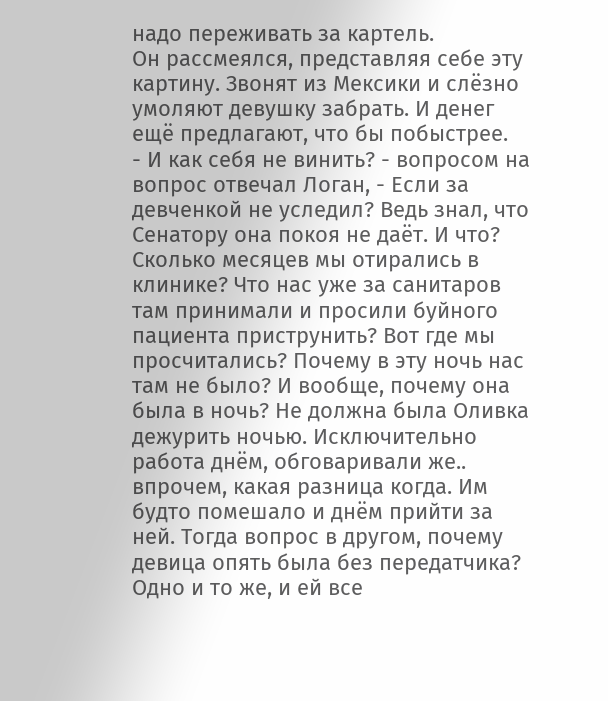надо переживать за картель.
Он рассмеялся, представляя себе эту картину. Звонят из Мексики и слёзно умоляют девушку забрать. И денег ещё предлагают, что бы побыстрее.
- И как себя не винить? - вопросом на вопрос отвечал Логан, - Если за девченкой не уследил? Ведь знал, что Сенатору она покоя не даёт. И что? Сколько месяцев мы отирались в клинике? Что нас уже за санитаров там принимали и просили буйного пациента приструнить? Вот где мы просчитались? Почему в эту ночь нас там не было? И вообще, почему она была в ночь? Не должна была Оливка дежурить ночью. Исключительно работа днём, обговаривали же.. впрочем, какая разница когда. Им будто помешало и днём прийти за ней. Тогда вопрос в другом, почему девица опять была без передатчика? Одно и то же, и ей все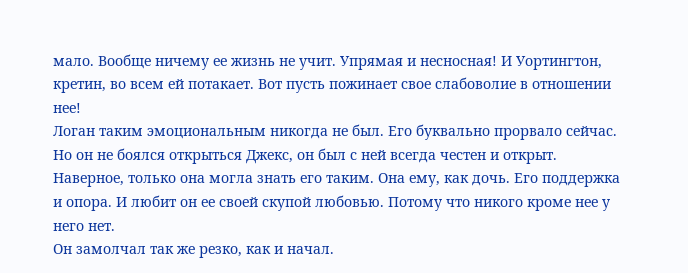мало. Вообще ничему ее жизнь не учит. Упрямая и несносная! И Уортингтон, кретин, во всем ей потакает. Вот пусть пожинает свое слабоволие в отношении нее!
Логан таким эмоциональным никогда не был. Его буквально прорвало сейчас. Но он не боялся открыться Джекс, он был с ней всегда честен и открыт. Наверное, только она могла знать его таким. Она ему, как дочь. Его поддержка и опора. И любит он ее своей скупой любовью. Потому что никого кроме нее у него нет.
Он замолчал так же резко, как и начал.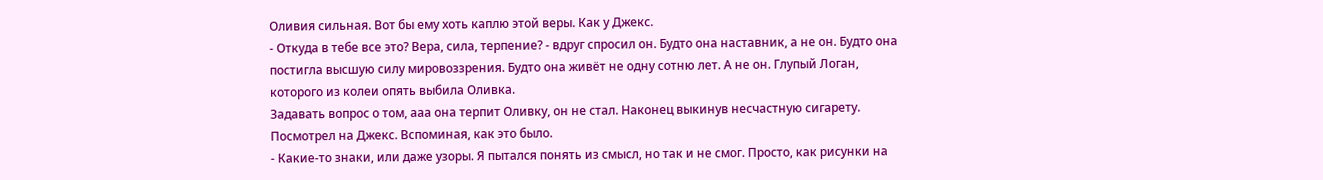Оливия сильная. Вот бы ему хоть каплю этой веры. Как у Джекс.
- Откуда в тебе все это? Вера, сила, терпение? - вдруг спросил он. Будто она наставник, а не он. Будто она постигла высшую силу мировоззрения. Будто она живёт не одну сотню лет. А не он. Глупый Логан, которого из колеи опять выбила Оливка.
Задавать вопрос о том, ааа она терпит Оливку, он не стал. Наконец выкинув несчастную сигарету. Посмотрел на Джекс. Вспоминая, как это было.
- Какие-то знаки, или даже узоры. Я пытался понять из смысл, но так и не смог. Просто, как рисунки на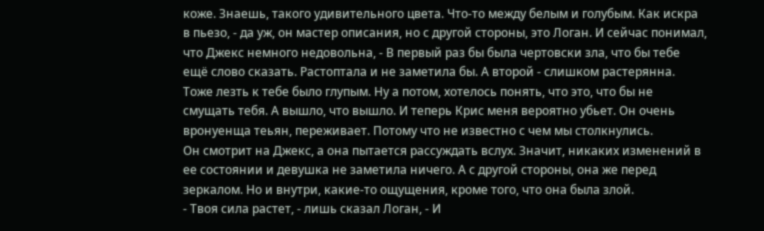коже. Знаешь, такого удивительного цвета. Что-то между белым и голубым. Как искра в пьезо, - да уж, он мастер описания, но с другой стороны, это Логан. И сейчас понимал, что Джекс немного недовольна, - В первый раз бы была чертовски зла, что бы тебе ещё слово сказать. Растоптала и не заметила бы. А второй - слишком растерянна. Тоже лезть к тебе было глупым. Ну а потом, хотелось понять, что это, что бы не смущать тебя. А вышло, что вышло. И теперь Крис меня вероятно убьет. Он очень вронуенща теьян, переживает. Потому что не известно с чем мы столкнулись.
Он смотрит на Джекс, а она пытается рассуждать вслух. Значит, никаких изменений в ее состоянии и девушка не заметила ничего. А с другой стороны, она же перед зеркалом. Но и внутри, какие-то ощущения, кроме того, что она была злой.
- Твоя сила растет, - лишь сказал Логан, - И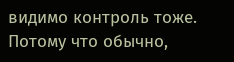видимо контроль тоже. Потому что обычно,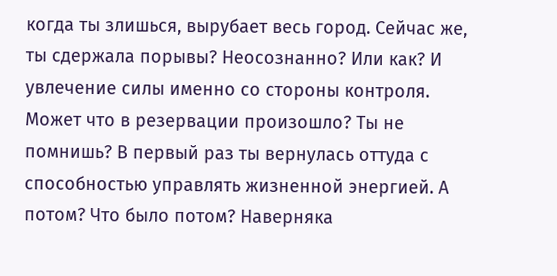когда ты злишься, вырубает весь город. Сейчас же, ты сдержала порывы? Неосознанно? Или как? И увлечение силы именно со стороны контроля. Может что в резервации произошло? Ты не помнишь? В первый раз ты вернулась оттуда с способностью управлять жизненной энергией. А потом? Что было потом? Наверняка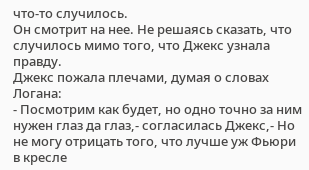что-то случилось.
Он смотрит на нее. Не решаясь сказать, что случилось мимо того, что Джекс узнала правду.
Джекс пожала плечами, думая о словах Логана:
- Посмотрим как будет, но одно точно за ним нужен глаз да глаз,- согласилась Джекс,- Но не могу отрицать того, что лучше уж Фьюри в кресле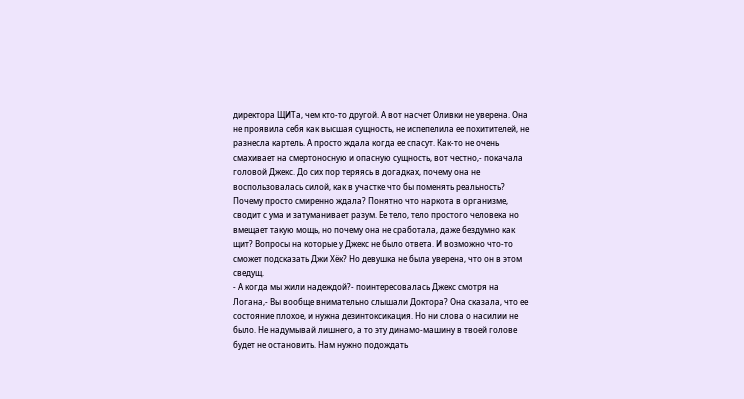директора ЩИТа, чем кто-то другой. А вот насчет Оливки не уверена. Она не проявила себя как высшая сущность, не испепелила ее похитителей, не разнесла картель. А просто ждала когда ее спасут. Как-то не очень смахивает на смертоносную и опасную сущность, вот честно,- покачала головой Джекс. До сих пор теряясь в догадках, почему она не воспользовалась силой, как в участке что бы поменять реальность? Почему просто смиренно ждала? Понятно что наркота в организме, сводит с ума и затуманивает разум. Ее тело, тело простого человека но вмещает такую мощь, но почему она не сработала, даже бездумно как щит? Вопросы на которые у Джекс не было ответа. И возможно что-то сможет подсказать Джи Хёк? Но девушка не была уверена, что он в этом сведущ.
- А когда мы жили надеждой?- поинтересовалась Джекс смотря на Логана,- Вы вообще внимательно слышали Доктора? Она сказала, что ее состояние плохое, и нужна дезинтоксикация. Но ни слова о насилии не было. Не надумывай лишнего, а то эту динамо-машину в твоей голове будет не остановить. Нам нужно подождать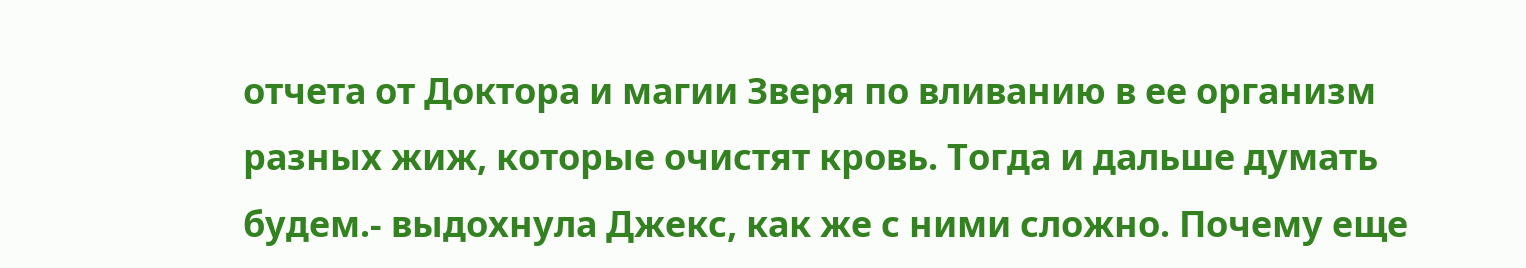отчета от Доктора и магии Зверя по вливанию в ее организм разных жиж, которые очистят кровь. Тогда и дальше думать будем.- выдохнула Джекс, как же с ними сложно. Почему еще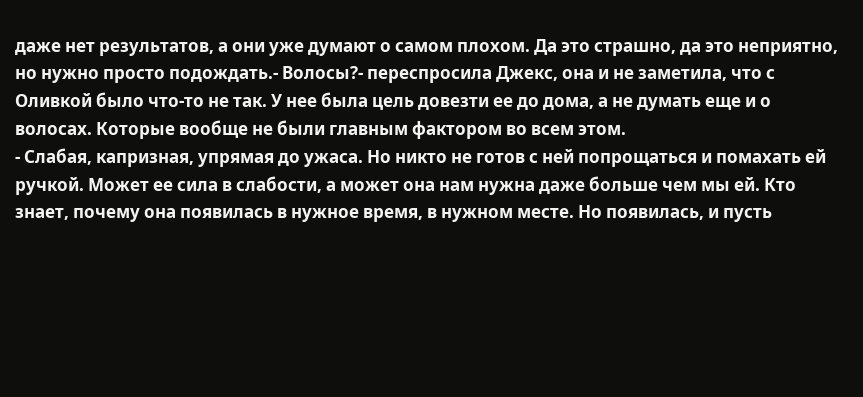даже нет результатов, а они уже думают о самом плохом. Да это страшно, да это неприятно, но нужно просто подождать.- Волосы?- переспросила Джекс, она и не заметила, что с Оливкой было что-то не так. У нее была цель довезти ее до дома, а не думать еще и о волосах. Которые вообще не были главным фактором во всем этом.
- Слабая, капризная, упрямая до ужаса. Но никто не готов с ней попрощаться и помахать ей ручкой. Может ее сила в слабости, а может она нам нужна даже больше чем мы ей. Кто знает, почему она появилась в нужное время, в нужном месте. Но появилась, и пусть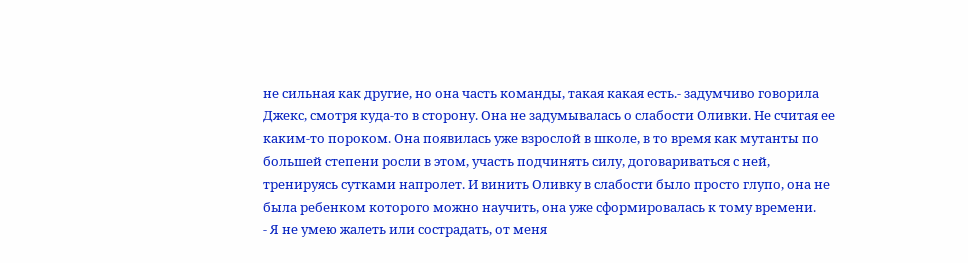не сильная как другие, но она часть команды, такая какая есть.- задумчиво говорила Джекс, смотря куда-то в сторону. Она не задумывалась о слабости Оливки. Не считая ее каким-то пороком. Она появилась уже взрослой в школе, в то время как мутанты по большей степени росли в этом, участь подчинять силу, договариваться с ней, тренируясь сутками напролет. И винить Оливку в слабости было просто глупо, она не была ребенком которого можно научить, она уже сформировалась к тому времени.
- Я не умею жалеть или сострадать, от меня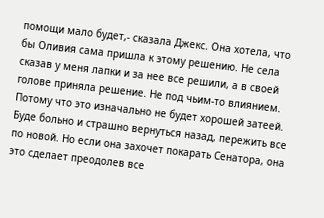помощи мало будет,- сказала Джекс. Она хотела, что бы Оливия сама пришла к этому решению. Не села сказав у меня лапки и за нее все решили, а в своей голове приняла решение. Не под чьим-то влиянием. Потому что это изначально не будет хорошей затеей. Буде больно и страшно вернуться назад, пережить все по новой. Но если она захочет покарать Сенатора, она это сделает преодолев все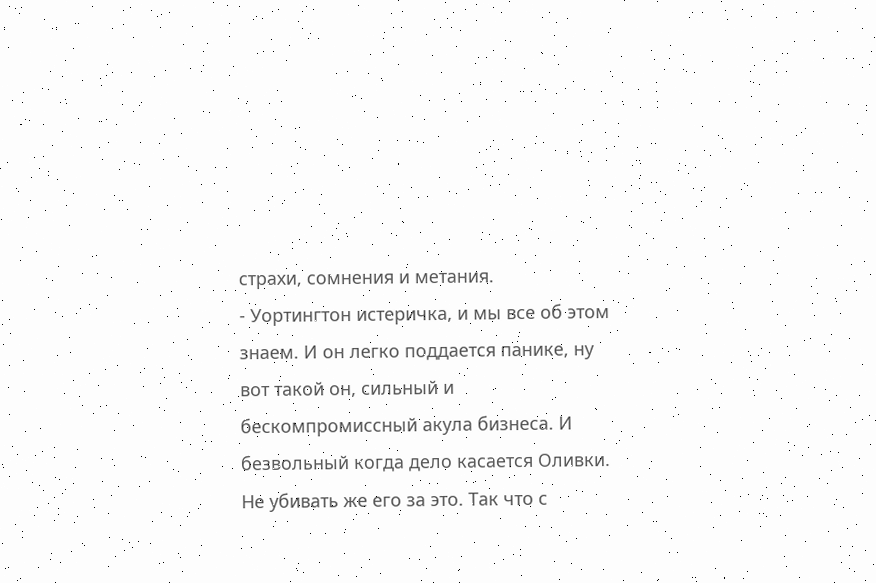страхи, сомнения и метания.
- Уортингтон истеричка, и мы все об этом знаем. И он легко поддается панике, ну вот такой он, сильный и бескомпромиссный акула бизнеса. И безвольный когда дело касается Оливки. Не убивать же его за это. Так что с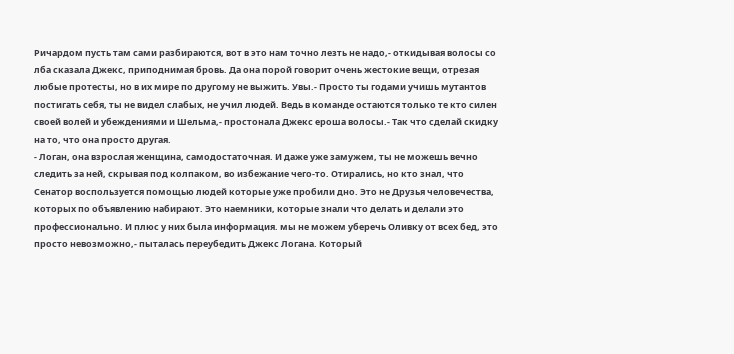Ричардом пусть там сами разбираются, вот в это нам точно лезть не надо,- откидывая волосы со лба сказала Джекс, приподнимая бровь. Да она порой говорит очень жестокие вещи, отрезая любые протесты, но в их мире по другому не выжить. Увы.- Просто ты годами учишь мутантов постигать себя, ты не видел слабых, не учил людей. Ведь в команде остаются только те кто силен своей волей и убеждениями и Шельма,- простонала Джекс ероша волосы.- Так что сделай скидку на то, что она просто другая.
- Логан, она взрослая женщина, самодостаточная. И даже уже замужем, ты не можешь вечно следить за ней, скрывая под колпаком, во избежание чего-то. Отирались, но кто знал, что Сенатор воспользуется помощью людей которые уже пробили дно. Это не Друзья человечества, которых по объявлению набирают. Это наемники, которые знали что делать и делали это профессионально. И плюс у них была информация. мы не можем уберечь Оливку от всех бед, это просто невозможно,- пыталась переубедить Джекс Логана. Который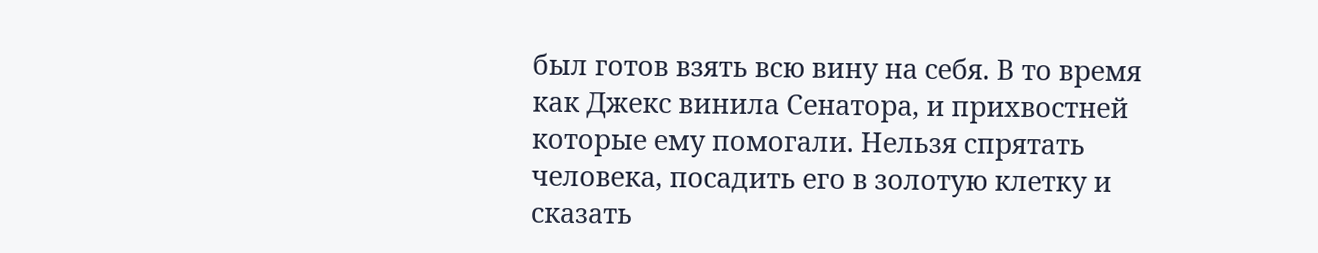был готов взять всю вину на себя. В то время как Джекс винила Сенатора, и прихвостней которые ему помогали. Нельзя спрятать человека, посадить его в золотую клетку и сказать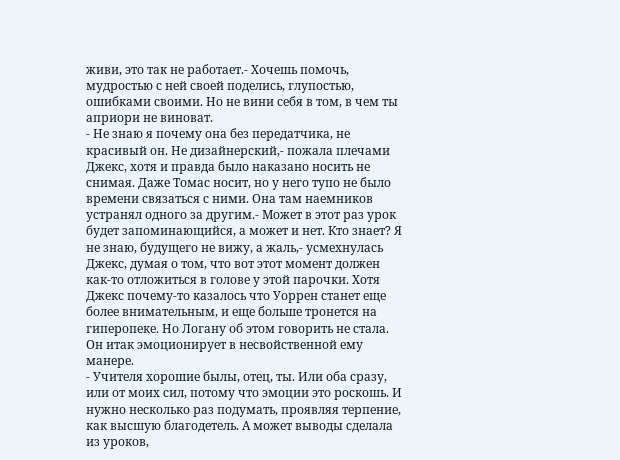живи, это так не работает.- Хочешь помочь, мудростью с ней своей поделись, глупостью, ошибками своими. Но не вини себя в том, в чем ты априори не виноват.
- Не знаю я почему она без передатчика, не красивый он. Не дизайнерский,- пожала плечами Джекс, хотя и правда было наказано носить не снимая. Даже Томас носит, но у него тупо не было времени связаться с ними. Она там наемников устранял одного за другим.- Может в этот раз урок будет запоминающийся, а может и нет. Кто знает? Я не знаю, будущего не вижу, а жаль,- усмехнулась Джекс, думая о том, что вот этот момент должен как-то отложиться в голове у этой парочки. Хотя Джекс почему-то казалось что Уоррен станет еще более внимательным, и еще больше тронется на гиперопеке. Но Логану об этом говорить не стала. Он итак эмоционирует в несвойственной ему манере.
- Учителя хорошие былы, отец, ты. Или оба сразу, или от моих сил, потому что эмоции это роскошь. И нужно несколько раз подумать, проявляя терпение, как высшую благодетель. А может выводы сделала из уроков,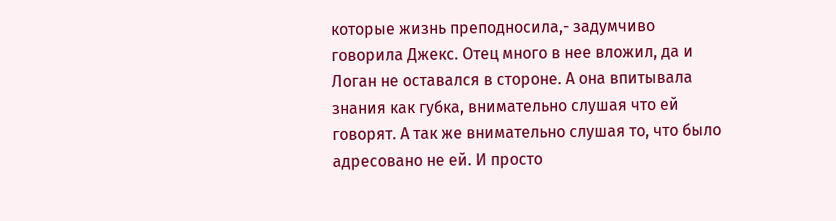которые жизнь преподносила,- задумчиво говорила Джекс. Отец много в нее вложил, да и Логан не оставался в стороне. А она впитывала знания как губка, внимательно слушая что ей говорят. А так же внимательно слушая то, что было адресовано не ей. И просто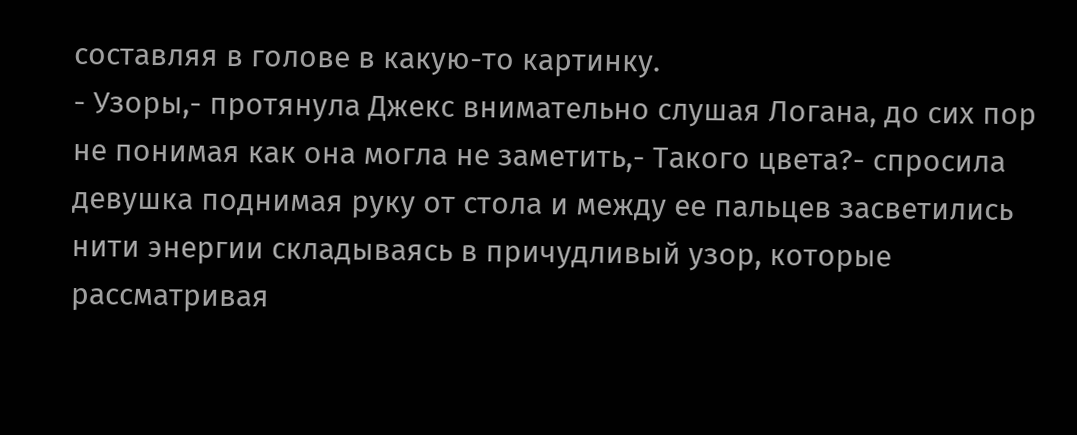составляя в голове в какую-то картинку.
- Узоры,- протянула Джекс внимательно слушая Логана, до сих пор не понимая как она могла не заметить,- Такого цвета?- спросила девушка поднимая руку от стола и между ее пальцев засветились нити энергии складываясь в причудливый узор, которые рассматривая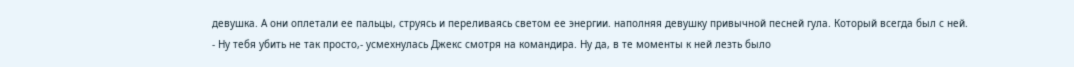девушка. А они оплетали ее пальцы, струясь и переливаясь светом ее энергии. наполняя девушку привычной песней гула. Который всегда был с ней.
- Ну тебя убить не так просто,- усмехнулась Джекс смотря на командира. Ну да, в те моменты к ней лезть было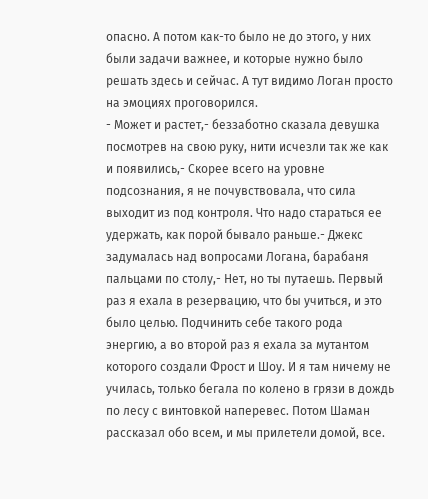опасно. А потом как-то было не до этого, у них были задачи важнее, и которые нужно было решать здесь и сейчас. А тут видимо Логан просто на эмоциях проговорился.
- Может и растет,- беззаботно сказала девушка посмотрев на свою руку, нити исчезли так же как и появились,- Скорее всего на уровне подсознания, я не почувствовала, что сила выходит из под контроля. Что надо стараться ее удержать, как порой бывало раньше.- Джекс задумалась над вопросами Логана, барабаня пальцами по столу,- Нет, но ты путаешь. Первый раз я ехала в резервацию, что бы учиться, и это было целью. Подчинить себе такого рода энергию, а во второй раз я ехала за мутантом которого создали Фрост и Шоу. И я там ничему не училась, только бегала по колено в грязи в дождь по лесу с винтовкой наперевес. Потом Шаман рассказал обо всем, и мы прилетели домой, все.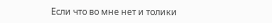Если что во мне нет и толики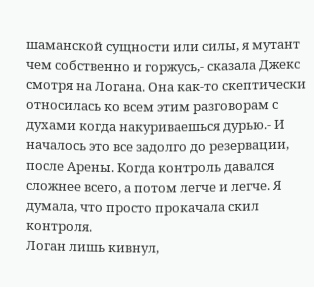шаманской сущности или силы, я мутант чем собственно и горжусь,- сказала Джекс смотря на Логана. Она как-то скептически относилась ко всем этим разговорам с духами когда накуриваешься дурью.- И началось это все задолго до резервации, после Арены. Когда контроль давался сложнее всего, а потом легче и легче. Я думала, что просто прокачала скил контроля.
Логан лишь кивнул,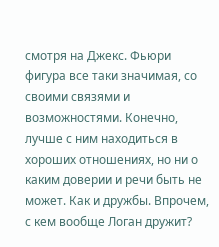смотря на Джекс. Фьюри фигура все таки значимая, со своими связями и возможностями. Конечно, лучше с ним находиться в хороших отношениях, но ни о каким доверии и речи быть не может. Как и дружбы. Впрочем, с кем вообще Логан дружит?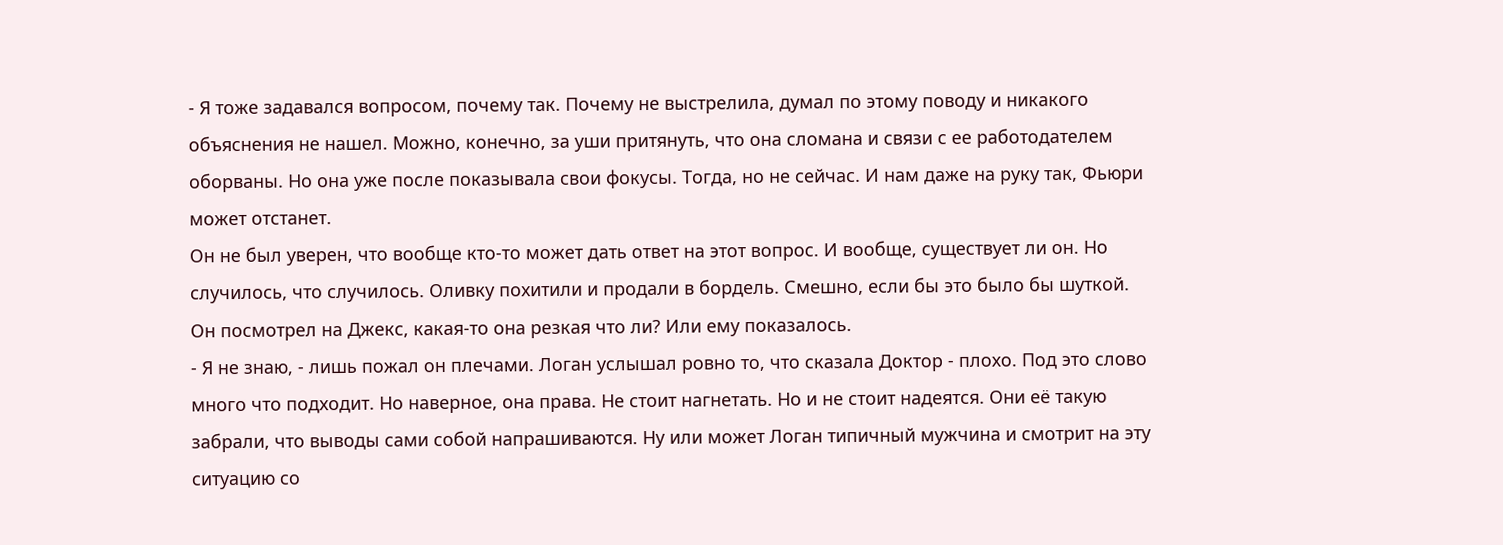- Я тоже задавался вопросом, почему так. Почему не выстрелила, думал по этому поводу и никакого объяснения не нашел. Можно, конечно, за уши притянуть, что она сломана и связи с ее работодателем оборваны. Но она уже после показывала свои фокусы. Тогда, но не сейчас. И нам даже на руку так, Фьюри может отстанет.
Он не был уверен, что вообще кто-то может дать ответ на этот вопрос. И вообще, существует ли он. Но случилось, что случилось. Оливку похитили и продали в бордель. Смешно, если бы это было бы шуткой.
Он посмотрел на Джекс, какая-то она резкая что ли? Или ему показалось.
- Я не знаю, - лишь пожал он плечами. Логан услышал ровно то, что сказала Доктор - плохо. Под это слово много что подходит. Но наверное, она права. Не стоит нагнетать. Но и не стоит надеятся. Они её такую забрали, что выводы сами собой напрашиваются. Ну или может Логан типичный мужчина и смотрит на эту ситуацию со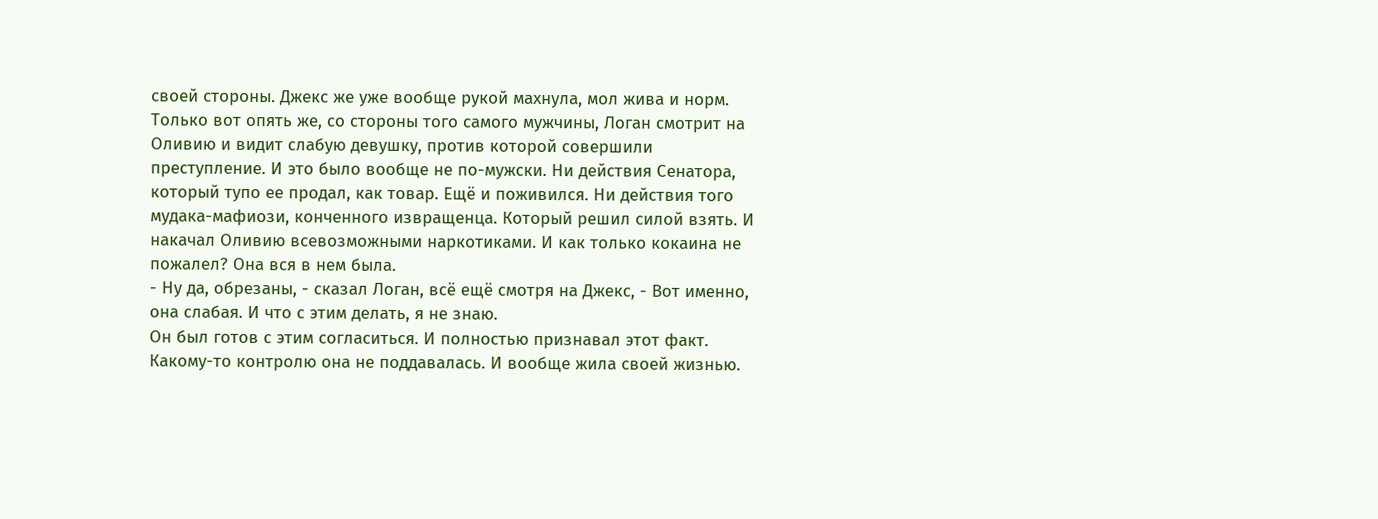своей стороны. Джекс же уже вообще рукой махнула, мол жива и норм. Только вот опять же, со стороны того самого мужчины, Логан смотрит на Оливию и видит слабую девушку, против которой совершили преступление. И это было вообще не по-мужски. Ни действия Сенатора, который тупо ее продал, как товар. Ещё и поживился. Ни действия того мудака-мафиози, конченного извращенца. Который решил силой взять. И накачал Оливию всевозможными наркотиками. И как только кокаина не пожалел? Она вся в нем была.
- Ну да, обрезаны, - сказал Логан, всё ещё смотря на Джекс, - Вот именно, она слабая. И что с этим делать, я не знаю.
Он был готов с этим согласиться. И полностью признавал этот факт. Какому-то контролю она не поддавалась. И вообще жила своей жизнью.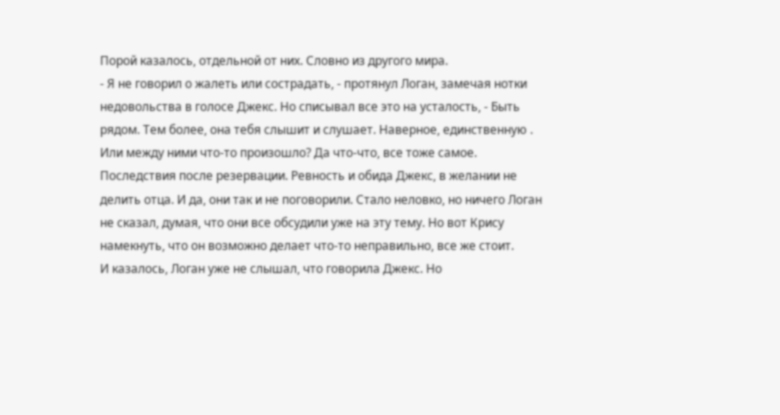Порой казалось, отдельной от них. Словно из другого мира.
- Я не говорил о жалеть или сострадать, - протянул Логан, замечая нотки недовольства в голосе Джекс. Но списывал все это на усталость, - Быть рядом. Тем более, она тебя слышит и слушает. Наверное, единственную .
Или между ними что-то произошло? Да что-что, все тоже самое. Последствия после резервации. Ревность и обида Джекс, в желании не делить отца. И да, они так и не поговорили. Стало неловко, но ничего Логан не сказал, думая, что они все обсудили уже на эту тему. Но вот Крису намекнуть, что он возможно делает что-то неправильно, все же стоит.
И казалось, Логан уже не слышал, что говорила Джекс. Но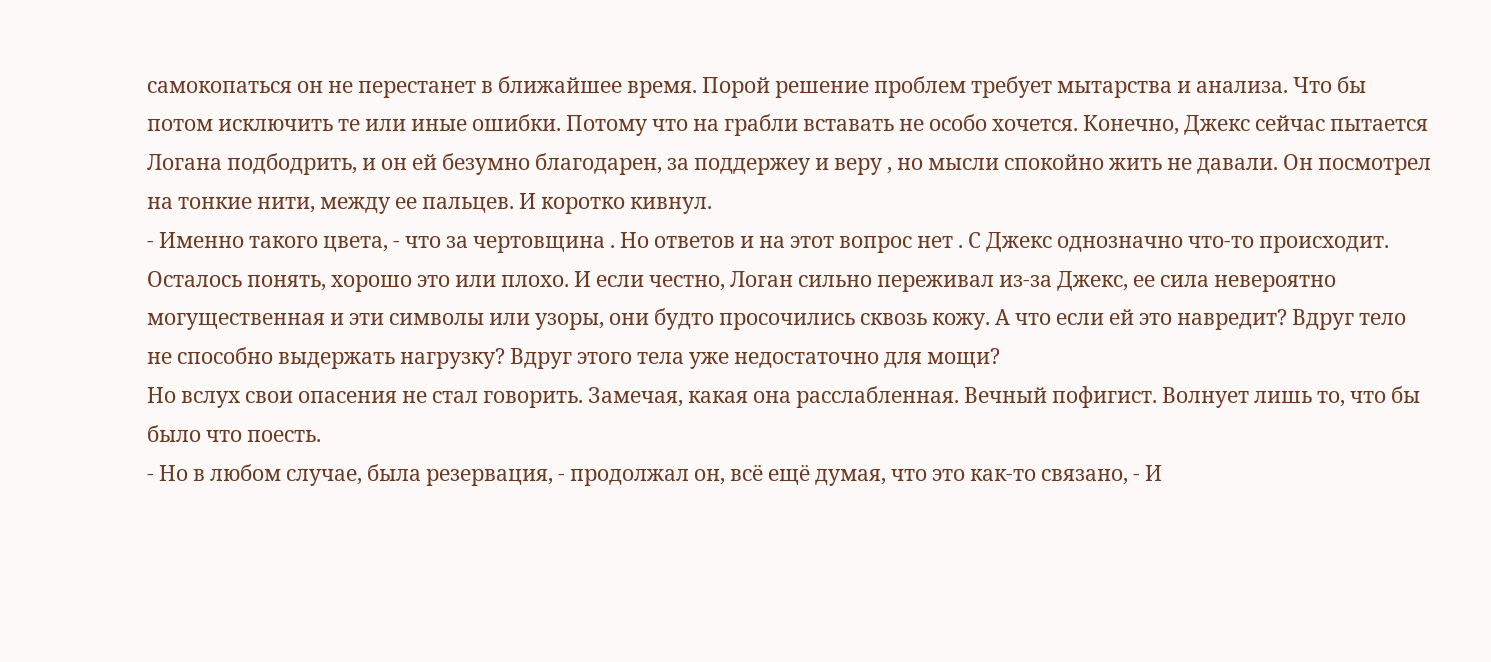самокопаться он не перестанет в ближайшее время. Порой решение проблем требует мытарства и анализа. Что бы потом исключить те или иные ошибки. Потому что на грабли вставать не особо хочется. Конечно, Джекс сейчас пытается Логана подбодрить, и он ей безумно благодарен, за поддержеу и веру , но мысли спокойно жить не давали. Он посмотрел на тонкие нити, между ее пальцев. И коротко кивнул.
- Именно такого цвета, - что за чертовщина . Но ответов и на этот вопрос нет . С Джекс однозначно что-то происходит. Осталось понять, хорошо это или плохо. И если честно, Логан сильно переживал из-за Джекс, ее сила невероятно могущественная и эти символы или узоры, они будто просочились сквозь кожу. А что если ей это навредит? Вдруг тело не способно выдержать нагрузку? Вдруг этого тела уже недостаточно для мощи?
Но вслух свои опасения не стал говорить. Замечая, какая она расслабленная. Вечный пофигист. Волнует лишь то, что бы было что поесть.
- Но в любом случае, была резервация, - продолжал он, всё ещё думая, что это как-то связано, - И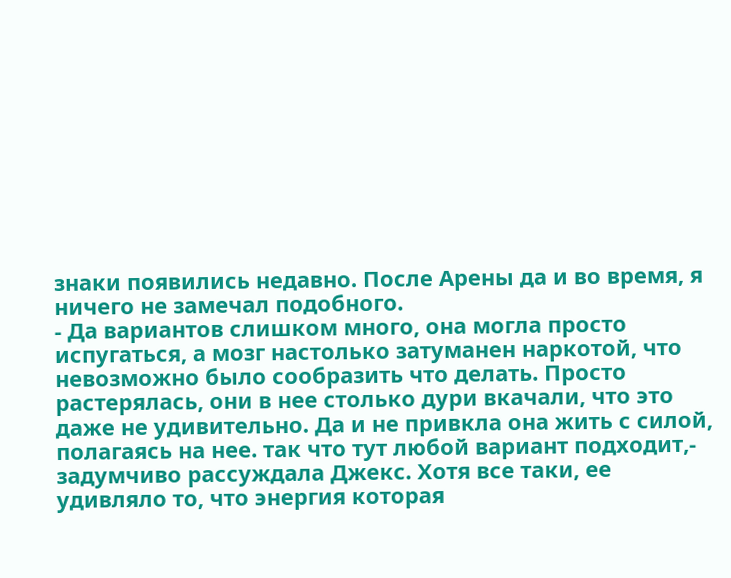знаки появились недавно. После Арены да и во время, я ничего не замечал подобного.
- Да вариантов слишком много, она могла просто испугаться, а мозг настолько затуманен наркотой, что невозможно было сообразить что делать. Просто растерялась, они в нее столько дури вкачали, что это даже не удивительно. Да и не привкла она жить с силой, полагаясь на нее. так что тут любой вариант подходит,- задумчиво рассуждала Джекс. Хотя все таки, ее удивляло то, что энергия которая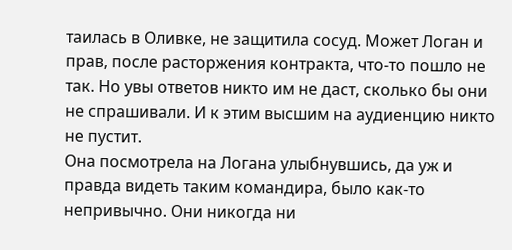таилась в Оливке, не защитила сосуд. Может Логан и прав, после расторжения контракта, что-то пошло не так. Но увы ответов никто им не даст, сколько бы они не спрашивали. И к этим высшим на аудиенцию никто не пустит.
Она посмотрела на Логана улыбнувшись, да уж и правда видеть таким командира, было как-то непривычно. Они никогда ни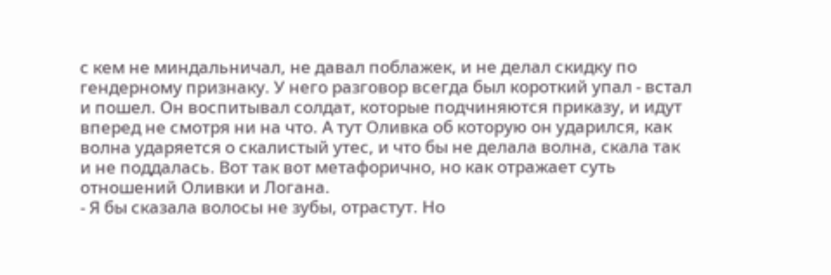с кем не миндальничал, не давал поблажек, и не делал скидку по гендерному признаку. У него разговор всегда был короткий упал - встал и пошел. Он воспитывал солдат, которые подчиняются приказу, и идут вперед не смотря ни на что. А тут Оливка об которую он ударился, как волна ударяется о скалистый утес, и что бы не делала волна, скала так и не поддалась. Вот так вот метафорично, но как отражает суть отношений Оливки и Логана.
- Я бы сказала волосы не зубы, отрастут. Но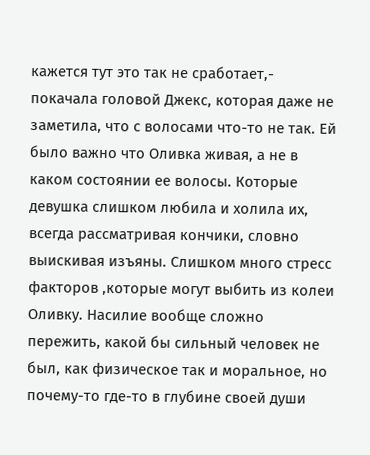кажется тут это так не сработает,- покачала головой Джекс, которая даже не заметила, что с волосами что-то не так. Ей было важно что Оливка живая, а не в каком состоянии ее волосы. Которые девушка слишком любила и холила их, всегда рассматривая кончики, словно выискивая изъяны. Слишком много стресс факторов ,которые могут выбить из колеи Оливку. Насилие вообще сложно пережить, какой бы сильный человек не был, как физическое так и моральное, но почему-то где-то в глубине своей души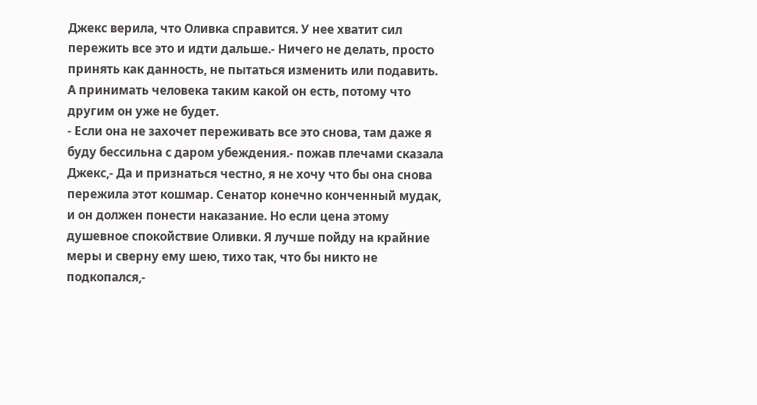Джекс верила, что Оливка справится. У нее хватит сил пережить все это и идти дальше.- Ничего не делать, просто принять как данность, не пытаться изменить или подавить. А принимать человека таким какой он есть, потому что другим он уже не будет.
- Если она не захочет переживать все это снова, там даже я буду бессильна с даром убеждения.- пожав плечами сказала Джекс,- Да и признаться честно, я не хочу что бы она снова пережила этот кошмар. Сенатор конечно конченный мудак, и он должен понести наказание. Но если цена этому душевное спокойствие Оливки. Я лучше пойду на крайние меры и сверну ему шею, тихо так, что бы никто не подкопался,-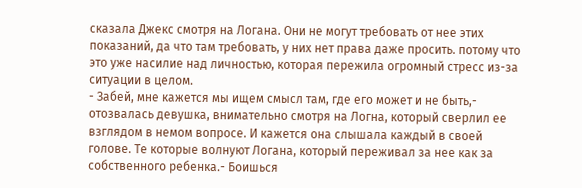сказала Джекс смотря на Логана. Они не могут требовать от нее этих показаний, да что там требовать, у них нет права даже просить. потому что это уже насилие над личностью, которая пережила огромный стресс из-за ситуации в целом.
- Забей, мне кажется мы ищем смысл там, где его может и не быть,- отозвалась девушка, внимательно смотря на Логна, который сверлил ее взглядом в немом вопросе. И кажется она слышала каждый в своей голове. Те которые волнуют Логана, который переживал за нее как за собственного ребенка.- Боишься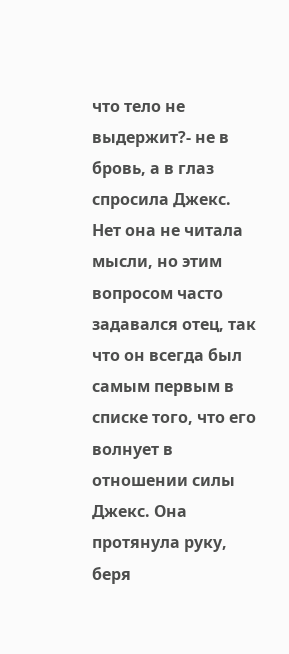что тело не выдержит?- не в бровь, а в глаз спросила Джекс. Нет она не читала мысли, но этим вопросом часто задавался отец, так что он всегда был самым первым в списке того, что его волнует в отношении силы Джекс. Она протянула руку, беря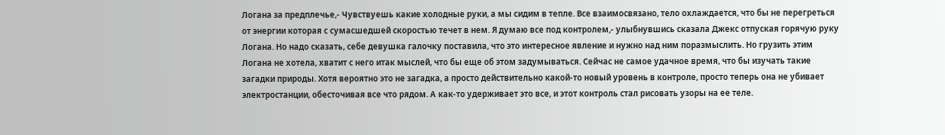Логана за предплечье,- Чувствуешь какие холодные руки, а мы сидим в тепле. Все взаимосвязано, тело охлаждается, что бы не перегреться от энергии которая с сумасшедшей скоростью течет в нем. Я думаю все под контролем,- улыбнувшись сказала Джекс отпуская горячую руку Логана. Но надо сказать, себе девушка галочку поставила, что это интересное явление и нужно над ним поразмыслить. Но грузить этим Логана не хотела, хватит с него итак мыслей, что бы еще об этом задумываться. Сейчас не самое удачное время, что бы изучать такие загадки природы. Хотя вероятно это не загадка, а просто действительно какой-то новый уровень в контроле, просто теперь она не убивает электростанции, обесточивая все что рядом. А как-то удерживает это все, и этот контроль стал рисовать узоры на ее теле.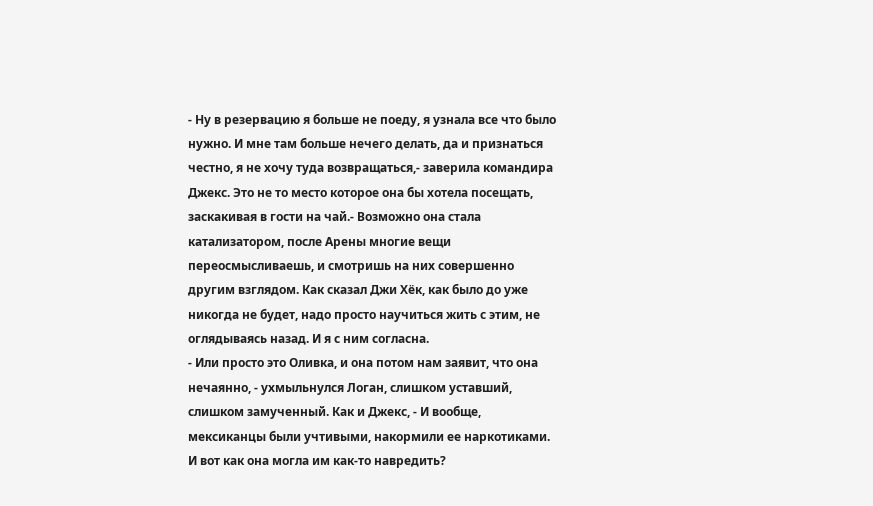- Ну в резервацию я больше не поеду, я узнала все что было нужно. И мне там больше нечего делать, да и признаться честно, я не хочу туда возвращаться,- заверила командира Джекс. Это не то место которое она бы хотела посещать, заскакивая в гости на чай.- Возможно она стала катализатором, после Арены многие вещи переосмысливаешь, и смотришь на них совершенно другим взглядом. Как сказал Джи Хёк, как было до уже никогда не будет, надо просто научиться жить с этим, не оглядываясь назад. И я с ним согласна.
- Или просто это Оливка, и она потом нам заявит, что она нечаянно, - ухмыльнулся Логан, слишком уставший, слишком замученный. Как и Джекс, - И вообще, мексиканцы были учтивыми, накормили ее наркотиками. И вот как она могла им как-то навредить?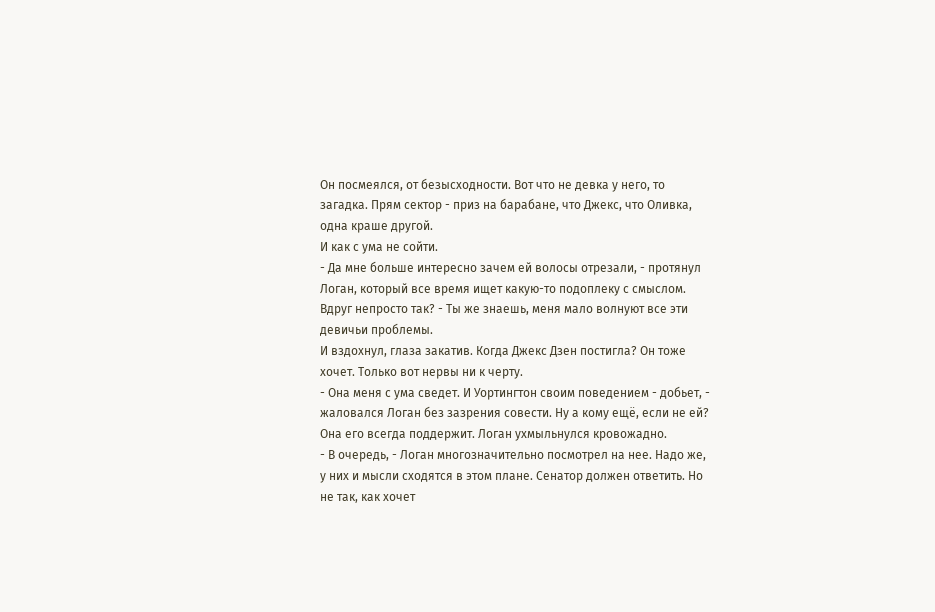Он посмеялся, от безысходности. Вот что не девка у него, то загадка. Прям сектор - приз на барабане, что Джекс, что Оливка, одна краше другой.
И как с ума не сойти.
- Да мне больше интересно зачем ей волосы отрезали, - протянул Логан, который все время ищет какую-то подоплеку с смыслом. Вдруг непросто так? - Ты же знаешь, меня мало волнуют все эти девичьи проблемы.
И вздохнул, глаза закатив. Когда Джекс Дзен постигла? Он тоже хочет. Только вот нервы ни к черту.
- Она меня с ума сведет. И Уортингтон своим поведением - добьет, - жаловался Логан без зазрения совести. Ну а кому ещё, если не ей? Она его всегда поддержит. Логан ухмыльнулся кровожадно.
- В очередь, - Логан многозначительно посмотрел на нее. Надо же, у них и мысли сходятся в этом плане. Сенатор должен ответить. Но не так, как хочет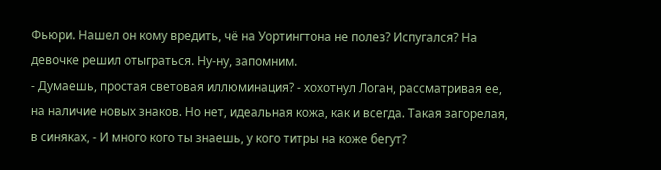Фьюри. Нашел он кому вредить, чё на Уортингтона не полез? Испугался? На девочке решил отыграться. Ну-ну, запомним.
- Думаешь, простая световая иллюминация? - хохотнул Логан, рассматривая ее, на наличие новых знаков. Но нет, идеальная кожа, как и всегда. Такая загорелая, в синяках, - И много кого ты знаешь, у кого титры на коже бегут?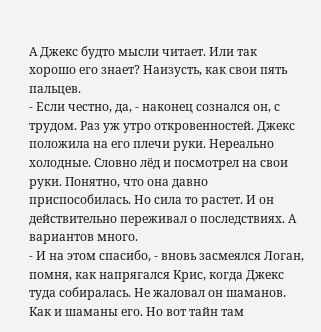А Джекс будто мысли читает. Или так хорошо его знает? Наизусть, как свои пять пальцев.
- Если честно, да, - наконец сознался он, с трудом. Раз уж утро откровенностей. Джекс положила на его плечи руки. Нереально холодные. Словно лёд и посмотрел на свои руки. Понятно, что она давно приспособилась. Но сила то растет. И он действительно переживал о последствиях. А вариантов много.
- И на этом спасибо, - вновь засмеялся Логан, помня, как напрягался Крис, когда Джекс туда собиралась. Не жаловал он шаманов. Как и шаманы его. Но вот тайн там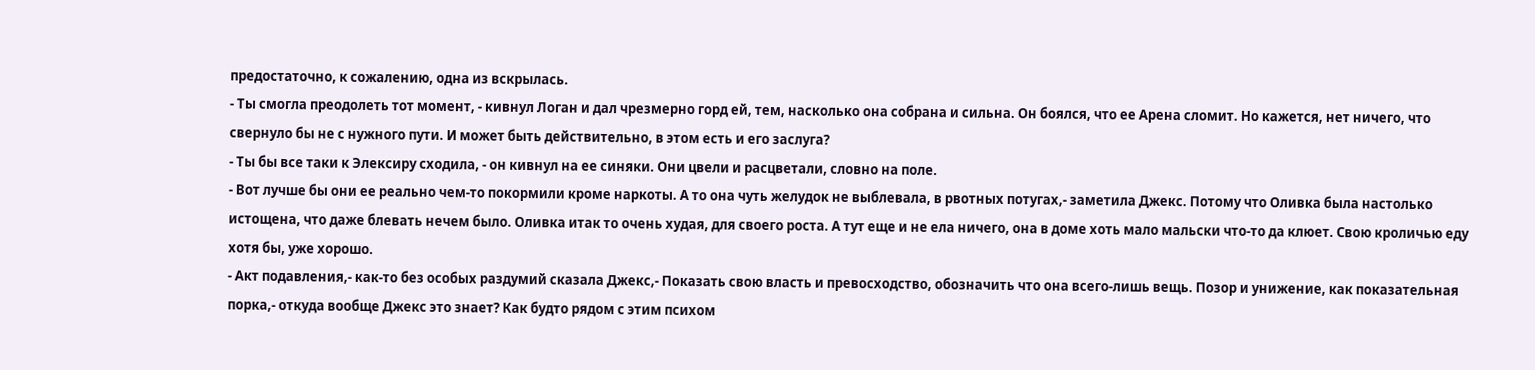предостаточно, к сожалению, одна из вскрылась.
- Ты смогла преодолеть тот момент, - кивнул Логан и дал чрезмерно горд ей, тем, насколько она собрана и сильна. Он боялся, что ее Арена сломит. Но кажется, нет ничего, что свернуло бы не с нужного пути. И может быть действительно, в этом есть и его заслуга?
- Ты бы все таки к Элексиру сходила, - он кивнул на ее синяки. Они цвели и расцветали, словно на поле.
- Вот лучше бы они ее реально чем-то покормили кроме наркоты. А то она чуть желудок не выблевала, в рвотных потугах,- заметила Джекс. Потому что Оливка была настолько истощена, что даже блевать нечем было. Оливка итак то очень худая, для своего роста. А тут еще и не ела ничего, она в доме хоть мало мальски что-то да клюет. Свою кроличью еду хотя бы, уже хорошо.
- Акт подавления,- как-то без особых раздумий сказала Джекс,- Показать свою власть и превосходство, обозначить что она всего-лишь вещь. Позор и унижение, как показательная порка,- откуда вообще Джекс это знает? Как будто рядом с этим психом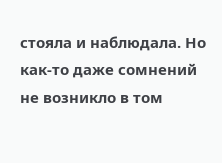стояла и наблюдала. Но как-то даже сомнений не возникло в том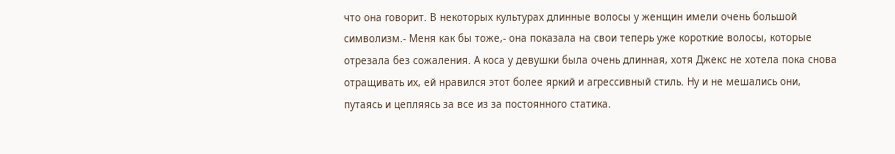что она говорит. В некоторых культурах длинные волосы у женщин имели очень большой символизм.- Меня как бы тоже,- она показала на свои теперь уже короткие волосы, которые отрезала без сожаления. А коса у девушки была очень длинная, хотя Джекс не хотела пока снова отращивать их, ей нравился этот более яркий и агрессивный стиль. Ну и не мешались они, путаясь и цепляясь за все из за постоянного статика.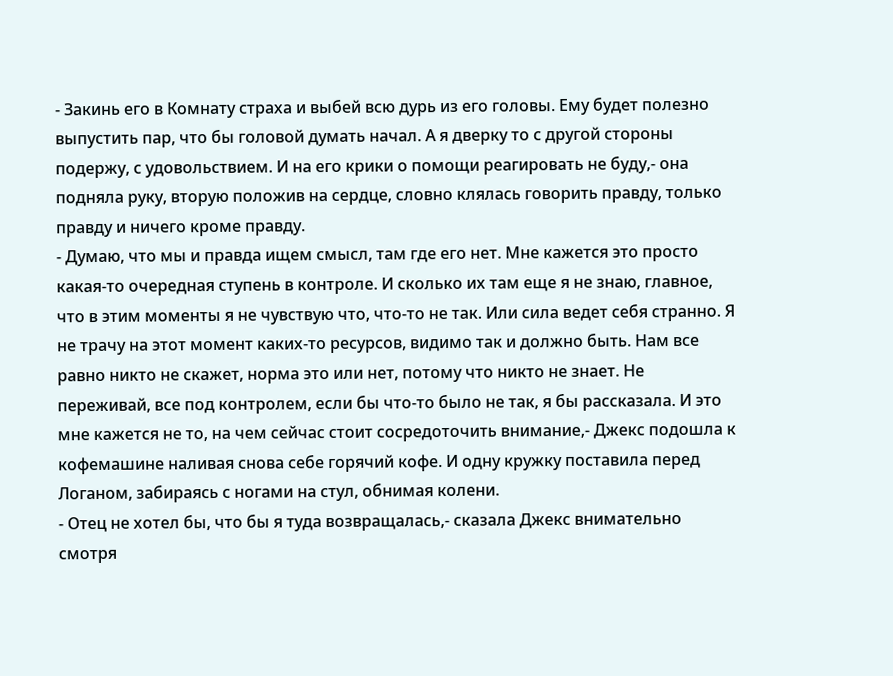- Закинь его в Комнату страха и выбей всю дурь из его головы. Ему будет полезно выпустить пар, что бы головой думать начал. А я дверку то с другой стороны подержу, с удовольствием. И на его крики о помощи реагировать не буду,- она подняла руку, вторую положив на сердце, словно клялась говорить правду, только правду и ничего кроме правду.
- Думаю, что мы и правда ищем смысл, там где его нет. Мне кажется это просто какая-то очередная ступень в контроле. И сколько их там еще я не знаю, главное, что в этим моменты я не чувствую что, что-то не так. Или сила ведет себя странно. Я не трачу на этот момент каких-то ресурсов, видимо так и должно быть. Нам все равно никто не скажет, норма это или нет, потому что никто не знает. Не переживай, все под контролем, если бы что-то было не так, я бы рассказала. И это мне кажется не то, на чем сейчас стоит сосредоточить внимание,- Джекс подошла к кофемашине наливая снова себе горячий кофе. И одну кружку поставила перед Логаном, забираясь с ногами на стул, обнимая колени.
- Отец не хотел бы, что бы я туда возвращалась,- сказала Джекс внимательно смотря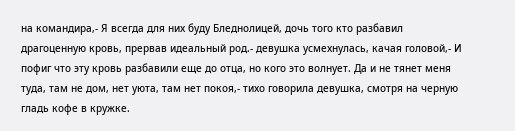на командира,- Я всегда для них буду Бледнолицей, дочь того кто разбавил драгоценную кровь, прервав идеальный род.- девушка усмехнулась, качая головой,- И пофиг что эту кровь разбавили еще до отца, но кого это волнует. Да и не тянет меня туда, там не дом, нет уюта, там нет покоя,- тихо говорила девушка, смотря на черную гладь кофе в кружке.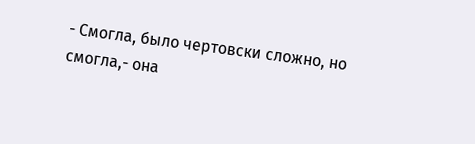- Смогла, было чертовски сложно, но смогла,- она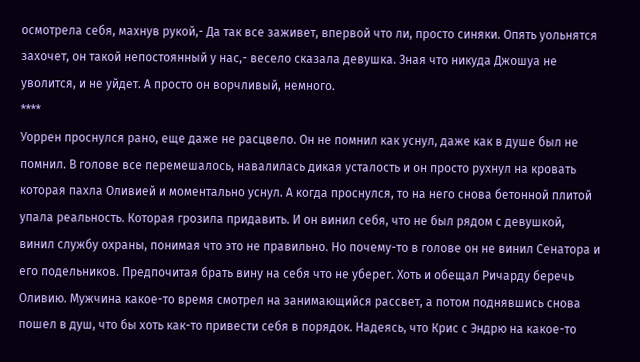осмотрела себя, махнув рукой,- Да так все заживет, впервой что ли, просто синяки. Опять уольнятся захочет, он такой непостоянный у нас,- весело сказала девушка. Зная что никуда Джошуа не уволится, и не уйдет. А просто он ворчливый, немного.
****
Уоррен проснулся рано, еще даже не расцвело. Он не помнил как уснул, даже как в душе был не помнил. В голове все перемешалось, навалилась дикая усталость и он просто рухнул на кровать которая пахла Оливией и моментально уснул. А когда проснулся, то на него снова бетонной плитой упала реальность. Которая грозила придавить. И он винил себя, что не был рядом с девушкой, винил службу охраны, понимая что это не правильно. Но почему-то в голове он не винил Сенатора и его подельников. Предпочитая брать вину на себя что не уберег. Хоть и обещал Ричарду беречь Оливию. Мужчина какое-то время смотрел на занимающийся рассвет, а потом поднявшись снова пошел в душ, что бы хоть как-то привести себя в порядок. Надеясь, что Крис с Эндрю на какое-то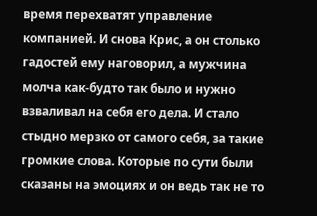время перехватят управление компанией. И снова Крис, а он столько гадостей ему наговорил, а мужчина молча как-будто так было и нужно взваливал на себя его дела. И стало стыдно мерзко от самого себя, за такие громкие слова. Которые по сути были сказаны на эмоциях и он ведь так не то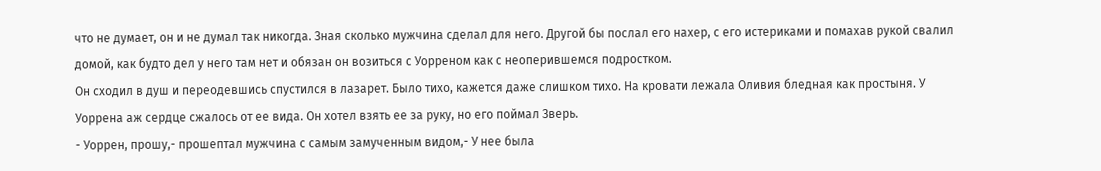что не думает, он и не думал так никогда. Зная сколько мужчина сделал для него. Другой бы послал его нахер, с его истериками и помахав рукой свалил домой, как будто дел у него там нет и обязан он возиться с Уорреном как с неоперившемся подростком.
Он сходил в душ и переодевшись спустился в лазарет. Было тихо, кажется даже слишком тихо. На кровати лежала Оливия бледная как простыня. У Уоррена аж сердце сжалось от ее вида. Он хотел взять ее за руку, но его поймал Зверь.
- Уоррен, прошу,- прошептал мужчина с самым замученным видом,- У нее была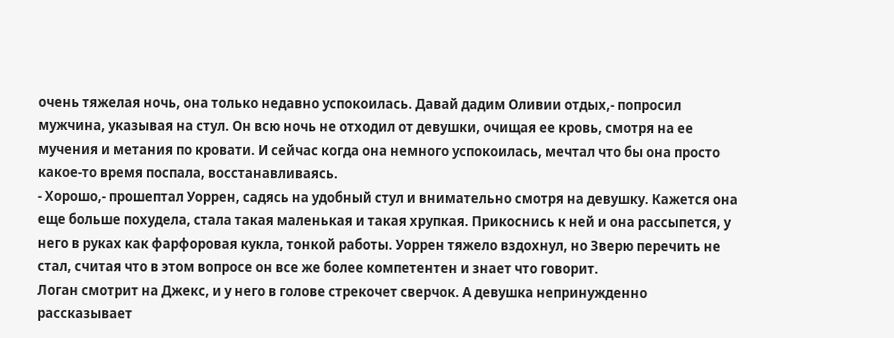очень тяжелая ночь, она только недавно успокоилась. Давай дадим Оливии отдых,- попросил мужчина, указывая на стул. Он всю ночь не отходил от девушки, очищая ее кровь, смотря на ее мучения и метания по кровати. И сейчас когда она немного успокоилась, мечтал что бы она просто какое-то время поспала, восстанавливаясь.
- Хорошо,- прошептал Уоррен, садясь на удобный стул и внимательно смотря на девушку. Кажется она еще больше похудела, стала такая маленькая и такая хрупкая. Прикоснись к ней и она рассыпется, у него в руках как фарфоровая кукла, тонкой работы. Уоррен тяжело вздохнул, но Зверю перечить не стал, считая что в этом вопросе он все же более компетентен и знает что говорит.
Логан смотрит на Джекс, и у него в голове стрекочет сверчок. А девушка непринужденно рассказывает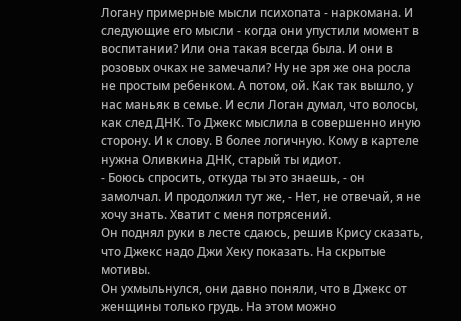Логану примерные мысли психопата - наркомана. И следующие его мысли - когда они упустили момент в воспитании? Или она такая всегда была. И они в розовых очках не замечали? Ну не зря же она росла не простым ребенком. А потом, ой. Как так вышло, у нас маньяк в семье. И если Логан думал, что волосы, как след ДНК. То Джекс мыслила в совершенно иную сторону. И к слову. В более логичную. Кому в картеле нужна Оливкина ДНК, старый ты идиот.
- Боюсь спросить, откуда ты это знаешь, - он замолчал. И продолжил тут же, - Нет, не отвечай, я не хочу знать. Хватит с меня потрясений.
Он поднял руки в лесте сдаюсь, решив Крису сказать, что Джекс надо Джи Хеку показать. На скрытые мотивы.
Он ухмыльнулся, они давно поняли, что в Джекс от женщины только грудь. На этом можно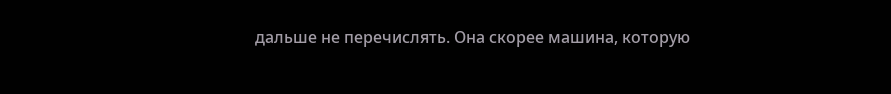дальше не перечислять. Она скорее машина, которую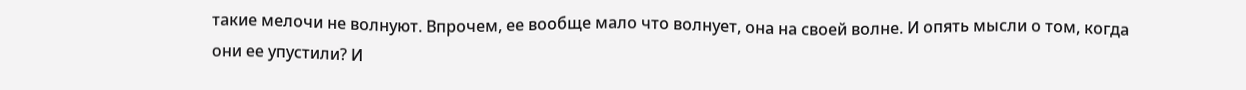такие мелочи не волнуют. Впрочем, ее вообще мало что волнует, она на своей волне. И опять мысли о том, когда они ее упустили? И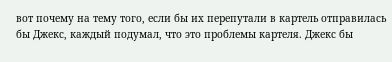вот почему на тему того, если бы их перепутали в картель отправилась бы Джекс, каждый подумал, что это проблемы картеля. Джекс бы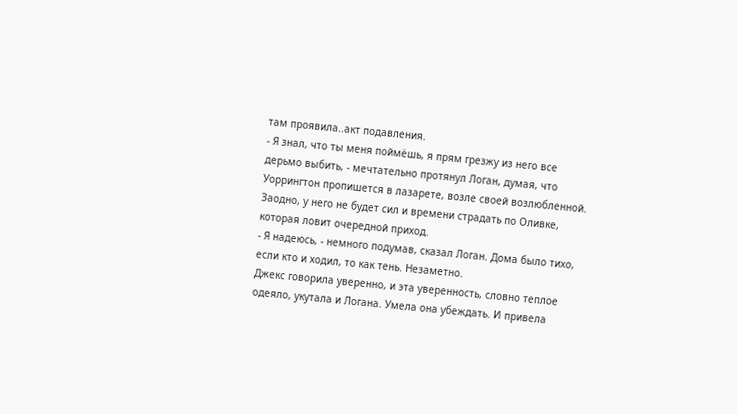там проявила..акт подавления.
- Я знал, что ты меня поймёшь, я прям грезжу из него все дерьмо выбить, - мечтательно протянул Логан, думая, что Уоррингтон пропишется в лазарете, возле своей возлюбленной. Заодно, у него не будет сил и времени страдать по Оливке, которая ловит очередной приход.
- Я надеюсь, - немного подумав, сказал Логан. Дома было тихо, если кто и ходил, то как тень. Незаметно.
Джекс говорила уверенно, и эта уверенность, словно теплое одеяло, укутала и Логана. Умела она убеждать. И привела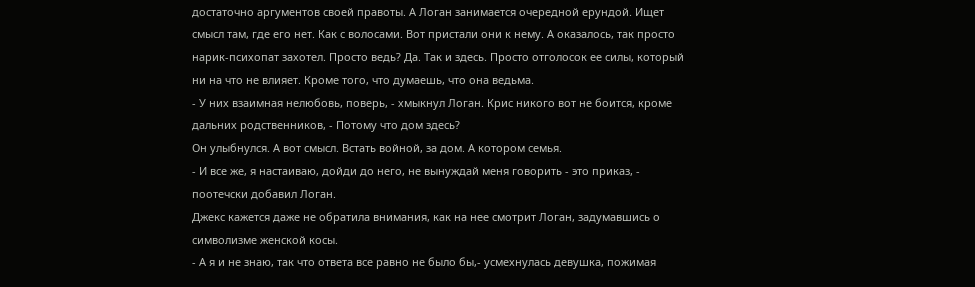достаточно аргументов своей правоты. А Логан занимается очередной ерундой. Ищет смысл там, где его нет. Как с волосами. Вот пристали они к нему. А оказалось, так просто нарик-психопат захотел. Просто ведь? Да. Так и здесь. Просто отголосок ее силы, который ни на что не влияет. Кроме того, что думаешь, что она ведьма.
- У них взаимная нелюбовь, поверь, - хмыкнул Логан. Крис никого вот не боится, кроме дальних родственников, - Потому что дом здесь?
Он улыбнулся. А вот смысл. Встать войной, за дом. А котором семья.
- И все же, я настаиваю, дойди до него, не вынуждай меня говорить - это приказ, - поотечски добавил Логан.
Джекс кажется даже не обратила внимания, как на нее смотрит Логан, задумавшись о символизме женской косы.
- А я и не знаю, так что ответа все равно не было бы,- усмехнулась девушка, пожимая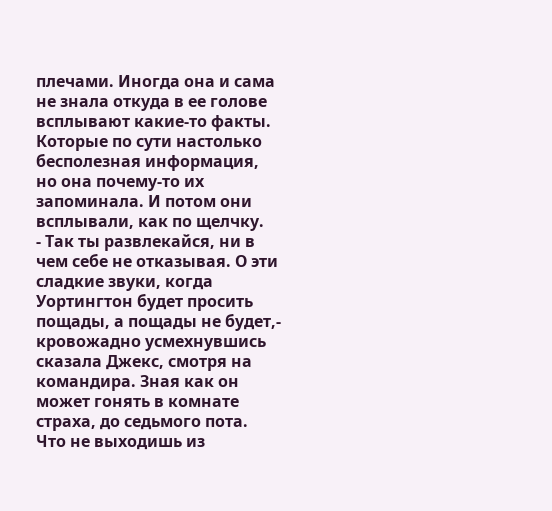плечами. Иногда она и сама не знала откуда в ее голове всплывают какие-то факты. Которые по сути настолько бесполезная информация, но она почему-то их запоминала. И потом они всплывали, как по щелчку.
- Так ты развлекайся, ни в чем себе не отказывая. О эти сладкие звуки, когда Уортингтон будет просить пощады, а пощады не будет,- кровожадно усмехнувшись сказала Джекс, смотря на командира. Зная как он может гонять в комнате страха, до седьмого пота. Что не выходишь из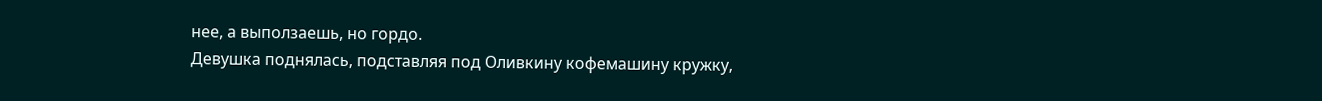нее, а выползаешь, но гордо.
Девушка поднялась, подставляя под Оливкину кофемашину кружку,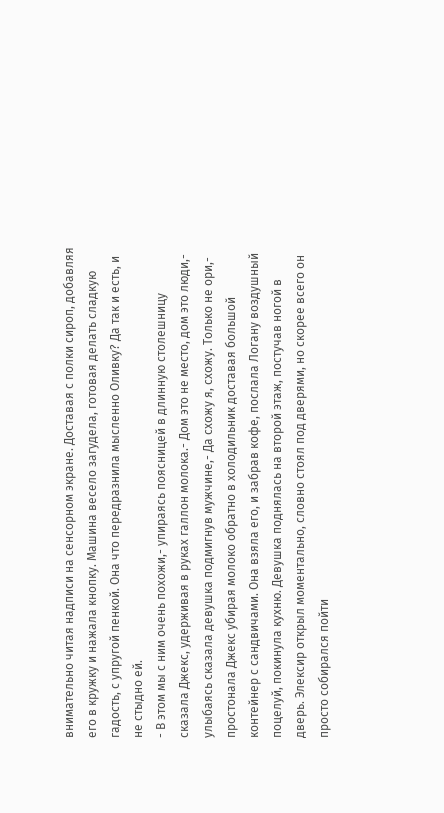внимательно читая надписи на сенсорном экране. Доставая с полки сироп, добавляя его в кружку и нажала кнопку. Машина весело загудела, готовая делать сладкую гадость, с упругой пенкой. Она что передразнила мысленно Оливку? Да так и есть, и не стыдно ей.
- В этом мы с ним очень похожи,- упираясь поясницей в длинную столешницу сказала Джекс, удерживая в руках галлон молока.- Дом это не место, дом это люди,- улыбаясь сказала девушка подмигнув мужчине,- Да схожу я, схожу. Только не ори,- простонала Джекс убирая молоко обратно в холодильник доставая большой контейнер с сандвичами. Она взяла его, и забрав кофе, послала Логану воздушный поцелуй, покинула кухню. Девушка поднялась на второй этаж, постучав ногой в дверь. Элексир открыл моментально, словно стоял под дверями, но скорее всего он просто собирался пойти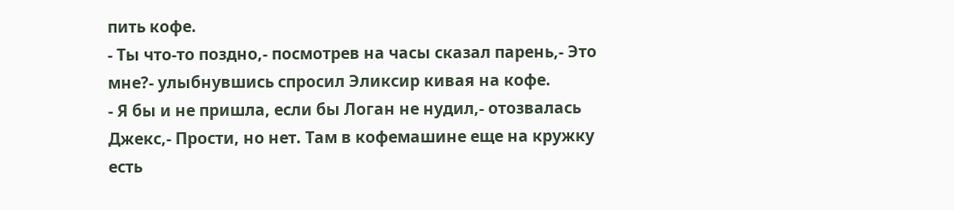пить кофе.
- Ты что-то поздно,- посмотрев на часы сказал парень,- Это мне?- улыбнувшись спросил Эликсир кивая на кофе.
- Я бы и не пришла, если бы Логан не нудил,- отозвалась Джекс,- Прости, но нет. Там в кофемашине еще на кружку есть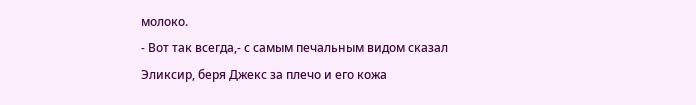молоко.
- Вот так всегда,- с самым печальным видом сказал Эликсир, беря Джекс за плечо и его кожа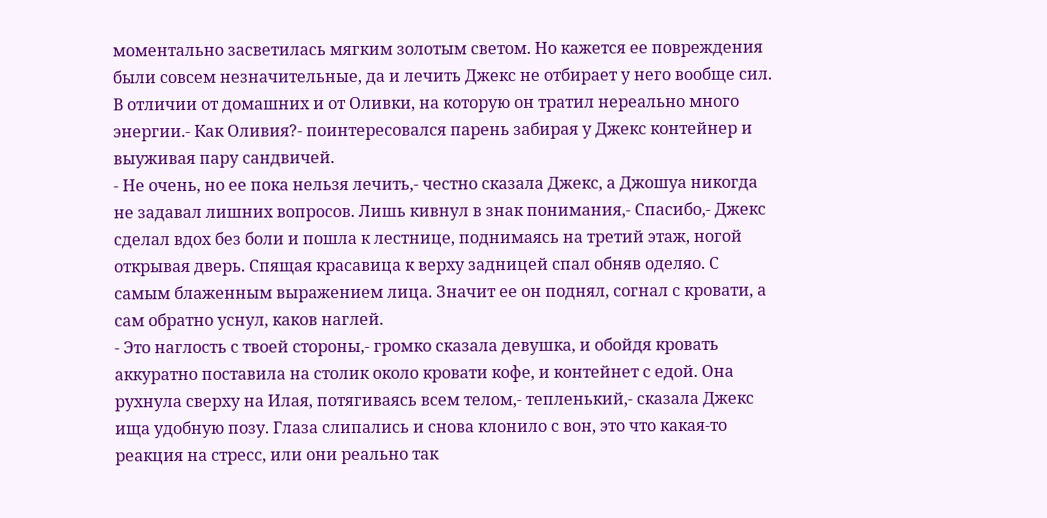моментально засветилась мягким золотым светом. Но кажется ее повреждения были совсем незначительные, да и лечить Джекс не отбирает у него вообще сил. В отличии от домашних и от Оливки, на которую он тратил нереально много энергии.- Как Оливия?- поинтересовался парень забирая у Джекс контейнер и выуживая пару сандвичей.
- Не очень, но ее пока нельзя лечить,- честно сказала Джекс, а Джошуа никогда не задавал лишних вопросов. Лишь кивнул в знак понимания,- Спасибо,- Джекс сделал вдох без боли и пошла к лестнице, поднимаясь на третий этаж, ногой открывая дверь. Спящая красавица к верху задницей спал обняв оделяо. С самым блаженным выражением лица. Значит ее он поднял, согнал с кровати, а сам обратно уснул, каков наглей.
- Это наглость с твоей стороны,- громко сказала девушка, и обойдя кровать аккуратно поставила на столик около кровати кофе, и контейнет с едой. Она рухнула сверху на Илая, потягиваясь всем телом,- тепленький,- сказала Джекс ища удобную позу. Глаза слипались и снова клонило с вон, это что какая-то реакция на стресс, или они реально так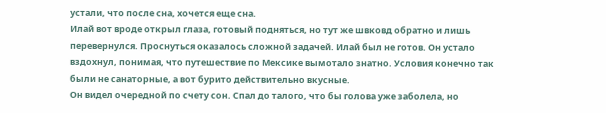устали, что после сна, хочется еще сна.
Илай вот вроде открыл глаза, готовый подняться, но тут же швковд обратно и лишь перевернулся. Проснуться оказалось сложной задачей. Илай был не готов. Он устало вздохнул, понимая, что путешествие по Мексике вымотало знатно. Условия конечно так были не санаторные, а вот бурито действительно вкусные.
Он видел очередной по счету сон. Спал до талого, что бы голова уже заболела, но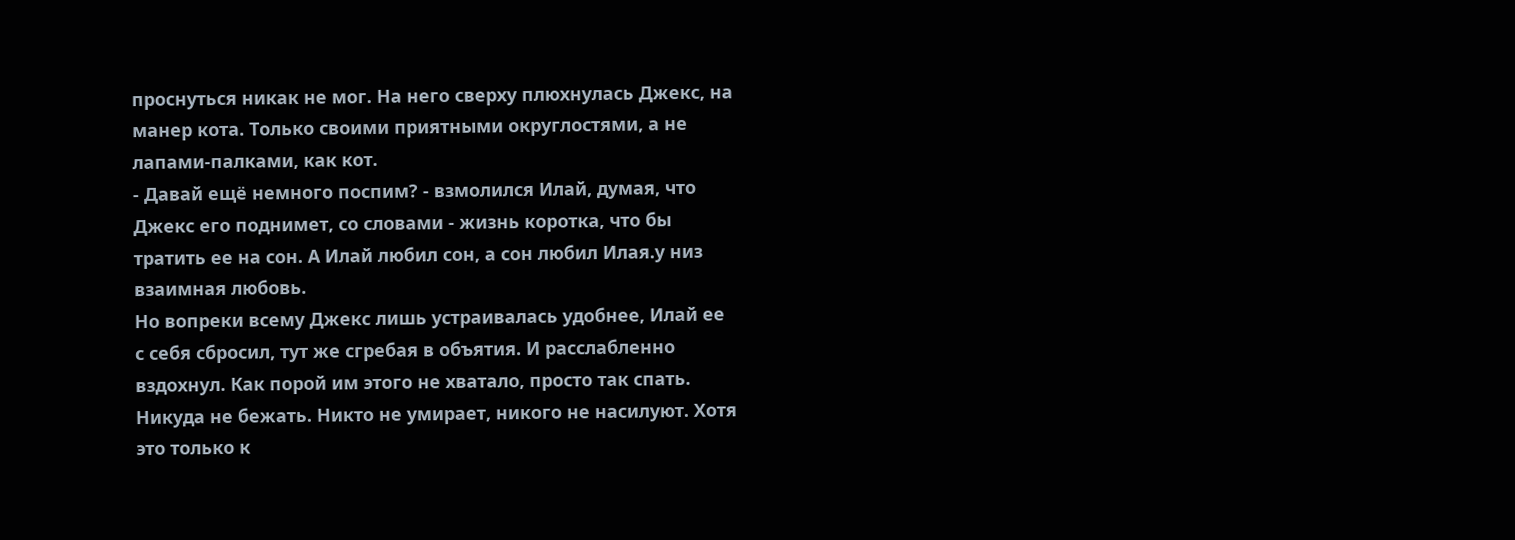проснуться никак не мог. На него сверху плюхнулась Джекс, на манер кота. Только своими приятными округлостями, а не лапами-палками, как кот.
- Давай ещё немного поспим? - взмолился Илай, думая, что Джекс его поднимет, со словами - жизнь коротка, что бы тратить ее на сон. А Илай любил сон, а сон любил Илая.у низ взаимная любовь.
Но вопреки всему Джекс лишь устраивалась удобнее, Илай ее с себя сбросил, тут же сгребая в объятия. И расслабленно вздохнул. Как порой им этого не хватало, просто так спать. Никуда не бежать. Никто не умирает, никого не насилуют. Хотя это только к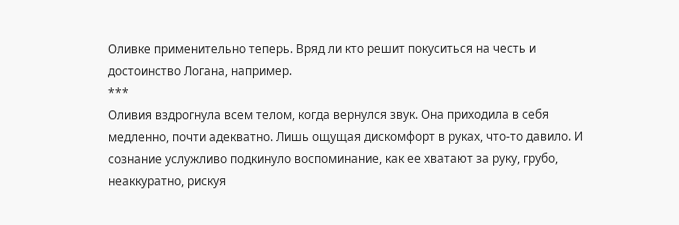Оливке применительно теперь. Вряд ли кто решит покуситься на честь и достоинство Логана, например.
***
Оливия вздрогнула всем телом, когда вернулся звук. Она приходила в себя медленно, почти адекватно. Лишь ощущая дискомфорт в руках, что-то давило. И сознание услужливо подкинуло воспоминание, как ее хватают за руку, грубо, неаккуратно, рискуя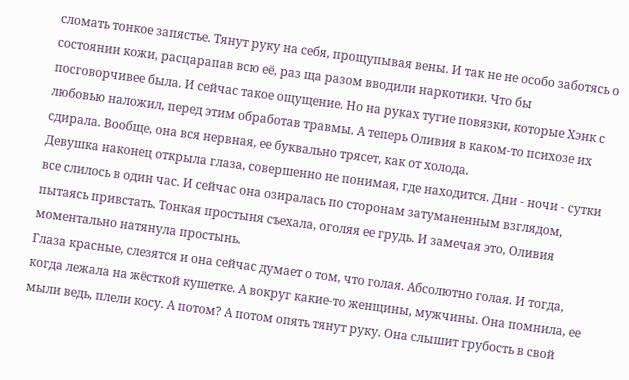сломать тонкое запястье. Тянут руку на себя, прощупывая вены. И так не не особо заботясь о состоянии кожи, расцарапав всю её, раз ща разом вводили наркотики. Что бы посговорчивее была. И сейчас такое ощущение. Но на руках тугие повязки, которые Хэнк с любовью наложил, перед этим обработав травмы. А теперь Оливия в каком-то психозе их сдирала. Вообще, она вся нервная, ее буквально трясет, как от холода.
Девушка наконец открыла глаза, совершенно не понимая, где находится. Дни - ночи - сутки все слилось в один час. И сейчас она озиралась по сторонам затуманенным взглядом, пытаясь привстать. Тонкая простыня съехала, оголяя ее грудь. И замечая это, Оливия моментально натянула простынь.
Глаза красные, слезятся и она сейчас думает о том, что голая. Абсолютно голая. И тогда, когда лежала на жёсткой кушетке. А вокруг какие-то женщины, мужчины. Она помнила, ее мыли ведь, плели косу. А потом? А потом опять тянут руку. Она слышит грубость в свой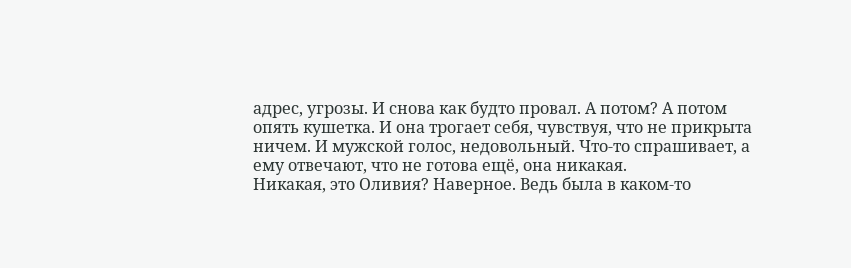адрес, угрозы. И снова как будто провал. А потом? А потом опять кушетка. И она трогает себя, чувствуя, что не прикрыта ничем. И мужской голос, недовольный. Что-то спрашивает, а ему отвечают, что не готова ещё, она никакая.
Никакая, это Оливия? Наверное. Ведь была в каком-то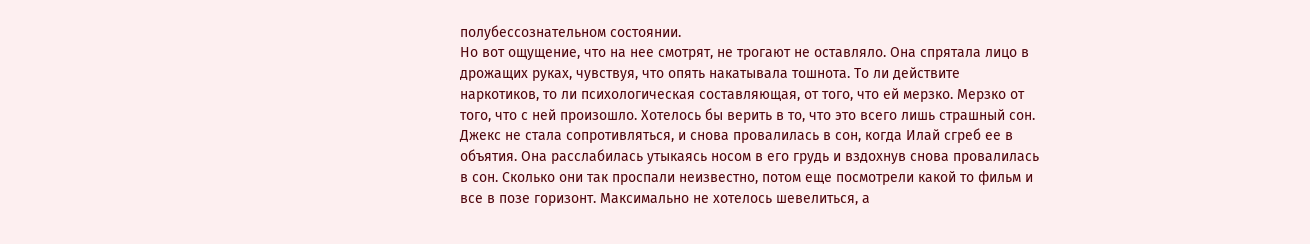полубессознательном состоянии.
Но вот ощущение, что на нее смотрят, не трогают не оставляло. Она спрятала лицо в дрожащих руках, чувствуя, что опять накатывала тошнота. То ли действите наркотиков, то ли психологическая составляющая, от того, что ей мерзко. Мерзко от того, что с ней произошло. Хотелось бы верить в то, что это всего лишь страшный сон.
Джекс не стала сопротивляться, и снова провалилась в сон, когда Илай сгреб ее в объятия. Она расслабилась утыкаясь носом в его грудь и вздохнув снова провалилась в сон. Сколько они так проспали неизвестно, потом еще посмотрели какой то фильм и все в позе горизонт. Максимально не хотелось шевелиться, а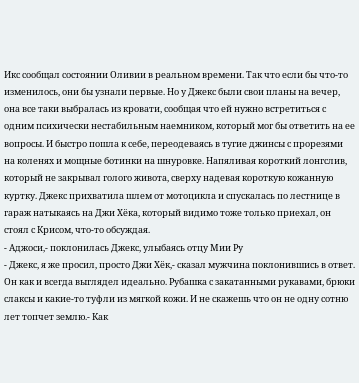Икс сообщал состоянии Оливии в реальном времени. Так что если бы что-то изменилось, они бы узнали первые. Но у Джекс были свои планы на вечер, она все таки выбралась из кровати, сообщая что ей нужно встретиться с одним психически нестабильным наемником, который мог бы ответить на ее вопросы. И быстро пошла к себе, переодеваясь в тугие джинсы с прорезями на коленях и мощные ботинки на шнуровке. Напяливая короткий лонгслив, который не закрывал голого живота, сверху надевая короткую кожанную куртку. Джекс прихватила шлем от мотоцикла и спускалась по лестнице в гараж натыкаясь на Джи Хёка, который видимо тоже только приехал, он стоял с Крисом, что-то обсуждая.
- Аджоси,- поклонилась Джекс, улыбаясь отцу Мии Ру
- Джекс, я же просил, просто Джи Хёк,- сказал мужчина поклонившись в ответ. Он как и всегда выглядел идеально. Рубашка с закатанными рукавами, брюки слаксы и какие-то туфли из мягкой кожи. И не скажешь что он не одну сотню лет топчет землю.- Как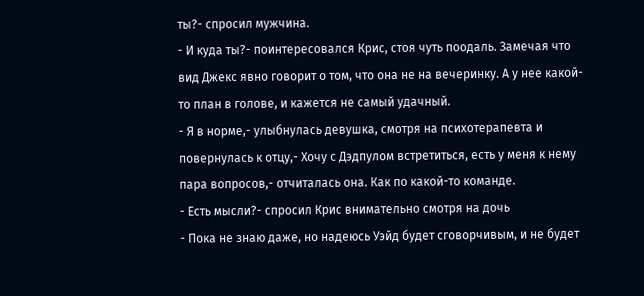ты?- спросил мужчина.
- И куда ты?- поинтересовался Крис, стоя чуть поодаль. Замечая что вид Джекс явно говорит о том, что она не на вечеринку. А у нее какой-то план в голове, и кажется не самый удачный.
- Я в норме,- улыбнулась девушка, смотря на психотерапевта и повернулась к отцу,- Хочу с Дэдпулом встретиться, есть у меня к нему пара вопросов,- отчиталась она. Как по какой-то команде.
- Есть мысли?- спросил Крис внимательно смотря на дочь
- Пока не знаю даже, но надеюсь Уэйд будет сговорчивым, и не будет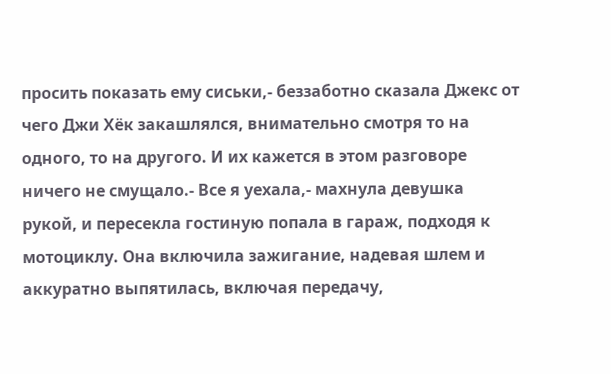просить показать ему сиськи,- беззаботно сказала Джекс от чего Джи Хёк закашлялся, внимательно смотря то на одного, то на другого. И их кажется в этом разговоре ничего не смущало.- Все я уехала,- махнула девушка рукой, и пересекла гостиную попала в гараж, подходя к мотоциклу. Она включила зажигание, надевая шлем и аккуратно выпятилась, включая передачу,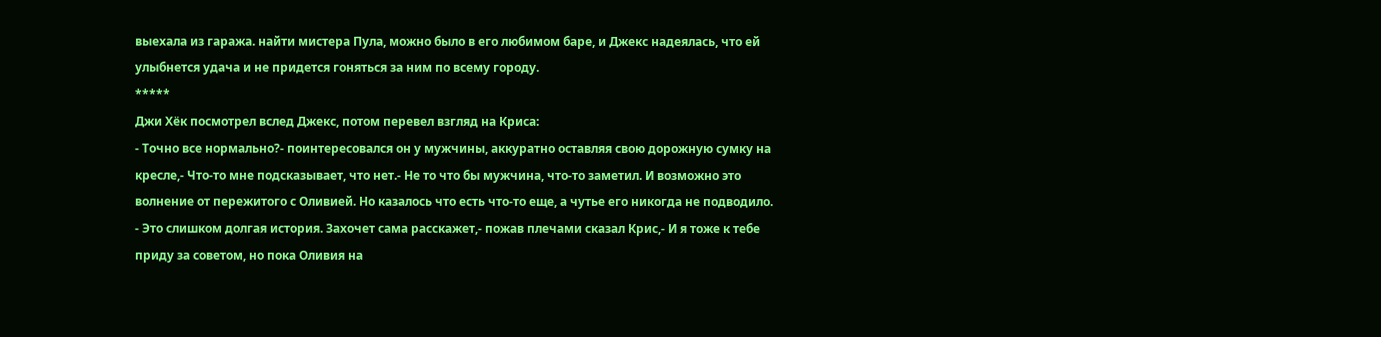выехала из гаража. найти мистера Пула, можно было в его любимом баре, и Джекс надеялась, что ей улыбнется удача и не придется гоняться за ним по всему городу.
*****
Джи Хёк посмотрел вслед Джекс, потом перевел взгляд на Криса:
- Точно все нормально?- поинтересовался он у мужчины, аккуратно оставляя свою дорожную сумку на кресле,- Что-то мне подсказывает, что нет.- Не то что бы мужчина, что-то заметил. И возможно это волнение от пережитого с Оливией. Но казалось что есть что-то еще, а чутье его никогда не подводило.
- Это слишком долгая история. Захочет сама расскажет,- пожав плечами сказал Крис,- И я тоже к тебе приду за советом, но пока Оливия на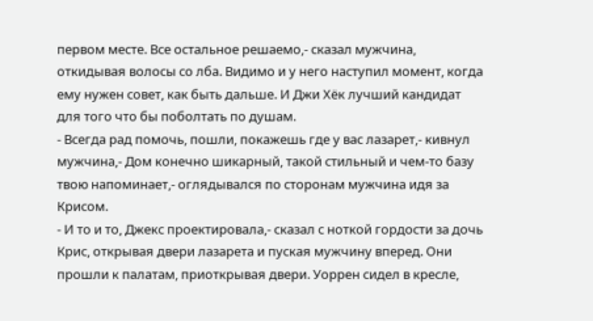первом месте. Все остальное решаемо,- сказал мужчина, откидывая волосы со лба. Видимо и у него наступил момент, когда ему нужен совет, как быть дальше. И Джи Хёк лучший кандидат для того что бы поболтать по душам.
- Всегда рад помочь, пошли, покажешь где у вас лазарет,- кивнул мужчина,- Дом конечно шикарный, такой стильный и чем-то базу твою напоминает,- оглядывался по сторонам мужчина идя за Крисом.
- И то и то, Джекс проектировала,- сказал с ноткой гордости за дочь Крис, открывая двери лазарета и пуская мужчину вперед. Они прошли к палатам, приоткрывая двери. Уоррен сидел в кресле,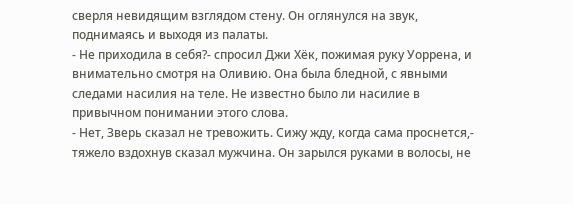сверля невидящим взглядом стену. Он оглянулся на звук, поднимаясь и выходя из палаты.
- Не приходила в себя?- спросил Джи Хёк, пожимая руку Уоррена, и внимательно смотря на Оливию. Она была бледной, с явными следами насилия на теле. Не известно было ли насилие в привычном понимании этого слова.
- Нет, Зверь сказал не тревожить. Сижу жду, когда сама проснется,- тяжело вздохнув сказал мужчина. Он зарылся руками в волосы, не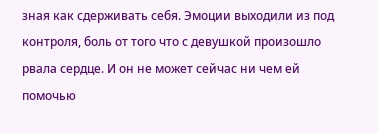зная как сдерживать себя. Эмоции выходили из под контроля, боль от того что с девушкой произошло рвала сердце. И он не может сейчас ни чем ей помочью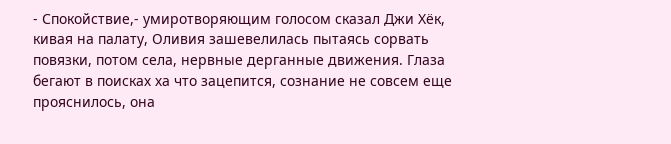- Спокойствие,- умиротворяющим голосом сказал Джи Хёк, кивая на палату, Оливия зашевелилась пытаясь сорвать повязки, потом села, нервные дерганные движения. Глаза бегают в поисках ха что зацепится, сознание не совсем еще прояснилось, она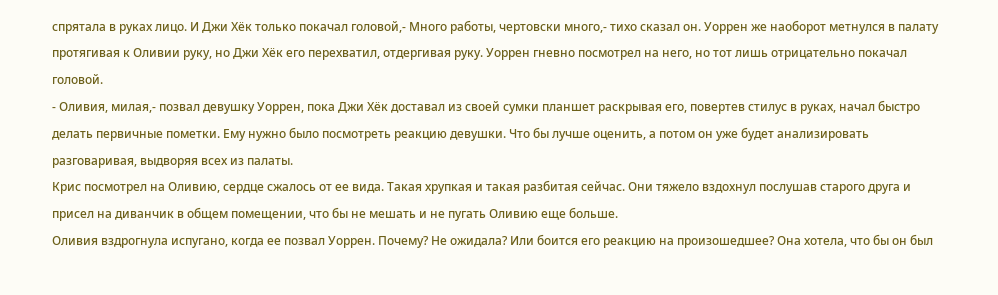спрятала в руках лицо. И Джи Хёк только покачал головой,- Много работы, чертовски много,- тихо сказал он. Уоррен же наоборот метнулся в палату протягивая к Оливии руку, но Джи Хёк его перехватил, отдергивая руку. Уоррен гневно посмотрел на него, но тот лишь отрицательно покачал головой.
- Оливия, милая,- позвал девушку Уоррен, пока Джи Хёк доставал из своей сумки планшет раскрывая его, повертев стилус в руках, начал быстро делать первичные пометки. Ему нужно было посмотреть реакцию девушки. Что бы лучше оценить, а потом он уже будет анализировать разговаривая, выдворяя всех из палаты.
Крис посмотрел на Оливию, сердце сжалось от ее вида. Такая хрупкая и такая разбитая сейчас. Они тяжело вздохнул послушав старого друга и присел на диванчик в общем помещении, что бы не мешать и не пугать Оливию еще больше.
Оливия вздрогнула испугано, когда ее позвал Уоррен. Почему? Не ожидала? Или боится его реакцию на произошедшее? Она хотела, что бы он был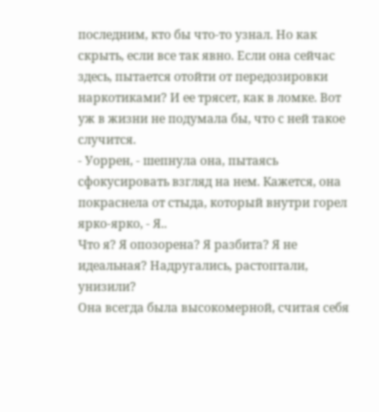последним, кто бы что-то узнал. Но как скрыть, если все так явно. Если она сейчас здесь, пытается отойти от передозировки наркотиками? И ее трясет, как в ломке. Вот уж в жизни не подумала бы, что с ней такое случится.
- Уоррен, - шепнула она, пытаясь сфокусировать взгляд на нем. Кажется, она покраснела от стыда, который внутри горел ярко-ярко, - Я..
Что я? Я опозорена? Я разбита? Я не идеальная? Надругались, растоптали, унизили?
Она всегда была высокомерной, считая себя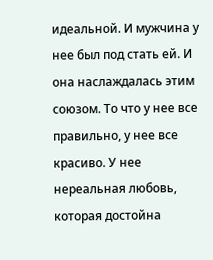идеальной. И мужчина у нее был под стать ей. И она наслаждалась этим союзом. То что у нее все правильно, у нее все красиво. У нее нереальная любовь, которая достойна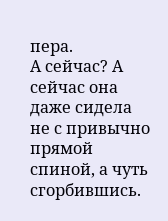пера.
А сейчас? А сейчас она даже сидела не с привычно прямой спиной, а чуть сгорбившись.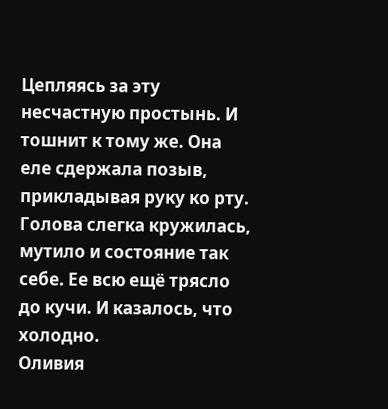Цепляясь за эту несчастную простынь. И тошнит к тому же. Она еле сдержала позыв, прикладывая руку ко рту. Голова слегка кружилась, мутило и состояние так себе. Ее всю ещё трясло до кучи. И казалось, что холодно.
Оливия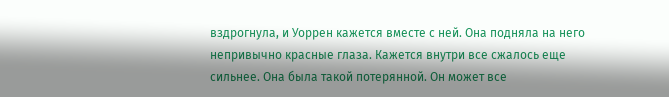вздрогнула, и Уоррен кажется вместе с ней. Она подняла на него непривычно красные глаза. Кажется внутри все сжалось еще сильнее. Она была такой потерянной. Он может все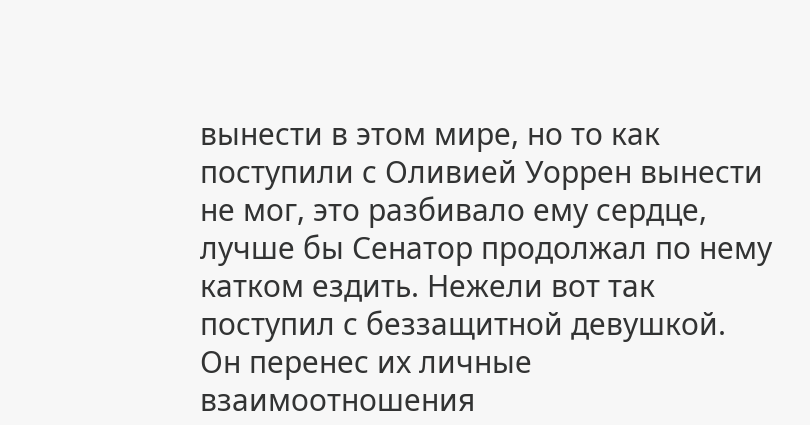вынести в этом мире, но то как поступили с Оливией Уоррен вынести не мог, это разбивало ему сердце, лучше бы Сенатор продолжал по нему катком ездить. Нежели вот так поступил с беззащитной девушкой. Он перенес их личные взаимоотношения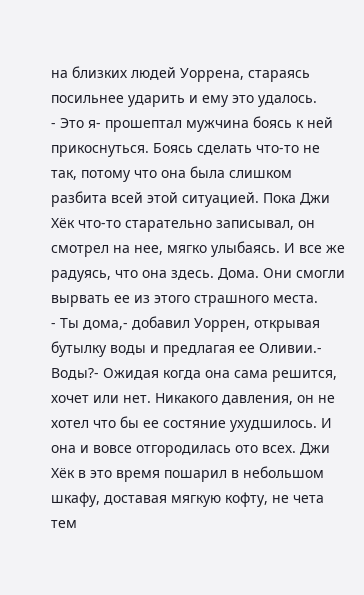на близких людей Уоррена, стараясь посильнее ударить и ему это удалось.
- Это я- прошептал мужчина боясь к ней прикоснуться. Боясь сделать что-то не так, потому что она была слишком разбита всей этой ситуацией. Пока Джи Хёк что-то старательно записывал, он смотрел на нее, мягко улыбаясь. И все же радуясь, что она здесь. Дома. Они смогли вырвать ее из этого страшного места.
- Ты дома,- добавил Уоррен, открывая бутылку воды и предлагая ее Оливии.- Воды?- Ожидая когда она сама решится, хочет или нет. Никакого давления, он не хотел что бы ее состяние ухудшилось. И она и вовсе отгородилась ото всех. Джи Хёк в это время пошарил в небольшом шкафу, доставая мягкую кофту, не чета тем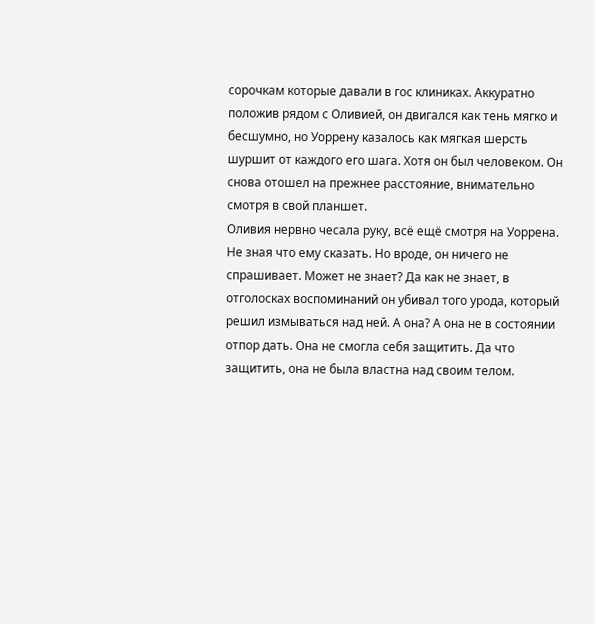сорочкам которые давали в гос клиниках. Аккуратно положив рядом с Оливией, он двигался как тень мягко и бесшумно, но Уоррену казалось как мягкая шерсть шуршит от каждого его шага. Хотя он был человеком. Он снова отошел на прежнее расстояние, внимательно смотря в свой планшет.
Оливия нервно чесала руку, всё ещё смотря на Уоррена. Не зная что ему сказать. Но вроде, он ничего не спрашивает. Может не знает? Да как не знает, в отголосках воспоминаний он убивал того урода, который решил измываться над ней. А она? А она не в состоянии отпор дать. Она не смогла себя защитить. Да что защитить, она не была властна над своим телом.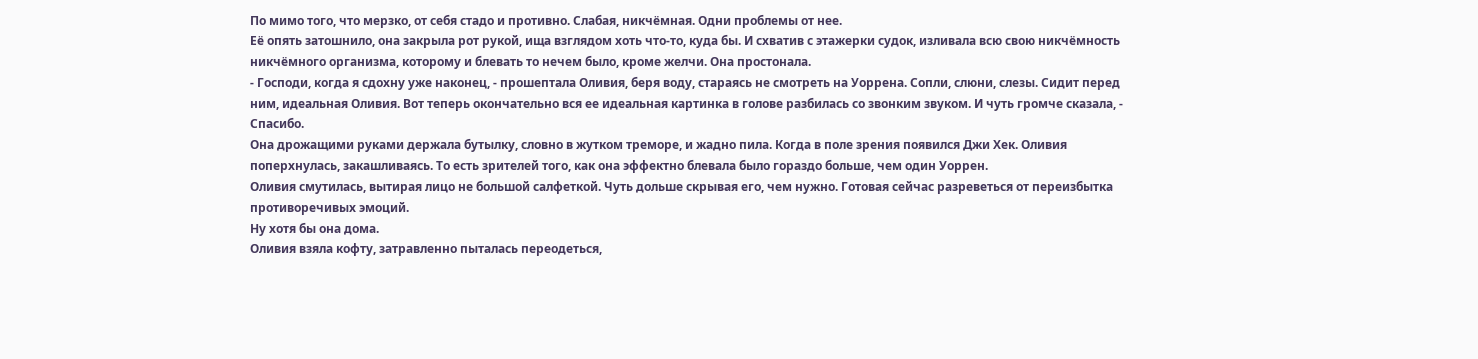По мимо того, что мерзко, от себя стадо и противно. Слабая, никчёмная. Одни проблемы от нее.
Её опять затошнило, она закрыла рот рукой, ища взглядом хоть что-то, куда бы. И схватив с этажерки судок, изливала всю свою никчёмность никчёмного организма, которому и блевать то нечем было, кроме желчи. Она простонала.
- Господи, когда я сдохну уже наконец, - прошептала Оливия, беря воду, стараясь не смотреть на Уоррена. Сопли, слюни, слезы. Сидит перед ним, идеальная Оливия. Вот теперь окончательно вся ее идеальная картинка в голове разбилась со звонким звуком. И чуть громче сказала, - Спасибо.
Она дрожащими руками держала бутылку, словно в жутком треморе, и жадно пила. Когда в поле зрения появился Джи Хек. Оливия поперхнулась, закашливаясь. То есть зрителей того, как она эффектно блевала было гораздо больше, чем один Уоррен.
Оливия смутилась, вытирая лицо не большой салфеткой. Чуть дольше скрывая его, чем нужно. Готовая сейчас разреветься от переизбытка противоречивых эмоций.
Ну хотя бы она дома.
Оливия взяла кофту, затравленно пыталась переодеться,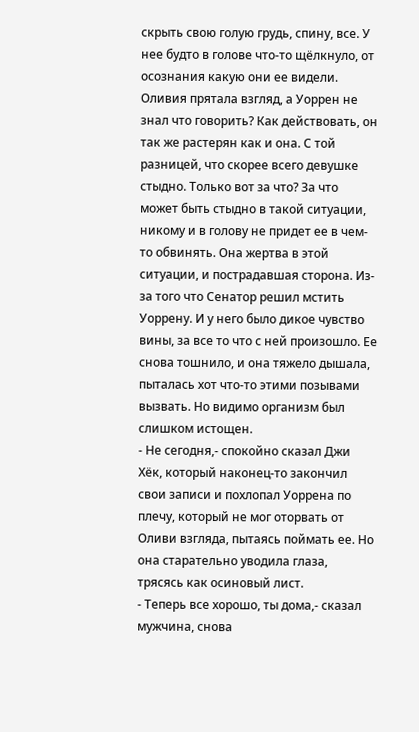скрыть свою голую грудь, спину, все. У нее будто в голове что-то щёлкнуло, от осознания какую они ее видели.
Оливия прятала взгляд, а Уоррен не знал что говорить? Как действовать, он так же растерян как и она. С той разницей, что скорее всего девушке стыдно. Только вот за что? За что может быть стыдно в такой ситуации, никому и в голову не придет ее в чем-то обвинять. Она жертва в этой ситуации, и пострадавшая сторона. Из-за того что Сенатор решил мстить Уоррену. И у него было дикое чувство вины, за все то что с ней произошло. Ее снова тошнило, и она тяжело дышала, пыталась хот что-то этими позывами вызвать. Но видимо организм был слишком истощен.
- Не сегодня,- спокойно сказал Джи Хёк, который наконец-то закончил свои записи и похлопал Уоррена по плечу, который не мог оторвать от Оливи взгляда, пытаясь поймать ее. Но она старательно уводила глаза, трясясь как осиновый лист.
- Теперь все хорошо, ты дома,- сказал мужчина, снова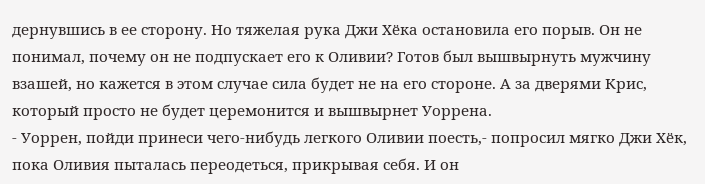дернувшись в ее сторону. Но тяжелая рука Джи Хёка остановила его порыв. Он не понимал, почему он не подпускает его к Оливии? Готов был вышвырнуть мужчину взашей, но кажется в этом случае сила будет не на его стороне. А за дверями Крис, который просто не будет церемонится и вышвырнет Уоррена.
- Уоррен, пойди принеси чего-нибудь легкого Оливии поесть,- попросил мягко Джи Хёк, пока Оливия пыталась переодеться, прикрывая себя. И он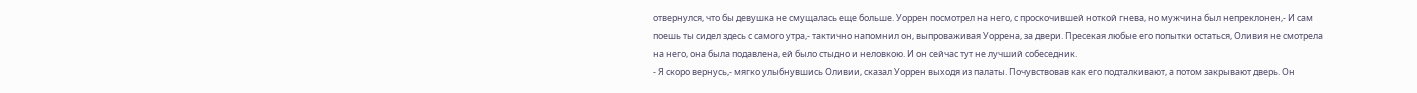отвернулся, что бы девушка не смущалась еще больше. Уоррен посмотрел на него, с проскочившей ноткой гнева, но мужчина был непреклонен,- И сам поешь ты сидел здесь с самого утра,- тактично напомнил он, выпроваживая Уоррена, за двери. Пресекая любые его попытки остаться, Оливия не смотрела на него, она была подавлена, ей было стыдно и неловкою. И он сейчас тут не лучший собеседник.
- Я скоро вернусь,- мягко улыбнувшись Оливии, сказал Уоррен выходя из палаты. Почувствовав как его подталкивают, а потом закрывают дверь. Он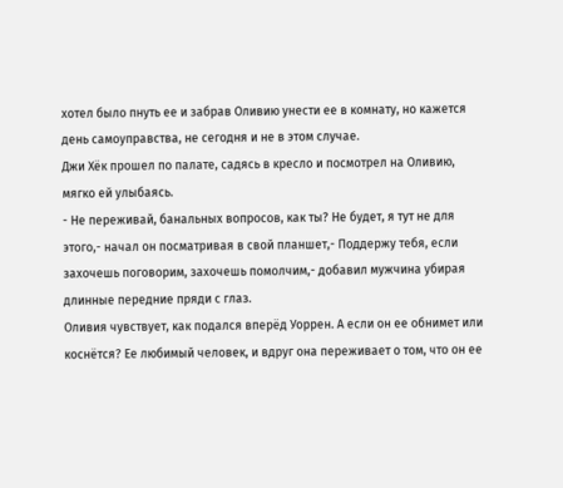хотел было пнуть ее и забрав Оливию унести ее в комнату, но кажется день самоуправства, не сегодня и не в этом случае.
Джи Хёк прошел по палате, садясь в кресло и посмотрел на Оливию, мягко ей улыбаясь.
- Не переживай, банальных вопросов, как ты? Не будет, я тут не для этого,- начал он посматривая в свой планшет,- Поддержу тебя, если захочешь поговорим, захочешь помолчим,- добавил мужчина убирая длинные передние пряди с глаз.
Оливия чувствует, как подался вперёд Уоррен. А если он ее обнимет или коснётся? Ее любимый человек, и вдруг она переживает о том, что он ее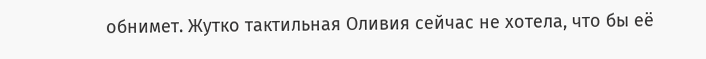обнимет. Жутко тактильная Оливия сейчас не хотела, что бы её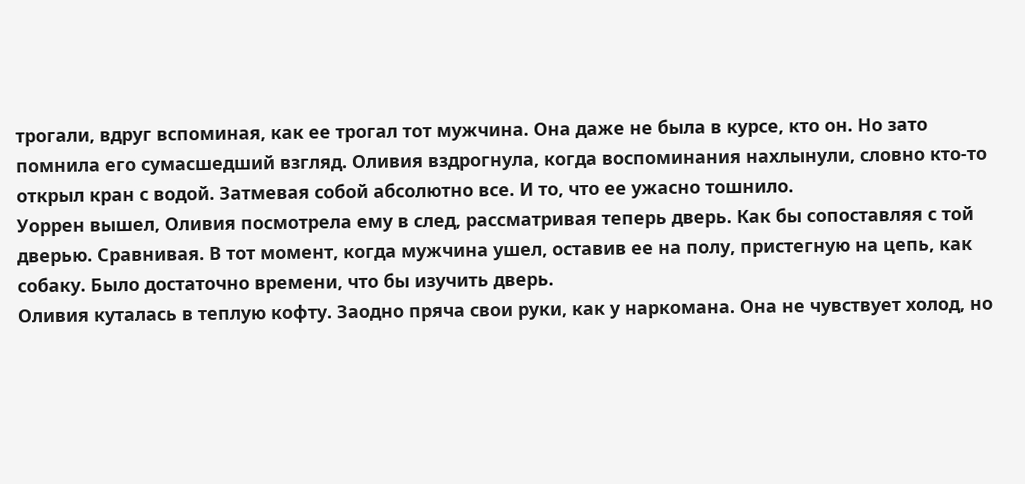трогали, вдруг вспоминая, как ее трогал тот мужчина. Она даже не была в курсе, кто он. Но зато помнила его сумасшедший взгляд. Оливия вздрогнула, когда воспоминания нахлынули, словно кто-то открыл кран с водой. Затмевая собой абсолютно все. И то, что ее ужасно тошнило.
Уоррен вышел, Оливия посмотрела ему в след, рассматривая теперь дверь. Как бы сопоставляя с той дверью. Сравнивая. В тот момент, когда мужчина ушел, оставив ее на полу, пристегную на цепь, как собаку. Было достаточно времени, что бы изучить дверь.
Оливия куталась в теплую кофту. Заодно пряча свои руки, как у наркомана. Она не чувствует холод, но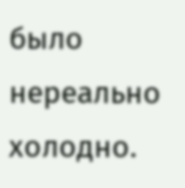было нереально холодно.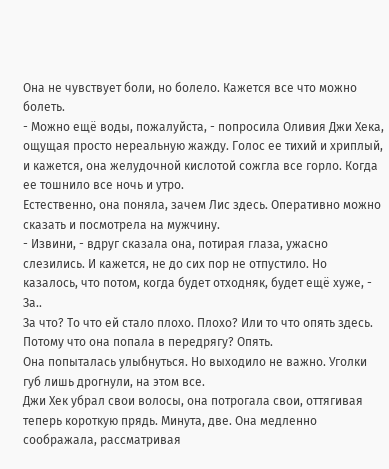Она не чувствует боли, но болело. Кажется все что можно болеть.
- Можно ещё воды, пожалуйста, - попросила Оливия Джи Хека, ощущая просто нереальную жажду. Голос ее тихий и хриплый, и кажется, она желудочной кислотой сожгла все горло. Когда ее тошнило все ночь и утро.
Естественно, она поняла, зачем Лис здесь. Оперативно можно сказать и посмотрела на мужчину.
- Извини, - вдруг сказала она, потирая глаза, ужасно слезились. И кажется, не до сих пор не отпустило. Но казалось, что потом, когда будет отходняк, будет ещё хуже, - За..
За что? То что ей стало плохо. Плохо? Или то что опять здесь. Потому что она попала в передрягу? Опять.
Она попыталась улыбнуться. Но выходило не важно. Уголки губ лишь дрогнули, на этом все.
Джи Хек убрал свои волосы, она потрогала свои, оттягивая теперь короткую прядь. Минута, две. Она медленно соображала, рассматривая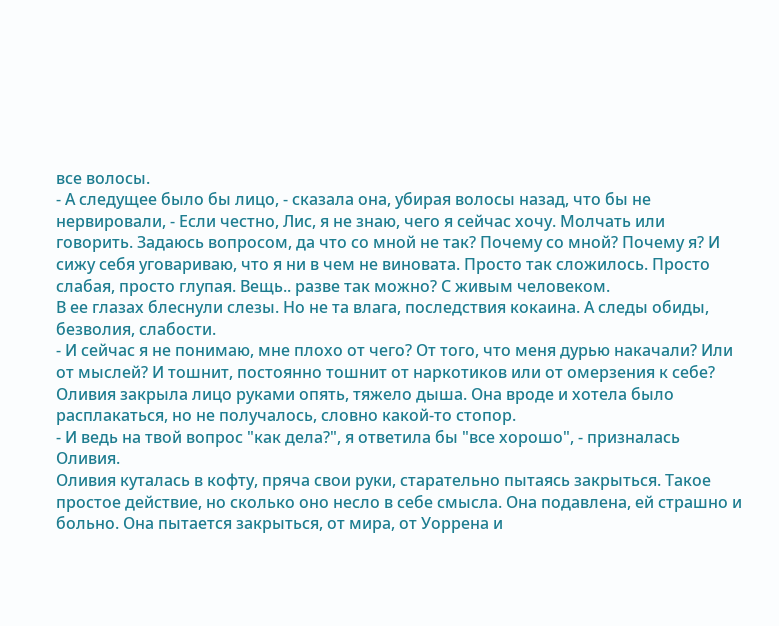все волосы.
- А следущее было бы лицо, - сказала она, убирая волосы назад, что бы не нервировали, - Если честно, Лис, я не знаю, чего я сейчас хочу. Молчать или говорить. Задаюсь вопросом, да что со мной не так? Почему со мной? Почему я? И сижу себя уговариваю, что я ни в чем не виновата. Просто так сложилось. Просто слабая, просто глупая. Вещь.. разве так можно? С живым человеком.
В ее глазах блеснули слезы. Но не та влага, последствия кокаина. А следы обиды, безволия, слабости.
- И сейчас я не понимаю, мне плохо от чего? От того, что меня дурью накачали? Или от мыслей? И тошнит, постоянно тошнит от наркотиков или от омерзения к себе?
Оливия закрыла лицо руками опять, тяжело дыша. Она вроде и хотела было расплакаться, но не получалось, словно какой-то стопор.
- И ведь на твой вопрос "как дела?", я ответила бы "все хорошо", - призналась Оливия.
Оливия куталась в кофту, пряча свои руки, старательно пытаясь закрыться. Такое простое действие, но сколько оно несло в себе смысла. Она подавлена, ей страшно и больно. Она пытается закрыться, от мира, от Уоррена и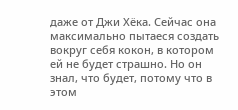даже от Джи Хёка. Сейчас она максимально пытаеся создать вокруг себя кокон, в котором ей не будет страшно. Но он знал, что будет, потому что в этом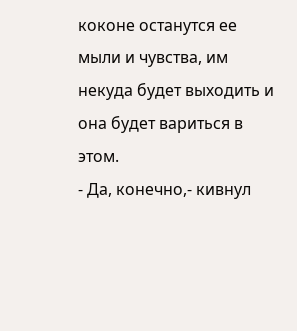коконе останутся ее мыли и чувства, им некуда будет выходить и она будет вариться в этом.
- Да, конечно,- кивнул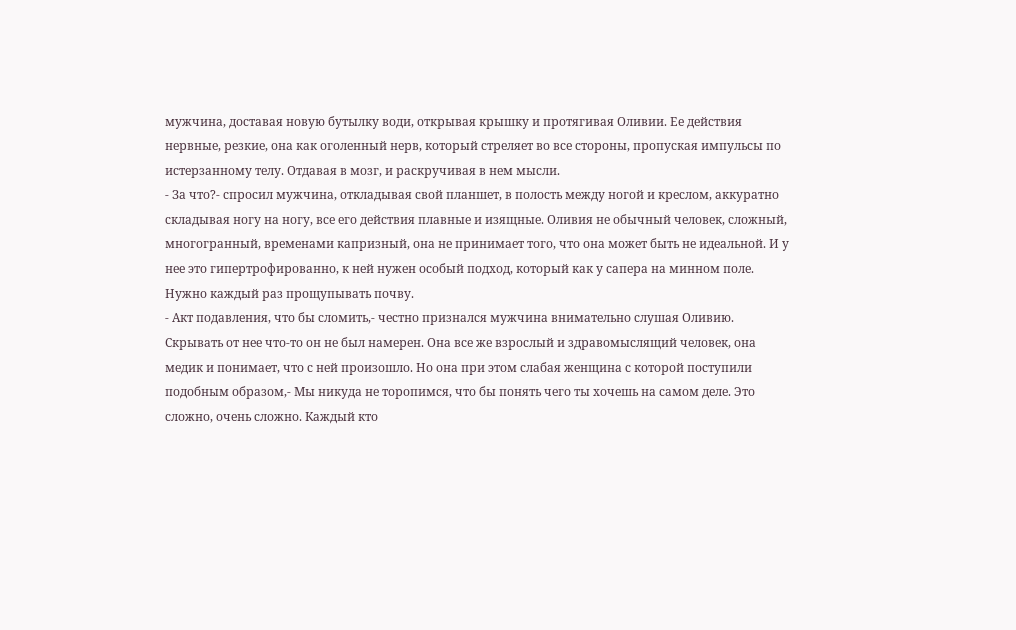мужчина, доставая новую бутылку води, открывая крышку и протягивая Оливии. Ее действия нервные, резкие, она как оголенный нерв, который стреляет во все стороны, пропуская импульсы по истерзанному телу. Отдавая в мозг, и раскручивая в нем мысли.
- За что?- спросил мужчина, откладывая свой планшет, в полость между ногой и креслом, аккуратно складывая ногу на ногу, все его действия плавные и изящные. Оливия не обычный человек, сложный, многогранный, временами капризный, она не принимает того, что она может быть не идеальной. И у нее это гипертрофированно, к ней нужен особый подход, который как у сапера на минном поле. Нужно каждый раз прощупывать почву.
- Акт подавления, что бы сломить,- честно признался мужчина внимательно слушая Оливию. Скрывать от нее что-то он не был намерен. Она все же взрослый и здравомыслящий человек, она медик и понимает, что с ней произошло. Но она при этом слабая женщина с которой поступили подобным образом,- Мы никуда не торопимся, что бы понять чего ты хочешь на самом деле. Это сложно, очень сложно. Каждый кто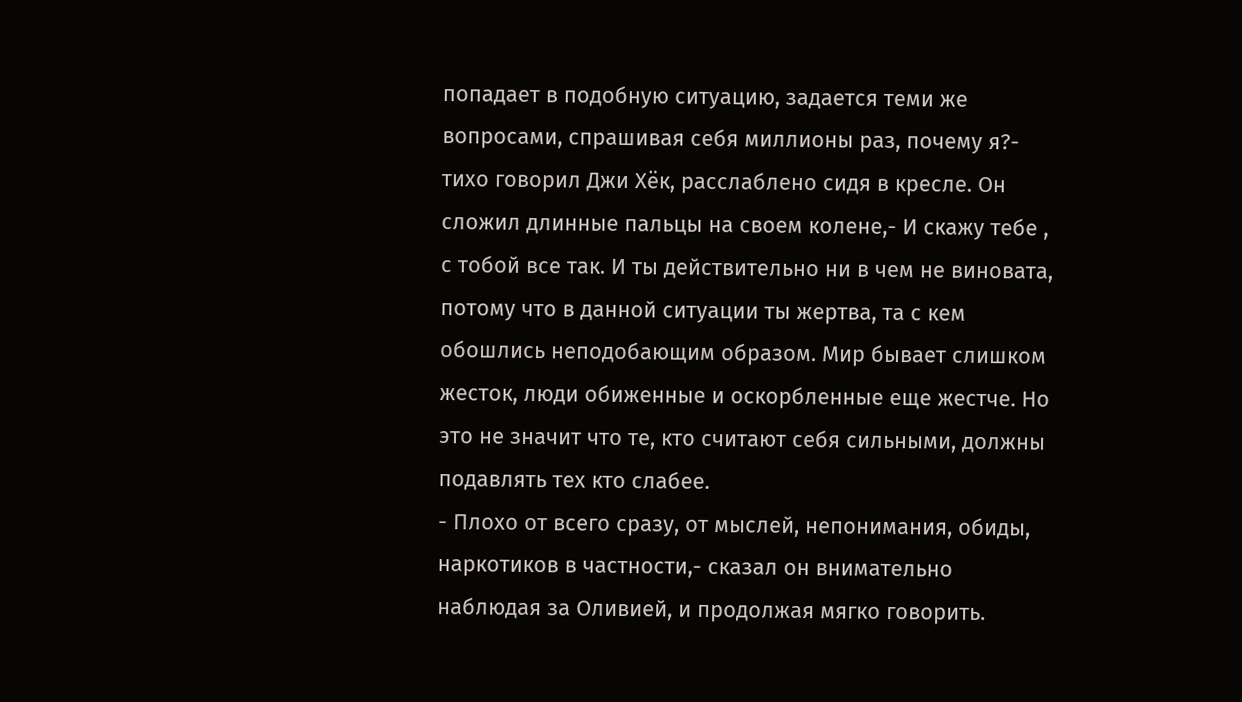попадает в подобную ситуацию, задается теми же вопросами, спрашивая себя миллионы раз, почему я?- тихо говорил Джи Хёк, расслаблено сидя в кресле. Он сложил длинные пальцы на своем колене,- И скажу тебе , с тобой все так. И ты действительно ни в чем не виновата, потому что в данной ситуации ты жертва, та с кем обошлись неподобающим образом. Мир бывает слишком жесток, люди обиженные и оскорбленные еще жестче. Но это не значит что те, кто считают себя сильными, должны подавлять тех кто слабее.
- Плохо от всего сразу, от мыслей, непонимания, обиды, наркотиков в частности,- сказал он внимательно наблюдая за Оливией, и продолжая мягко говорить.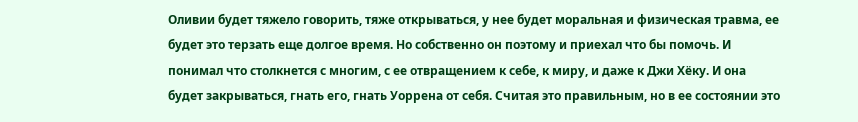Оливии будет тяжело говорить, тяже открываться, у нее будет моральная и физическая травма, ее будет это терзать еще долгое время. Но собственно он поэтому и приехал что бы помочь. И понимал что столкнется с многим, с ее отвращением к себе, к миру, и даже к Джи Хёку. И она будет закрываться, гнать его, гнать Уоррена от себя. Считая это правильным, но в ее состоянии это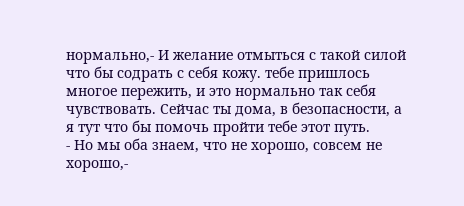нормально,- И желание отмыться с такой силой что бы содрать с себя кожу. тебе пришлось многое пережить, и это нормально так себя чувствовать. Сейчас ты дома, в безопасности, а я тут что бы помочь пройти тебе этот путь.
- Но мы оба знаем, что не хорошо, совсем не хорошо,-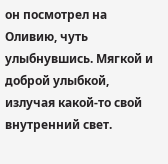он посмотрел на Оливию, чуть улыбнувшись. Мягкой и доброй улыбкой, излучая какой-то свой внутренний свет.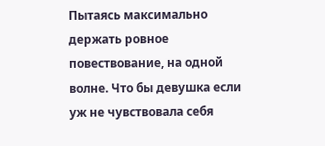Пытаясь максимально держать ровное повествование, на одной волне. Что бы девушка если уж не чувствовала себя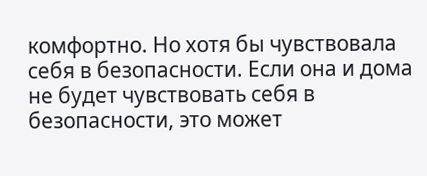комфортно. Но хотя бы чувствовала себя в безопасности. Если она и дома не будет чувствовать себя в безопасности, это может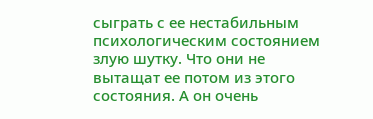сыграть с ее нестабильным психологическим состоянием злую шутку. Что они не вытащат ее потом из этого состояния. А он очень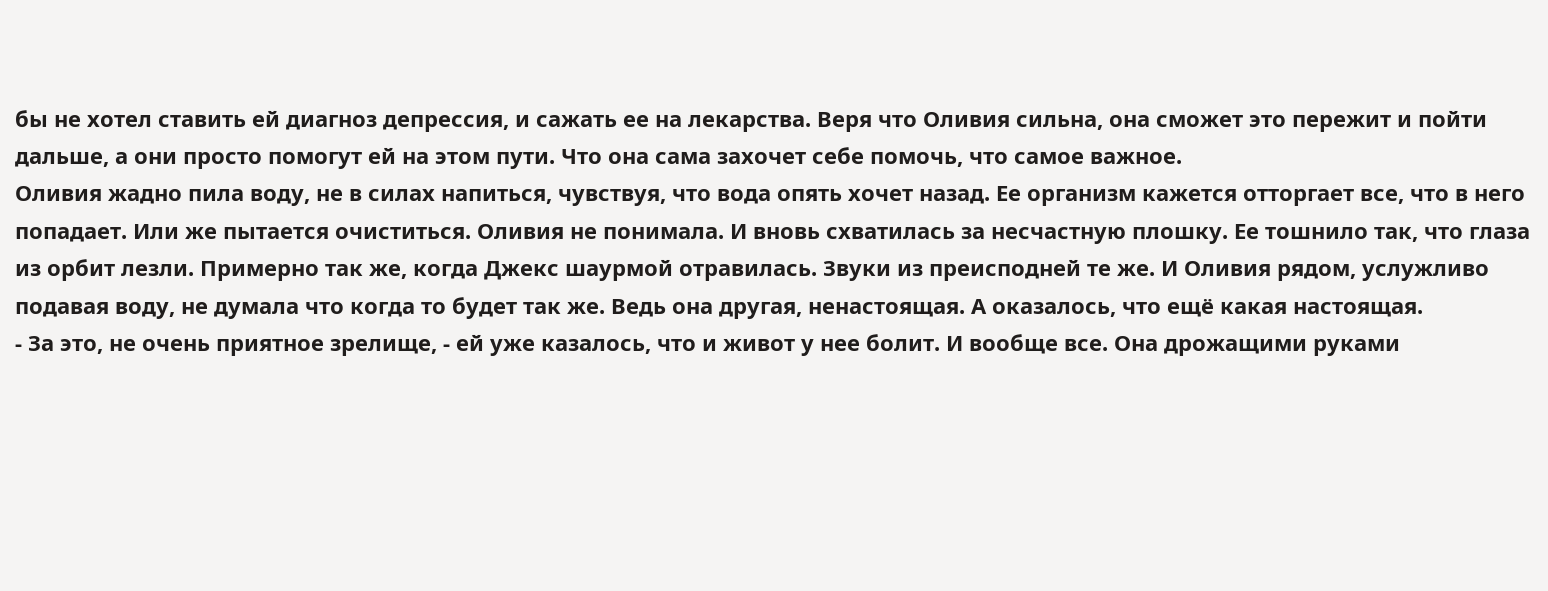бы не хотел ставить ей диагноз депрессия, и сажать ее на лекарства. Веря что Оливия сильна, она сможет это пережит и пойти дальше, а они просто помогут ей на этом пути. Что она сама захочет себе помочь, что самое важное.
Оливия жадно пила воду, не в силах напиться, чувствуя, что вода опять хочет назад. Ее организм кажется отторгает все, что в него попадает. Или же пытается очиститься. Оливия не понимала. И вновь схватилась за несчастную плошку. Ее тошнило так, что глаза из орбит лезли. Примерно так же, когда Джекс шаурмой отравилась. Звуки из преисподней те же. И Оливия рядом, услужливо подавая воду, не думала что когда то будет так же. Ведь она другая, ненастоящая. А оказалось, что ещё какая настоящая.
- За это, не очень приятное зрелище, - ей уже казалось, что и живот у нее болит. И вообще все. Она дрожащими руками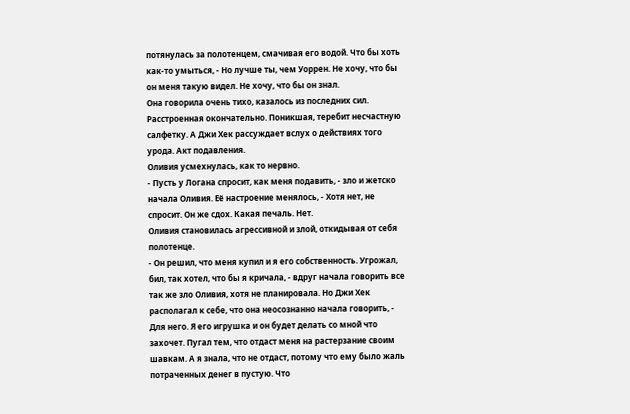потянулась за полотенцем, смачивая его водой. Что бы хоть как-то умыться, - Но лучше ты, чем Уоррен. Не хочу, что бы он меня такую видел. Не хочу, что бы он знал.
Она говорила очень тихо, казалось из последних сил. Расстроенная окончательно. Поникшая, теребит несчастную салфетку. А Джи Хек рассуждает вслух о действиях того урода. Акт подавления.
Оливия усмехнулась, как то нервно.
- Пусть у Логана спросит, как меня подавить, - зло и жетско начала Оливия. Её настроение менялось, - Хотя нет, не спросит. Он же сдох. Какая печаль. Нет.
Оливия становилась агрессивной и злой, откидывая от себя полотенце.
- Он решил, что меня купил и я его собственность. Угрожал, бил, так хотел, что бы я кричала, - вдруг начала говорить все так же зло Оливия, хотя не планировала. Но Джи Хек располагал к себе, что она неосознанно начала говорить, - Для него. Я его игрушка и он будет делать со мной что захочет. Пугал тем, что отдаст меня на растерзание своим шавкам. А я знала, что не отдаст, потому что ему было жаль потраченных денег в пустую. Что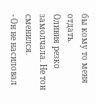бы кому то меня отдать.
Оливия резко замолчала. Не тон сменился.
- Он не насиловал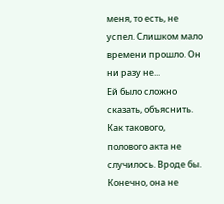меня, то есть, не успел. Слишком мало времени прошло. Он ни разу не...
Ей было сложно сказать, объяснить. Как такового, полового акта не случилось. Вроде бы. Конечно, она не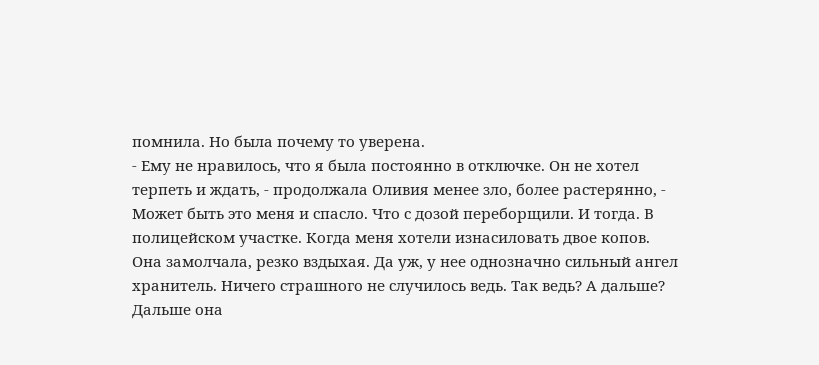помнила. Но была почему то уверена.
- Ему не нравилось, что я была постоянно в отключке. Он не хотел терпеть и ждать, - продолжала Оливия менее зло, более растерянно, - Может быть это меня и спасло. Что с дозой переборщили. И тогда. В полицейском участке. Когда меня хотели изнасиловать двое копов.
Она замолчала, резко вздыхая. Да уж, у нее однозначно сильный ангел хранитель. Ничего страшного не случилось ведь. Так ведь? А дальше? Дальше она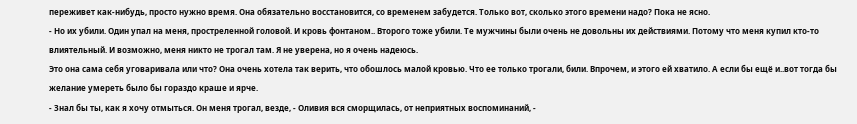переживет как-нибудь, просто нужно время. Она обязательно восстановится, со временем забудется. Только вот, сколько этого времени надо? Пока не ясно.
- Но их убили. Один упал на меня, простреленной головой. И кровь фонтаном.. Второго тоже убили. Те мужчины были очень не довольны их действиями. Потому что меня купил кто-то влиятельный. И возможно, меня никто не трогал там. Я не уверена, но я очень надеюсь.
Это она сама себя уговаривала или что? Она очень хотела так верить, что обошлось малой кровью. Что ее только трогали, били. Впрочем, и этого ей хватило. А если бы ещё и..вот тогда бы желание умереть было бы гораздо краше и ярче.
- Знал бы ты, как я хочу отмыться. Он меня трогал, везде, - Оливия вся сморщилась, от неприятных воспоминаний, -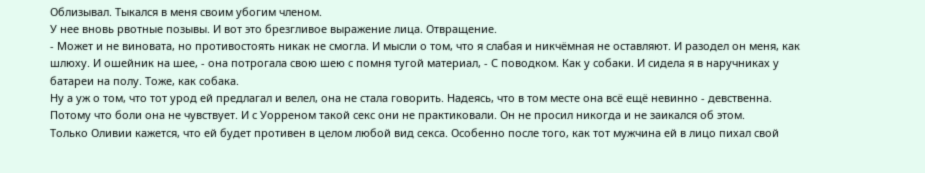Облизывал. Тыкался в меня своим убогим членом.
У нее вновь рвотные позывы. И вот это брезгливое выражение лица. Отвращение.
- Может и не виновата, но противостоять никак не смогла. И мысли о том, что я слабая и никчёмная не оставляют. И разодел он меня, как шлюху. И ошейник на шее, - она потрогала свою шею с помня тугой материал, - С поводком. Как у собаки. И сидела я в наручниках у батареи на полу. Тоже, как собака.
Ну а уж о том, что тот урод ей предлагал и велел, она не стала говорить. Надеясь, что в том месте она всё ещё невинно - девственна. Потому что боли она не чувствует. И с Уорреном такой секс они не практиковали. Он не просил никогда и не заикался об этом.
Только Оливии кажется, что ей будет противен в целом любой вид секса. Особенно после того, как тот мужчина ей в лицо пихал свой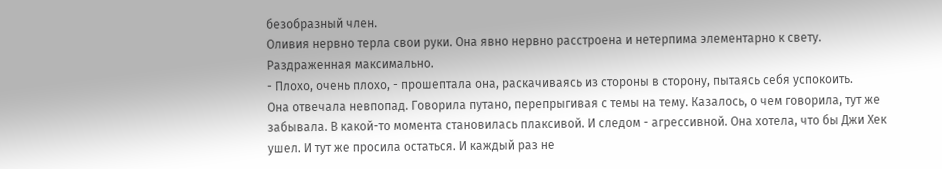безобразный член.
Оливия нервно терла свои руки. Она явно нервно расстроена и нетерпима элементарно к свету. Раздраженная максимально.
- Плохо, очень плохо, - прошептала она, раскачиваясь из стороны в сторону, пытаясь себя успокоить.
Она отвечала невпопад. Говорила путано, перепрыгивая с темы на тему. Казалось, о чем говорила, тут же забывала. В какой-то момента становилась плаксивой. И следом - агрессивной. Она хотела, что бы Джи Хек ушел. И тут же просила остаться. И каждый раз не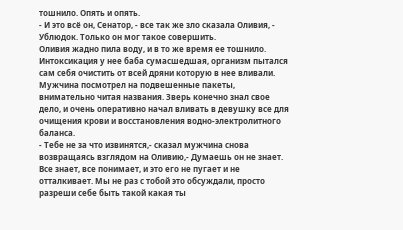тошнило. Опять и опять.
- И это всё он, Сенатор, - все так же зло сказала Оливия, - Ублюдок. Только он мог такое совершить.
Оливия жадно пила воду, и в то же время ее тошнило. Интоксикация у нее баба сумасшедшая, организм пытался сам себя очистить от всей дряни которую в нее вливали. Мужчина посмотрел на подвешенные пакеты, внимательно читая названия. Зверь конечно знал свое дело, и очень оперативно начал вливать в девушку все для очищения крови и восстановления водно-электролитного баланса.
- Тебе не за что извинятся,- сказал мужчина снова возвращаясь взглядом на Оливию,- Думаешь он не знает. Все знает, все понимает, и это его не пугает и не отталкивает. Мы не раз с тобой это обсуждали, просто разреши себе быть такой какая ты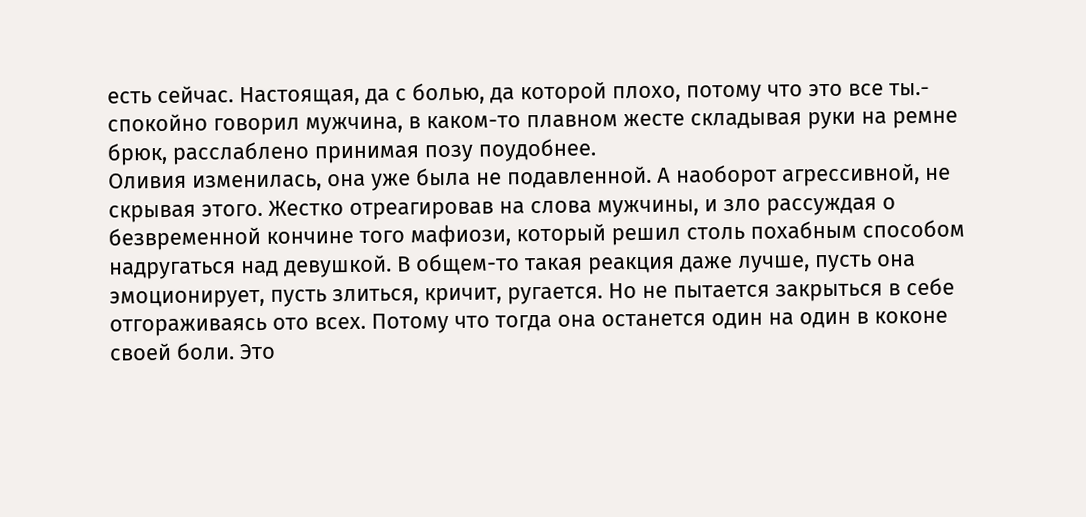есть сейчас. Настоящая, да с болью, да которой плохо, потому что это все ты.- спокойно говорил мужчина, в каком-то плавном жесте складывая руки на ремне брюк, расслаблено принимая позу поудобнее.
Оливия изменилась, она уже была не подавленной. А наоборот агрессивной, не скрывая этого. Жестко отреагировав на слова мужчины, и зло рассуждая о безвременной кончине того мафиози, который решил столь похабным способом надругаться над девушкой. В общем-то такая реакция даже лучше, пусть она эмоционирует, пусть злиться, кричит, ругается. Но не пытается закрыться в себе отгораживаясь ото всех. Потому что тогда она останется один на один в коконе своей боли. Это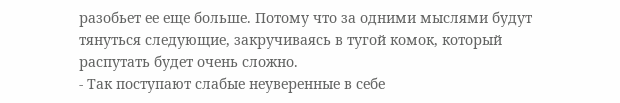разобьет ее еще больше. Потому что за одними мыслями будут тянуться следующие, закручиваясь в тугой комок, который распутать будет очень сложно.
- Так поступают слабые неуверенные в себе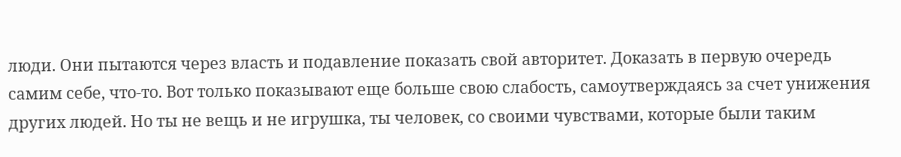люди. Они пытаются через власть и подавление показать свой авторитет. Доказать в первую очередь самим себе, что-то. Вот только показывают еще больше свою слабость, самоутверждаясь за счет унижения других людей. Но ты не вещь и не игрушка, ты человек, со своими чувствами, которые были таким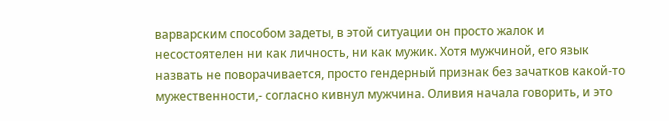варварским способом задеты, в этой ситуации он просто жалок и несостоятелен ни как личность, ни как мужик. Хотя мужчиной, его язык назвать не поворачивается, просто гендерный признак без зачатков какой-то мужественности,- согласно кивнул мужчина. Оливия начала говорить, и это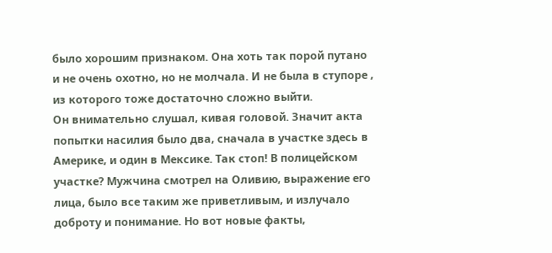было хорошим признаком. Она хоть так порой путано и не очень охотно, но не молчала. И не была в ступоре , из которого тоже достаточно сложно выйти.
Он внимательно слушал, кивая головой. Значит акта попытки насилия было два, сначала в участке здесь в Америке, и один в Мексике. Так стоп! В полицейском участке? Мужчина смотрел на Оливию, выражение его лица, было все таким же приветливым, и излучало доброту и понимание. Но вот новые факты,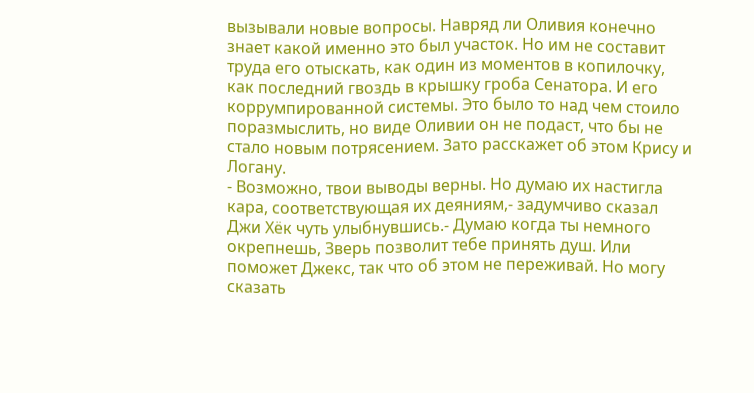вызывали новые вопросы. Навряд ли Оливия конечно знает какой именно это был участок. Но им не составит труда его отыскать, как один из моментов в копилочку, как последний гвоздь в крышку гроба Сенатора. И его коррумпированной системы. Это было то над чем стоило поразмыслить, но виде Оливии он не подаст, что бы не стало новым потрясением. Зато расскажет об этом Крису и Логану.
- Возможно, твои выводы верны. Но думаю их настигла кара, соответствующая их деяниям,- задумчиво сказал Джи Хёк чуть улыбнувшись.- Думаю когда ты немного окрепнешь, Зверь позволит тебе принять душ. Или поможет Джекс, так что об этом не переживай. Но могу сказать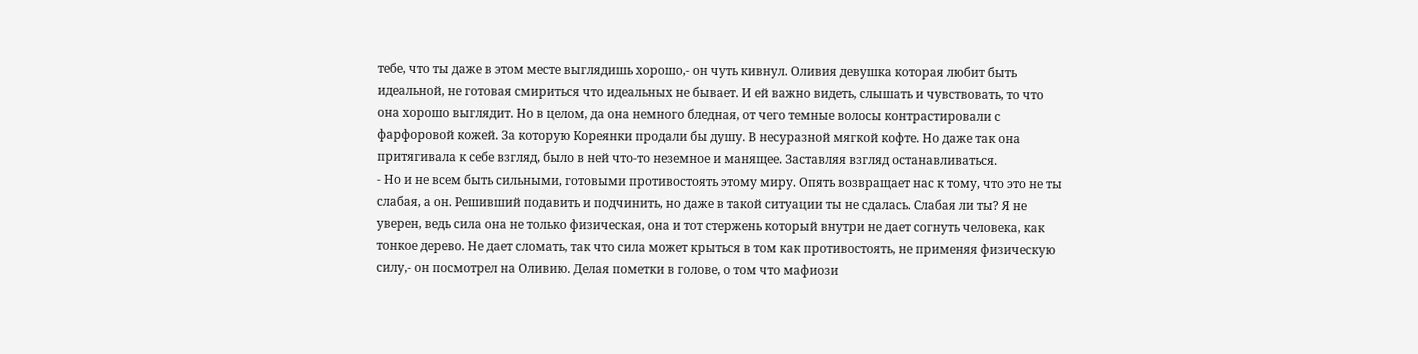тебе, что ты даже в этом месте выглядишь хорошо,- он чуть кивнул. Оливия девушка которая любит быть идеальной, не готовая смириться что идеальных не бывает. И ей важно видеть, слышать и чувствовать, то что она хорошо выглядит. Но в целом, да она немного бледная, от чего темные волосы контрастировали с фарфоровой кожей. За которую Кореянки продали бы душу. В несуразной мягкой кофте. Но даже так она притягивала к себе взгляд, было в ней что-то неземное и манящее. Заставляя взгляд останавливаться.
- Но и не всем быть сильными, готовыми противостоять этому миру. Опять возвращает нас к тому, что это не ты слабая, а он. Решивший подавить и подчинить, но даже в такой ситуации ты не сдалась. Слабая ли ты? Я не уверен, ведь сила она не только физическая, она и тот стержень который внутри не дает согнуть человека, как тонкое дерево. Не дает сломать, так что сила может крыться в том как противостоять, не применяя физическую силу,- он посмотрел на Оливию. Делая пометки в голове, о том что мафиози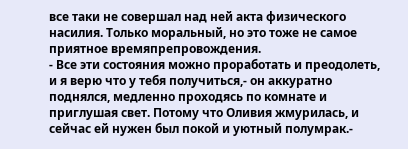все таки не совершал над ней акта физического насилия. Только моральный, но это тоже не самое приятное времяпрепровождения.
- Все эти состояния можно проработать и преодолеть, и я верю что у тебя получиться,- он аккуратно поднялся, медленно проходясь по комнате и приглушая свет. Потому что Оливия жмурилась, и сейчас ей нужен был покой и уютный полумрак.-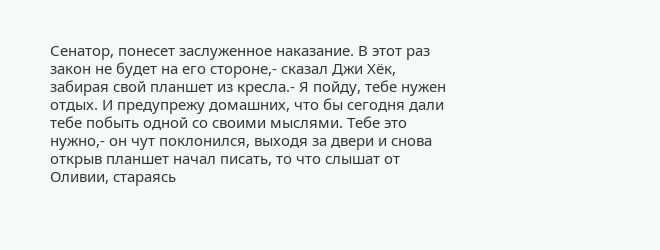Сенатор, понесет заслуженное наказание. В этот раз закон не будет на его стороне,- сказал Джи Хёк, забирая свой планшет из кресла.- Я пойду, тебе нужен отдых. И предупрежу домашних, что бы сегодня дали тебе побыть одной со своими мыслями. Тебе это нужно,- он чут поклонился, выходя за двери и снова открыв планшет начал писать, то что слышат от Оливии, стараясь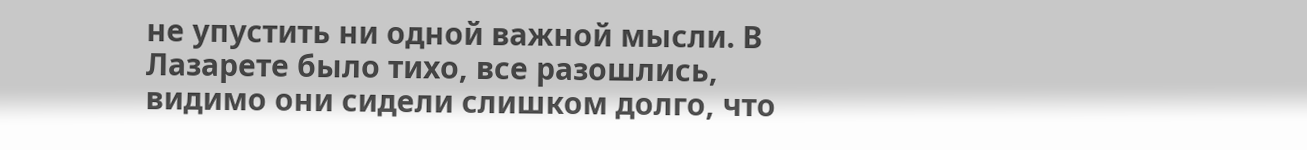не упустить ни одной важной мысли. В Лазарете было тихо, все разошлись, видимо они сидели слишком долго, что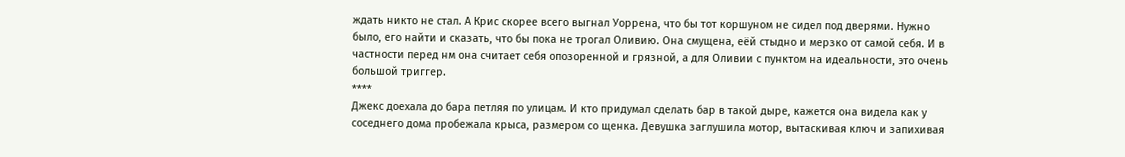ждать никто не стал. А Крис скорее всего выгнал Уоррена, что бы тот коршуном не сидел под дверями. Нужно было, его найти и сказать, что бы пока не трогал Оливию. Она смущена, еёй стыдно и мерзко от самой себя. И в частности перед нм она считает себя опозоренной и грязной, а для Оливии с пунктом на идеальности, это очень большой триггер.
****
Джекс доехала до бара петляя по улицам. И кто придумал сделать бар в такой дыре, кажется она видела как у соседнего дома пробежала крыса, размером со щенка. Девушка заглушила мотор, вытаскивая ключ и запихивая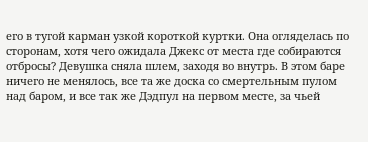его в тугой карман узкой короткой куртки. Она огляделась по сторонам, хотя чего ожидала Джекс от места где собираются отбросы? Девушка сняла шлем, заходя во внутрь. В этом баре ничего не менялось, все та же доска со смертельным пулом над баром, и все так же Дэдпул на первом месте, за чьей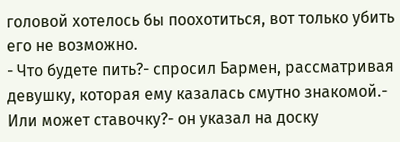головой хотелось бы поохотиться, вот только убить его не возможно.
- Что будете пить?- спросил Бармен, рассматривая девушку, которая ему казалась смутно знакомой.- Или может ставочку?- он указал на доску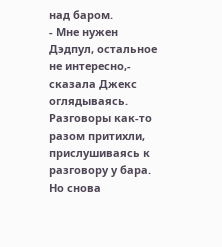над баром.
- Мне нужен Дэдпул, остальное не интересно,- сказала Джекс оглядываясь. Разговоры как-то разом притихли, прислушиваясь к разговору у бара. Но снова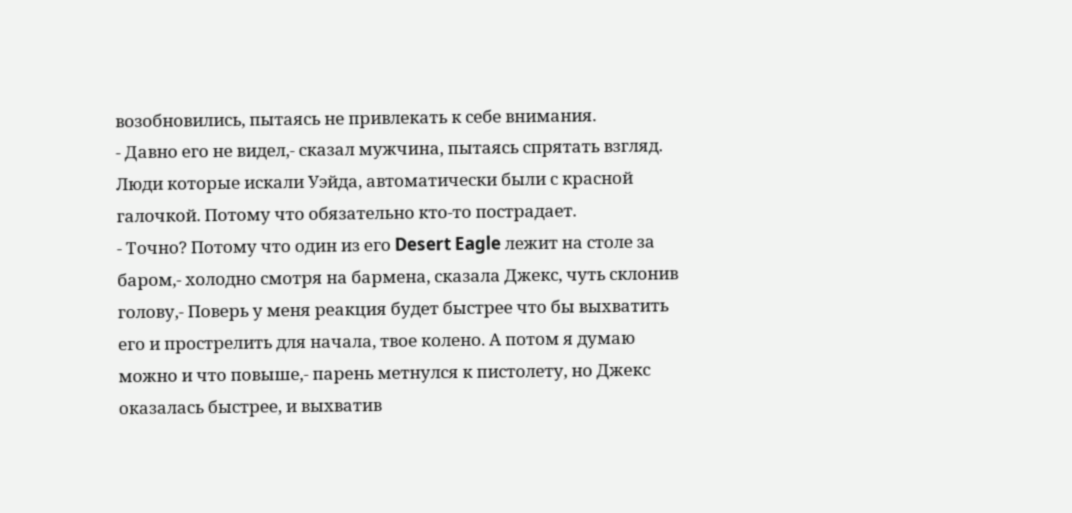возобновились, пытаясь не привлекать к себе внимания.
- Давно его не видел,- сказал мужчина, пытаясь спрятать взгляд. Люди которые искали Уэйда, автоматически были с красной галочкой. Потому что обязательно кто-то пострадает.
- Точно? Потому что один из его Desert Eagle лежит на столе за баром,- холодно смотря на бармена, сказала Джекс, чуть склонив голову,- Поверь у меня реакция будет быстрее что бы выхватить его и прострелить для начала, твое колено. А потом я думаю можно и что повыше,- парень метнулся к пистолету, но Джекс оказалась быстрее, и выхватив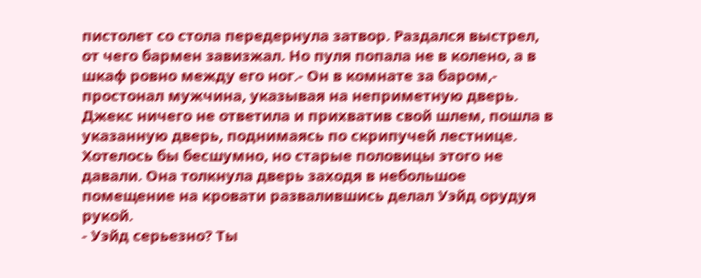пистолет со стола передернула затвор. Раздался выстрел, от чего бармен завизжал. Но пуля попала не в колено, а в шкаф ровно между его ног.- Он в комнате за баром,- простонал мужчина, указывая на неприметную дверь. Джекс ничего не ответила и прихватив свой шлем, пошла в указанную дверь, поднимаясь по скрипучей лестнице. Хотелось бы бесшумно, но старые половицы этого не давали. Она толкнула дверь заходя в небольшое помещение на кровати развалившись делал Уэйд орудуя рукой.
- Уэйд серьезно? Ты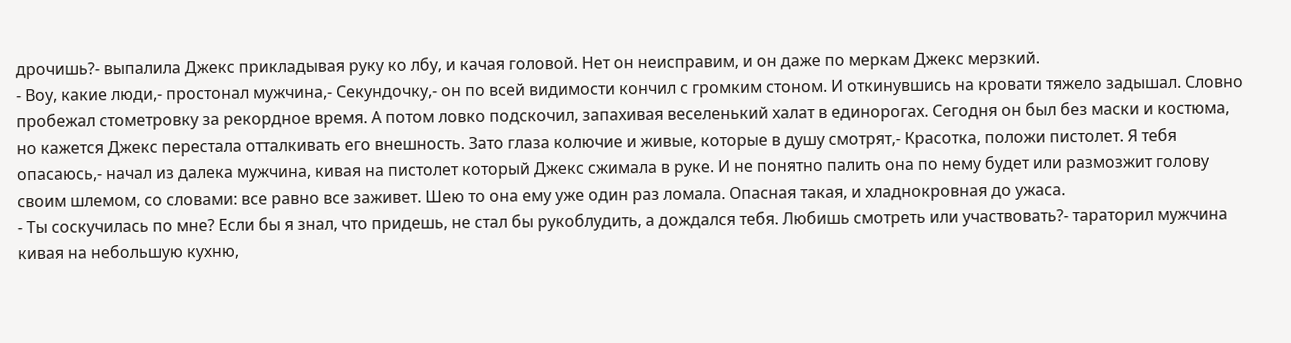дрочишь?- выпалила Джекс прикладывая руку ко лбу, и качая головой. Нет он неисправим, и он даже по меркам Джекс мерзкий.
- Воу, какие люди,- простонал мужчина,- Секундочку,- он по всей видимости кончил с громким стоном. И откинувшись на кровати тяжело задышал. Словно пробежал стометровку за рекордное время. А потом ловко подскочил, запахивая веселенький халат в единорогах. Сегодня он был без маски и костюма, но кажется Джекс перестала отталкивать его внешность. Зато глаза колючие и живые, которые в душу смотрят,- Красотка, положи пистолет. Я тебя опасаюсь,- начал из далека мужчина, кивая на пистолет который Джекс сжимала в руке. И не понятно палить она по нему будет или размозжит голову своим шлемом, со словами: все равно все заживет. Шею то она ему уже один раз ломала. Опасная такая, и хладнокровная до ужаса.
- Ты соскучилась по мне? Если бы я знал, что придешь, не стал бы рукоблудить, а дождался тебя. Любишь смотреть или участвовать?- тараторил мужчина кивая на небольшую кухню,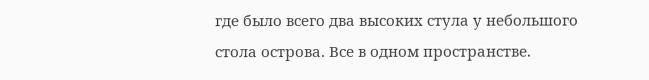где было всего два высоких стула у небольшого стола острова. Все в одном пространстве.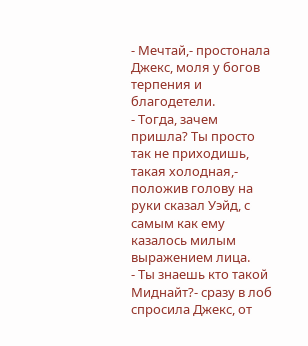- Мечтай,- простонала Джекс, моля у богов терпения и благодетели.
- Тогда, зачем пришла? Ты просто так не приходишь, такая холодная,- положив голову на руки сказал Уэйд, с самым как ему казалось милым выражением лица.
- Ты знаешь кто такой Миднайт?- сразу в лоб спросила Джекс, от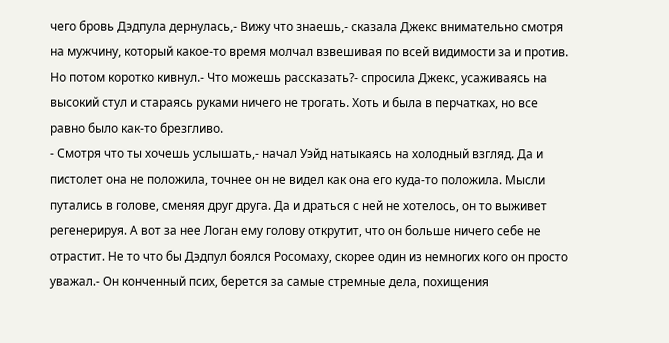чего бровь Дэдпула дернулась,- Вижу что знаешь,- сказала Джекс внимательно смотря на мужчину, который какое-то время молчал взвешивая по всей видимости за и против. Но потом коротко кивнул.- Что можешь рассказать?- спросила Джекс, усаживаясь на высокий стул и стараясь руками ничего не трогать. Хоть и была в перчатках, но все равно было как-то брезгливо.
- Смотря что ты хочешь услышать,- начал Уэйд натыкаясь на холодный взгляд. Да и пистолет она не положила, точнее он не видел как она его куда-то положила. Мысли путались в голове, сменяя друг друга. Да и драться с ней не хотелось, он то выживет регенерируя. А вот за нее Логан ему голову открутит, что он больше ничего себе не отрастит. Не то что бы Дэдпул боялся Росомаху, скорее один из немногих кого он просто уважал.- Он конченный псих, берется за самые стремные дела, похищения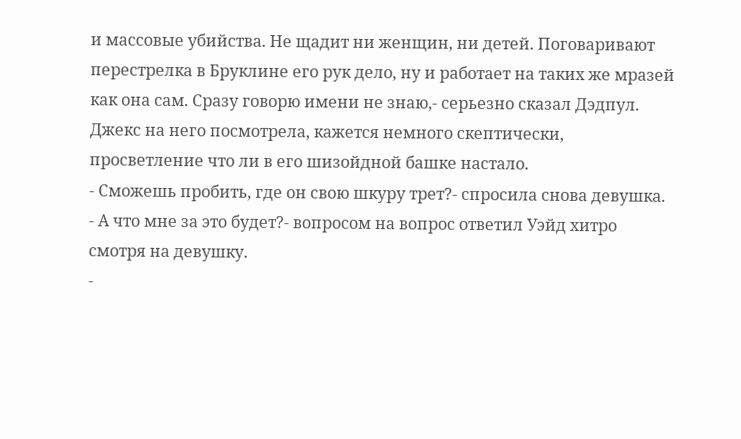и массовые убийства. Не щадит ни женщин, ни детей. Поговаривают перестрелка в Бруклине его рук дело, ну и работает на таких же мразей как она сам. Сразу говорю имени не знаю,- серьезно сказал Дэдпул. Джекс на него посмотрела, кажется немного скептически, просветление что ли в его шизойдной башке настало.
- Сможешь пробить, где он свою шкуру трет?- спросила снова девушка.
- А что мне за это будет?- вопросом на вопрос ответил Уэйд хитро смотря на девушку.
-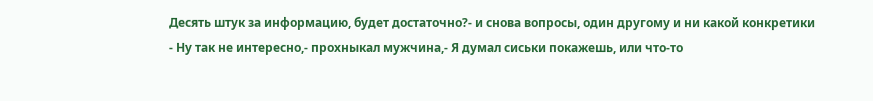Десять штук за информацию, будет достаточно?- и снова вопросы, один другому и ни какой конкретики
- Ну так не интересно,- прохныкал мужчина,- Я думал сиськи покажешь, или что-то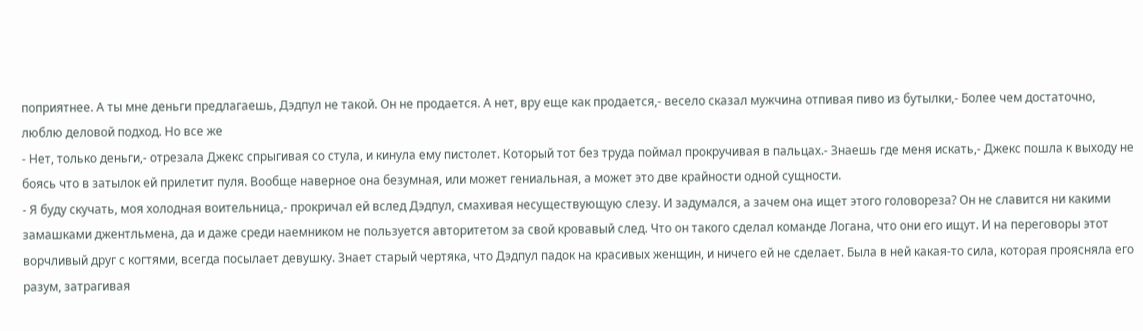поприятнее. А ты мне деньги предлагаешь, Дэдпул не такой. Он не продается. А нет, вру еще как продается,- весело сказал мужчина отпивая пиво из бутылки,- Более чем достаточно, люблю деловой подход. Но все же
- Нет, только деньги,- отрезала Джекс спрыгивая со стула, и кинула ему пистолет. Который тот без труда поймал прокручивая в пальцах.- Знаешь где меня искать,- Джекс пошла к выходу не боясь что в затылок ей прилетит пуля. Вообще наверное она безумная, или может гениальная, а может это две крайности одной сущности.
- Я буду скучать, моя холодная воительница,- прокричал ей вслед Дэдпул, смахивая несуществующую слезу. И задумался, а зачем она ищет этого головореза? Он не славится ни какими замашками джентльмена, да и даже среди наемником не пользуется авторитетом за свой кровавый след. Что он такого сделал команде Логана, что они его ищут. И на переговоры этот ворчливый друг с когтями, всегда посылает девушку. Знает старый чертяка, что Дэдпул падок на красивых женщин, и ничего ей не сделает. Была в ней какая-то сила, которая проясняла его разум, затрагивая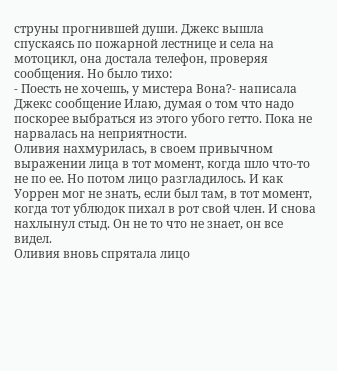струны прогнившей души. Джекс вышла спускаясь по пожарной лестнице и села на мотоцикл, она достала телефон, проверяя сообщения. Но было тихо:
- Поесть не хочешь, у мистера Вона?- написала Джекс сообщение Илаю, думая о том что надо поскорее выбраться из этого убого гетто. Пока не нарвалась на неприятности.
Оливия нахмурилась, в своем привычном выражении лица в тот момент, когда шло что-то не по ее. Но потом лицо разгладилось. И как Уоррен мог не знать, если был там, в тот момент, когда тот ублюдок пихал в рот свой член. И снова нахлынул стыд. Он не то что не знает, он все видел.
Оливия вновь спрятала лицо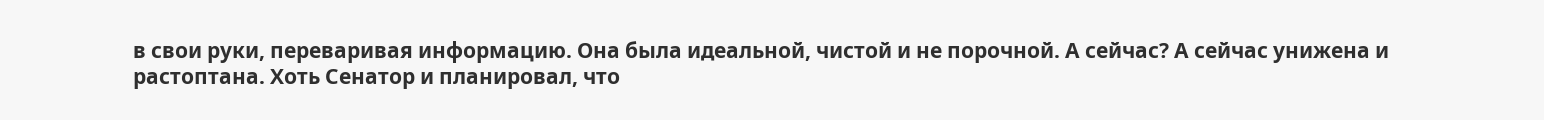в свои руки, переваривая информацию. Она была идеальной, чистой и не порочной. А сейчас? А сейчас унижена и растоптана. Хоть Сенатор и планировал, что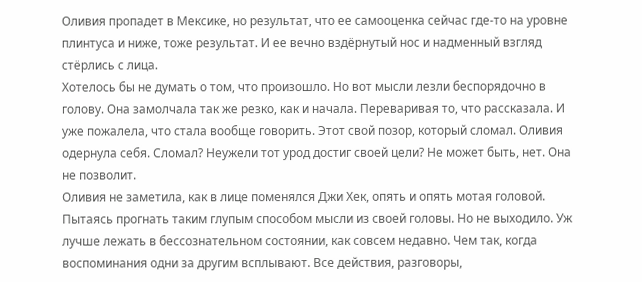Оливия пропадет в Мексике, но результат, что ее самооценка сейчас где-то на уровне плинтуса и ниже, тоже результат. И ее вечно вздёрнутый нос и надменный взгляд стёрлись с лица.
Хотелось бы не думать о том, что произошло. Но вот мысли лезли беспорядочно в голову. Она замолчала так же резко, как и начала. Переваривая то, что рассказала. И уже пожалела, что стала вообще говорить. Этот свой позор, который сломал. Оливия одернула себя. Сломал? Неужели тот урод достиг своей цели? Не может быть, нет. Она не позволит.
Оливия не заметила, как в лице поменялся Джи Хек, опять и опять мотая головой. Пытаясь прогнать таким глупым способом мысли из своей головы. Но не выходило. Уж лучше лежать в бессознательном состоянии, как совсем недавно. Чем так, когда воспоминания одни за другим всплывают. Все действия, разговоры,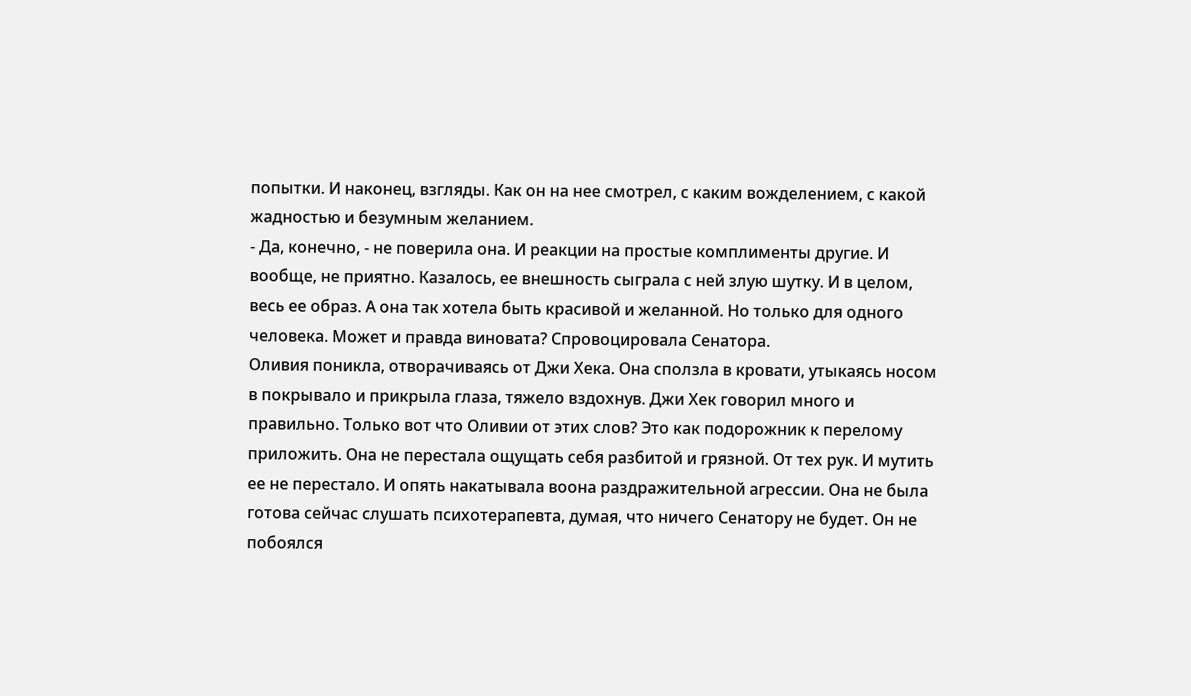попытки. И наконец, взгляды. Как он на нее смотрел, с каким вожделением, с какой жадностью и безумным желанием.
- Да, конечно, - не поверила она. И реакции на простые комплименты другие. И вообще, не приятно. Казалось, ее внешность сыграла с ней злую шутку. И в целом, весь ее образ. А она так хотела быть красивой и желанной. Но только для одного человека. Может и правда виновата? Спровоцировала Сенатора.
Оливия поникла, отворачиваясь от Джи Хека. Она сползла в кровати, утыкаясь носом в покрывало и прикрыла глаза, тяжело вздохнув. Джи Хек говорил много и правильно. Только вот что Оливии от этих слов? Это как подорожник к перелому приложить. Она не перестала ощущать себя разбитой и грязной. От тех рук. И мутить ее не перестало. И опять накатывала воона раздражительной агрессии. Она не была готова сейчас слушать психотерапевта, думая, что ничего Сенатору не будет. Он не побоялся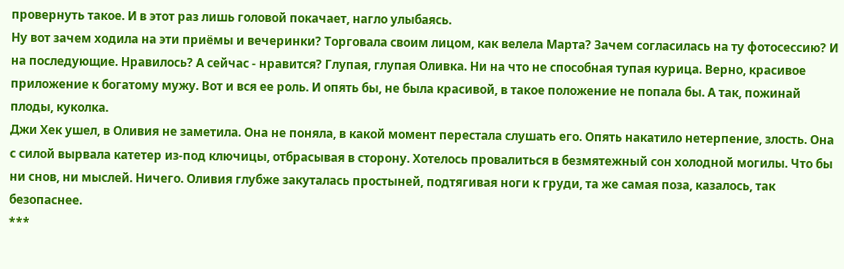провернуть такое. И в этот раз лишь головой покачает, нагло улыбаясь.
Ну вот зачем ходила на эти приёмы и вечеринки? Торговала своим лицом, как велела Марта? Зачем согласилась на ту фотосессию? И на последующие. Нравилось? А сейчас - нравится? Глупая, глупая Оливка. Ни на что не способная тупая курица. Верно, красивое приложение к богатому мужу. Вот и вся ее роль. И опять бы, не была красивой, в такое положение не попала бы. А так, пожинай плоды, куколка.
Джи Хек ушел, в Оливия не заметила. Она не поняла, в какой момент перестала слушать его. Опять накатило нетерпение, злость. Она с силой вырвала катетер из-под ключицы, отбрасывая в сторону. Хотелось провалиться в безмятежный сон холодной могилы. Что бы ни снов, ни мыслей. Ничего. Оливия глубже закуталась простыней, подтягивая ноги к груди, та же самая поза, казалось, так безопаснее.
***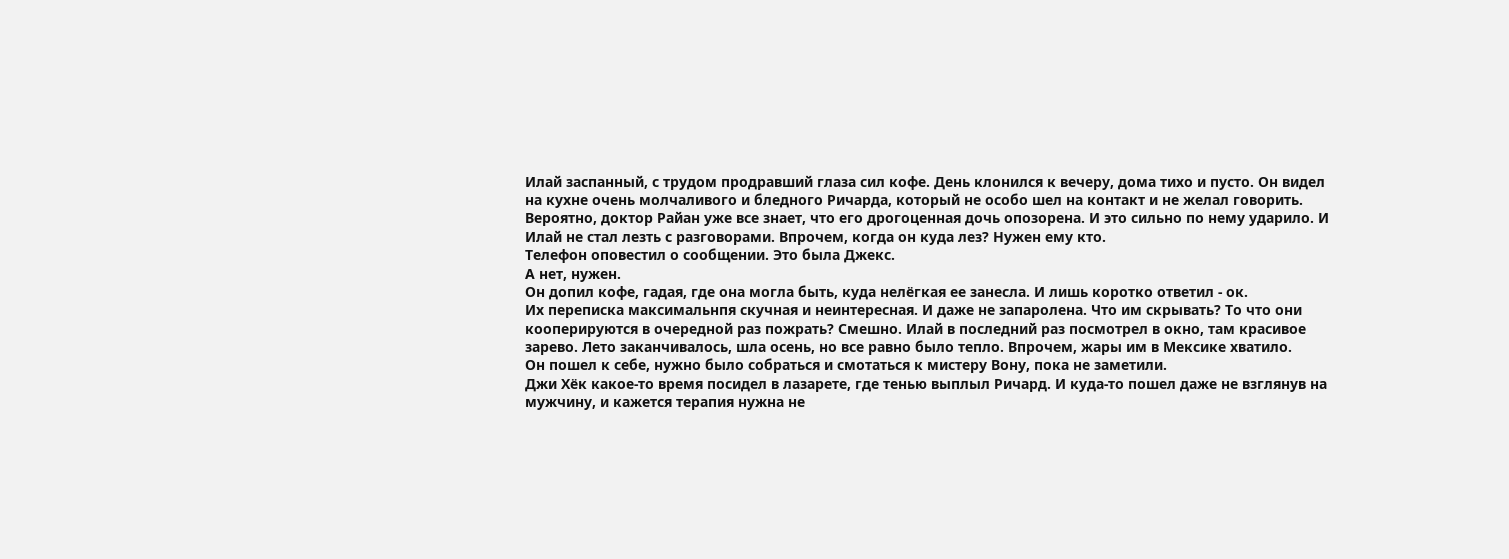Илай заспанный, с трудом продравший глаза сил кофе. День клонился к вечеру, дома тихо и пусто. Он видел на кухне очень молчаливого и бледного Ричарда, который не особо шел на контакт и не желал говорить. Вероятно, доктор Райан уже все знает, что его дрогоценная дочь опозорена. И это сильно по нему ударило. И Илай не стал лезть с разговорами. Впрочем, когда он куда лез? Нужен ему кто.
Телефон оповестил о сообщении. Это была Джекс.
А нет, нужен.
Он допил кофе, гадая, где она могла быть, куда нелёгкая ее занесла. И лишь коротко ответил - ок.
Их переписка максимальнпя скучная и неинтересная. И даже не запаролена. Что им скрывать? То что они кооперируются в очередной раз пожрать? Смешно. Илай в последний раз посмотрел в окно, там красивое зарево. Лето заканчивалось, шла осень, но все равно было тепло. Впрочем, жары им в Мексике хватило.
Он пошел к себе, нужно было собраться и смотаться к мистеру Вону, пока не заметили.
Джи Хёк какое-то время посидел в лазарете, где тенью выплыл Ричард. И куда-то пошел даже не взглянув на мужчину, и кажется терапия нужна не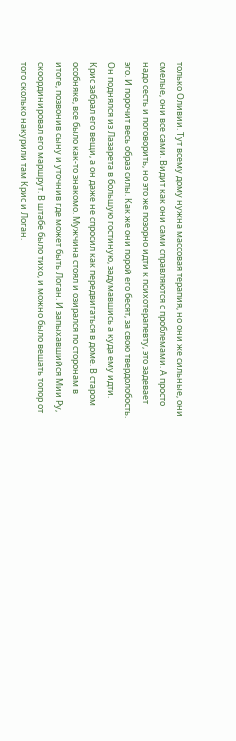только Оливии. Тут всему дому нужна массовая терапия, но они же сильные, они смелые, они все сами. Видит как они сами справляются с проблемами. А просто надо сесть и поговорить, но это же позорно идти к психотерапевту, это задевает эго. И порочит весь образ силы. Как же они порой его бесят, за свою твердолобость. Он поднялся из Лазарета в большую гостиную, задумавшись а куда ему идти. Крис забрал его вещи, а он даже не спросил как передвигаться в доме. В старом особняке, все было как-то знакомо. Мужчина стоял и озирался по сторонам в итоге, позвонив сыну и уточнив где может быть Логан. И запыхавшийся Мии Ру, скоординировал его маршрут. В штабе было тихо, и можно было вешать топор от того сколько накурили там Крис и Логан.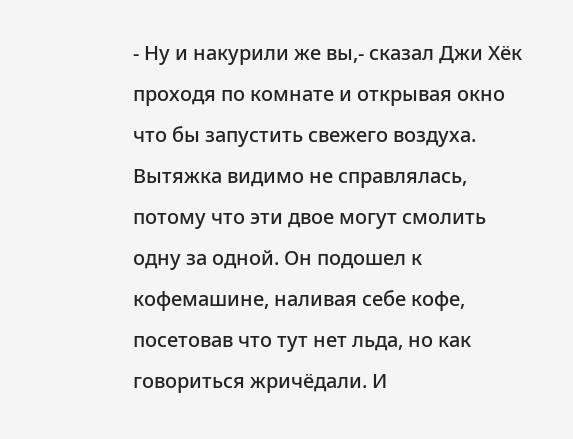- Ну и накурили же вы,- сказал Джи Хёк проходя по комнате и открывая окно что бы запустить свежего воздуха. Вытяжка видимо не справлялась, потому что эти двое могут смолить одну за одной. Он подошел к кофемашине, наливая себе кофе, посетовав что тут нет льда, но как говориться жричёдали. И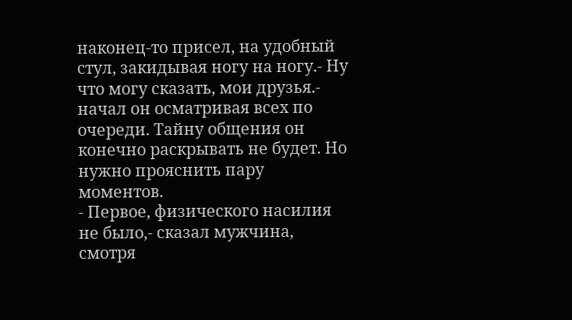наконец-то присел, на удобный стул, закидывая ногу на ногу.- Ну что могу сказать, мои друзья.- начал он осматривая всех по очереди. Тайну общения он конечно раскрывать не будет. Но нужно прояснить пару моментов.
- Первое, физического насилия не было,- сказал мужчина, смотря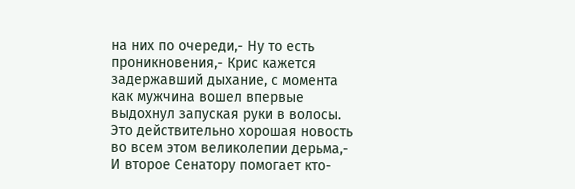на них по очереди,- Ну то есть проникновения,- Крис кажется задержавший дыхание, с момента как мужчина вошел впервые выдохнул запуская руки в волосы. Это действительно хорошая новость во всем этом великолепии дерьма,- И второе Сенатору помогает кто-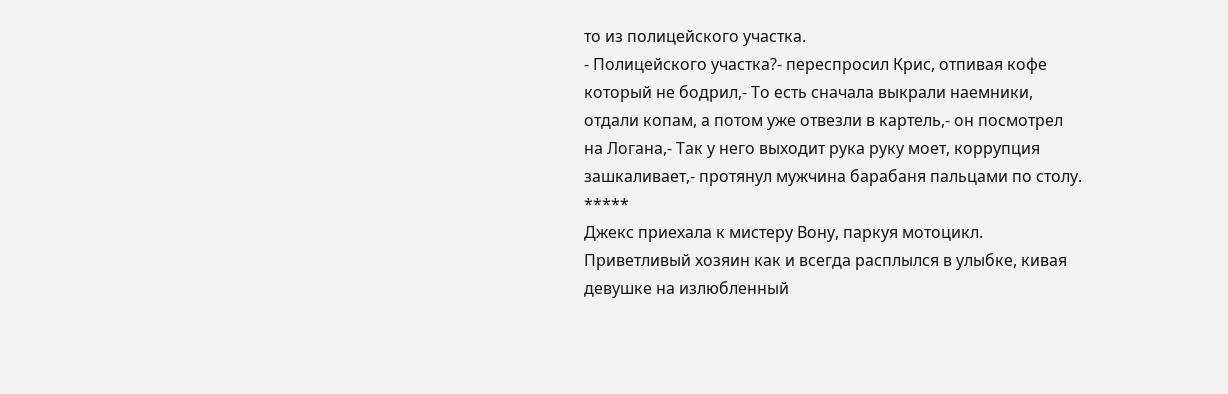то из полицейского участка.
- Полицейского участка?- переспросил Крис, отпивая кофе который не бодрил,- То есть сначала выкрали наемники, отдали копам, а потом уже отвезли в картель,- он посмотрел на Логана,- Так у него выходит рука руку моет, коррупция зашкаливает,- протянул мужчина барабаня пальцами по столу.
*****
Джекс приехала к мистеру Вону, паркуя мотоцикл. Приветливый хозяин как и всегда расплылся в улыбке, кивая девушке на излюбленный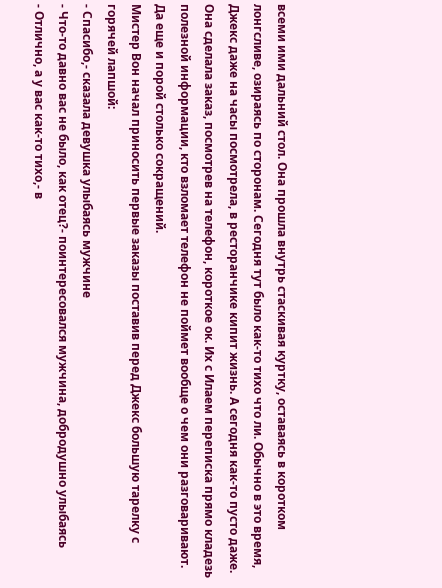всеми ими дальний стол. Она прошла внутрь стаскивая куртку, оставаясь в коротком лонгсливе, озираясь по сторонам. Сегодня тут было как-то тихо что ли. Обычно в это время, Джекс даже на часы посмотрела, в ресторанчике кипит жизнь. А сегодня как-то пусто даже.
Она сделала заказ, посмотрев на телефон, короткое ок. Их с Илаем переписка прямо кладезь полезной информации, кто взломает телефон не поймет вообще о чем они разговаривают. Да еще и порой столько сокращений.
Мистер Вон начал приносить первые заказы поставив перед Джекс большую тарелку с горячей лапшой:
- Спасибо,- сказала девушка улыбаясь мужчине
- Что-то давно вас не было, как отец?- поинтересовался мужчина, добродушно улыбаясь
- Отлично, а у вас как-то тихо,- в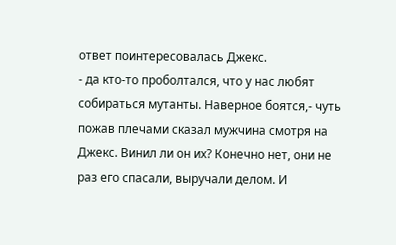ответ поинтересовалась Джекс.
- да кто-то проболтался, что у нас любят собираться мутанты. Наверное боятся,- чуть пожав плечами сказал мужчина смотря на Джекс. Винил ли он их? Конечно нет, они не раз его спасали, выручали делом. И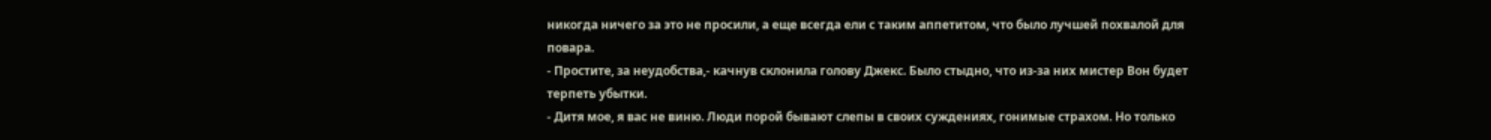никогда ничего за это не просили, а еще всегда ели с таким аппетитом, что было лучшей похвалой для повара.
- Простите, за неудобства,- качнув склонила голову Джекс. Было стыдно, что из-за них мистер Вон будет терпеть убытки.
- Дитя мое, я вас не виню. Люди порой бывают слепы в своих суждениях, гонимые страхом. Но только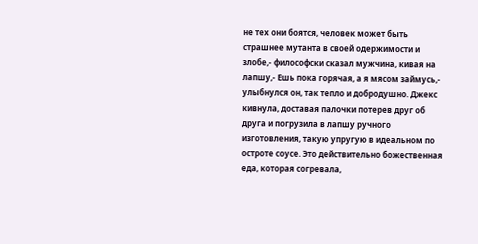не тех они боятся, человек может быть страшнее мутанта в своей одержимости и злобе,- философски сказал мужчина, кивая на лапшу,- Ешь пока горячая, а я мясом займусь,- улыбнулся он, так тепло и добродушно. Джекс кивнула, доставая палочки потерев друг об друга и погрузила в лапшу ручного изготовления, такую упругую в идеальном по остроте соусе. Это действительно божественная еда, которая согревала,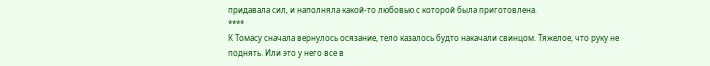придавала сил, и наполняла какой-то любовью с которой была приготовлена.
****
К Томасу сначала вернулось осязание, тело казалось будто накачали свинцом. Тяжелое, что руку не поднять. Или это у него все в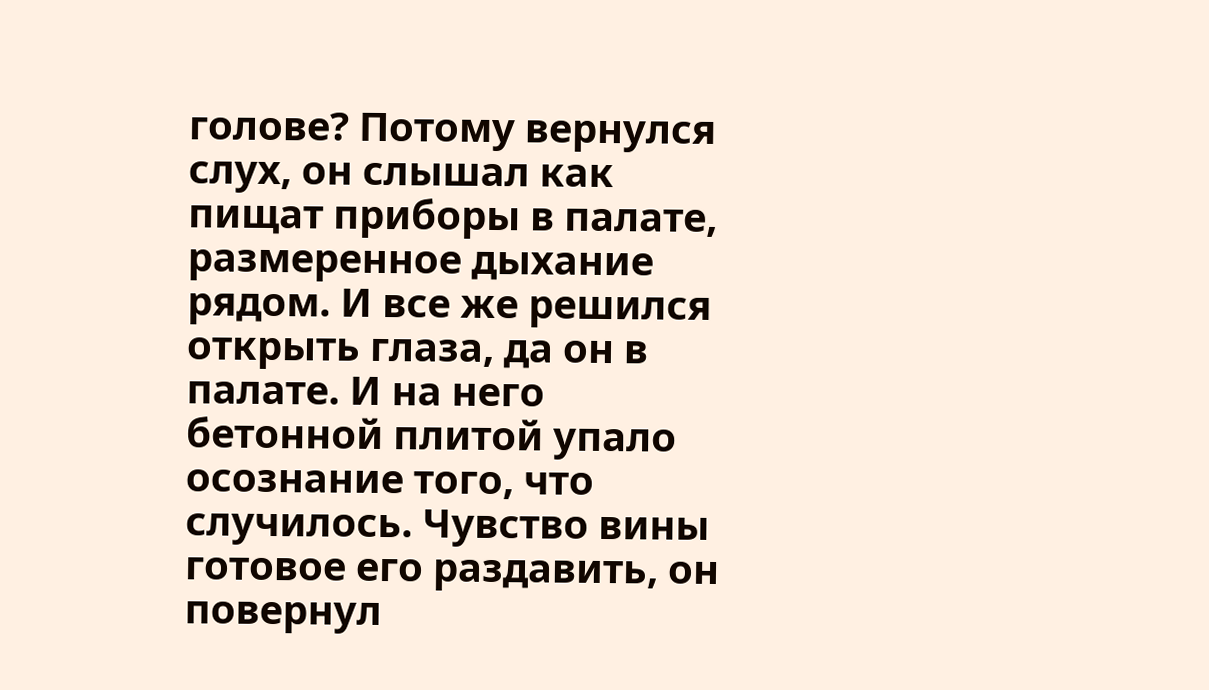голове? Потому вернулся слух, он слышал как пищат приборы в палате, размеренное дыхание рядом. И все же решился открыть глаза, да он в палате. И на него бетонной плитой упало осознание того, что случилось. Чувство вины готовое его раздавить, он повернул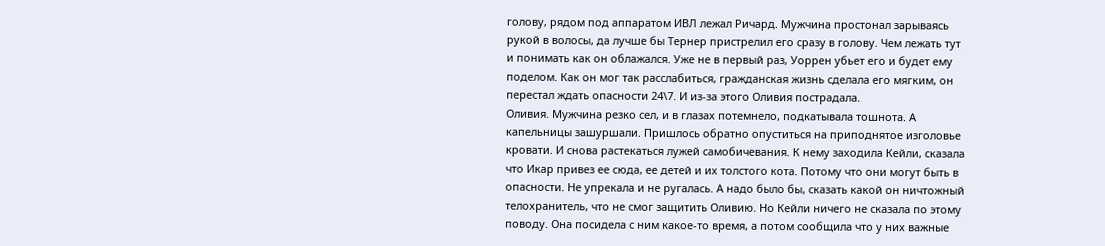голову, рядом под аппаратом ИВЛ лежал Ричард. Мужчина простонал зарываясь рукой в волосы, да лучше бы Тернер пристрелил его сразу в голову. Чем лежать тут и понимать как он облажался. Уже не в первый раз, Уоррен убьет его и будет ему поделом. Как он мог так расслабиться, гражданская жизнь сделала его мягким, он перестал ждать опасности 24\7. И из-за этого Оливия пострадала.
Оливия. Мужчина резко сел, и в глазах потемнело, подкатывала тошнота. А капельницы зашуршали. Пришлось обратно опуститься на приподнятое изголовье кровати. И снова растекаться лужей самобичевания. К нему заходила Кейли, сказала что Икар привез ее сюда, ее детей и их толстого кота. Потому что они могут быть в опасности. Не упрекала и не ругалась. А надо было бы, сказать какой он ничтожный телохранитель, что не смог защитить Оливию. Но Кейли ничего не сказала по этому поводу. Она посидела с ним какое-то время, а потом сообщила что у них важные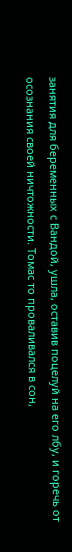занятия для беременных с Вандой, ушла, оставив поцелуй на его лбу, и горечь от осознания своей ничтожности. Томас то проваливался в сон,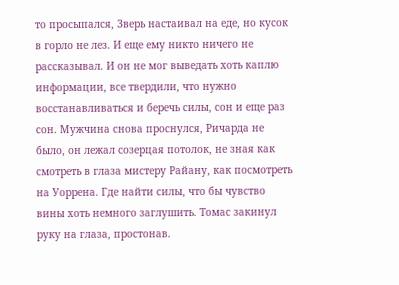то просыпался, Зверь настаивал на еде, но кусок в горло не лез. И еще ему никто ничего не рассказывал. И он не мог выведать хоть каплю информации, все твердили, что нужно восстанавливаться и беречь силы, сон и еще раз сон. Мужчина снова проснулся, Ричарда не было, он лежал созерцая потолок, не зная как смотреть в глаза мистеру Райану, как посмотреть на Уоррена. Где найти силы, что бы чувство вины хоть немного заглушить. Томас закинул руку на глаза, простонав.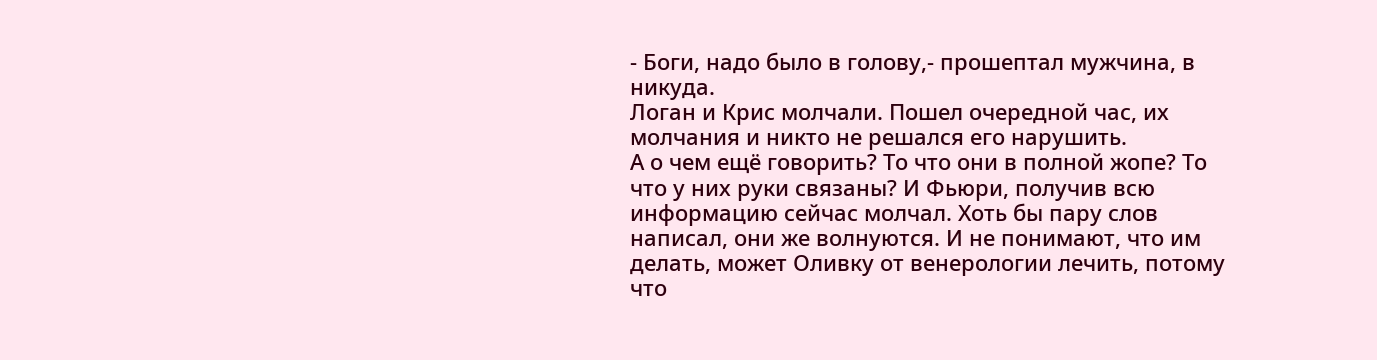- Боги, надо было в голову,- прошептал мужчина, в никуда.
Логан и Крис молчали. Пошел очередной час, их молчания и никто не решался его нарушить.
А о чем ещё говорить? То что они в полной жопе? То что у них руки связаны? И Фьюри, получив всю информацию сейчас молчал. Хоть бы пару слов написал, они же волнуются. И не понимают, что им делать, может Оливку от венерологии лечить, потому что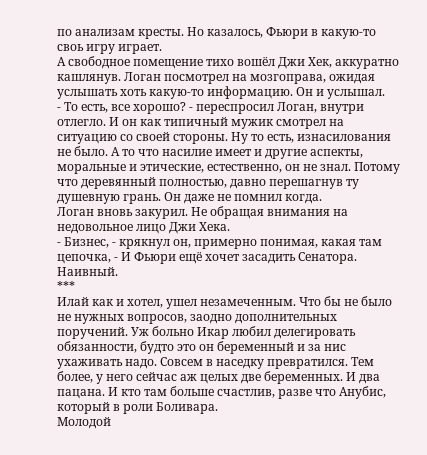по анализам кресты. Но казалось, Фьюри в какую-то своь игру играет.
А свободное помещение тихо вошёл Джи Хек, аккуратно кашлянув. Логан посмотрел на мозгоправа, ожидая услышать хоть какую-то информацию. Он и услышал.
- То есть, все хорошо? - переспросил Логан, внутри отлегло. И он как типичный мужик смотрел на ситуацию со своей стороны. Ну то есть, изнасилования не было. А то что насилие имеет и другие аспекты, моральные и этические, естественно, он не знал. Потому что деревянный полностью, давно перешагнув ту душевную грань. Он даже не помнил когда.
Логан вновь закурил. Не обращая внимания на недовольное лицо Джи Хека.
- Бизнес, - крякнул он, примерно понимая, какая там цепочка, - И Фьюри ещё хочет засадить Сенатора. Наивный.
***
Илай как и хотел, ушел незамеченным. Что бы не было не нужных вопросов, заодно дополнительных поручений. Уж больно Икар любил делегировать обязанности, будто это он беременный и за нис ухаживать надо. Совсем в наседку превратился. Тем более, у него сейчас аж целых две беременных. И два пацана. И кто там больше счастлив, разве что Анубис, который в роли Боливара.
Молодой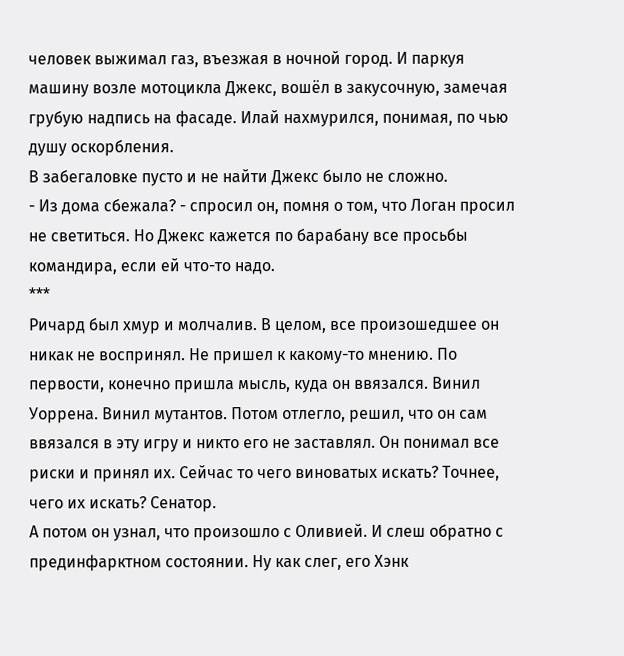человек выжимал газ, въезжая в ночной город. И паркуя машину возле мотоцикла Джекс, вошёл в закусочную, замечая грубую надпись на фасаде. Илай нахмурился, понимая, по чью душу оскорбления.
В забегаловке пусто и не найти Джекс было не сложно.
- Из дома сбежала? - спросил он, помня о том, что Логан просил не светиться. Но Джекс кажется по барабану все просьбы командира, если ей что-то надо.
***
Ричард был хмур и молчалив. В целом, все произошедшее он никак не воспринял. Не пришел к какому-то мнению. По первости, конечно пришла мысль, куда он ввязался. Винил Уоррена. Винил мутантов. Потом отлегло, решил, что он сам ввязался в эту игру и никто его не заставлял. Он понимал все риски и принял их. Сейчас то чего виноватых искать? Точнее, чего их искать? Сенатор.
А потом он узнал, что произошло с Оливией. И слеш обратно с прединфарктном состоянии. Ну как слег, его Хэнк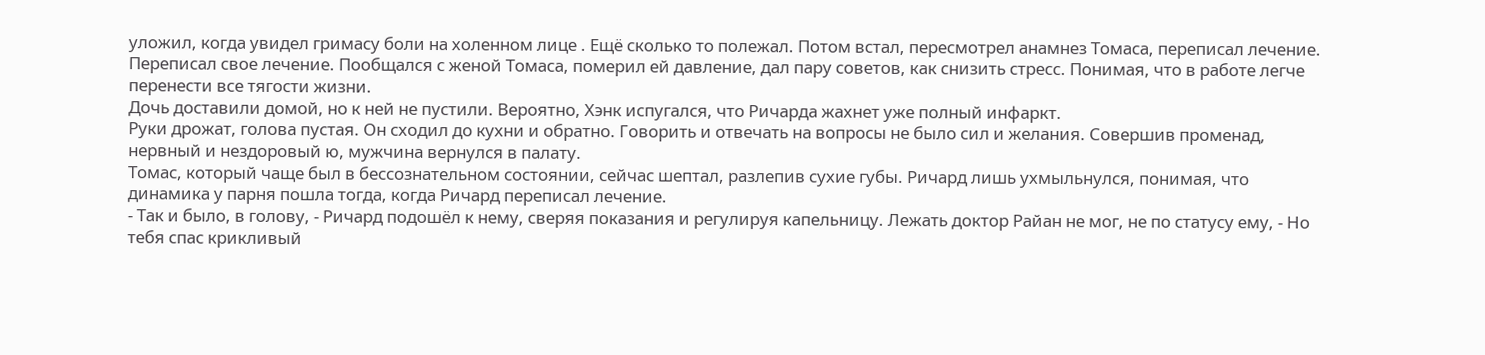уложил, когда увидел гримасу боли на холенном лице . Ещё сколько то полежал. Потом встал, пересмотрел анамнез Томаса, переписал лечение. Переписал свое лечение. Пообщался с женой Томаса, померил ей давление, дал пару советов, как снизить стресс. Понимая, что в работе легче перенести все тягости жизни.
Дочь доставили домой, но к ней не пустили. Вероятно, Хэнк испугался, что Ричарда жахнет уже полный инфаркт.
Руки дрожат, голова пустая. Он сходил до кухни и обратно. Говорить и отвечать на вопросы не было сил и желания. Совершив променад, нервный и нездоровый ю, мужчина вернулся в палату.
Томас, который чаще был в бессознательном состоянии, сейчас шептал, разлепив сухие губы. Ричард лишь ухмыльнулся, понимая, что динамика у парня пошла тогда, когда Ричард переписал лечение.
- Так и было, в голову, - Ричард подошёл к нему, сверяя показания и регулируя капельницу. Лежать доктор Райан не мог, не по статусу ему, - Но тебя спас крикливый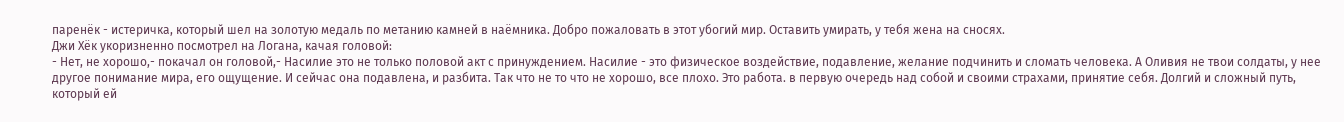паренёк - истеричка, который шел на золотую медаль по метанию камней в наёмника. Добро пожаловать в этот убогий мир. Оставить умирать, у тебя жена на сносях.
Джи Хёк укоризненно посмотрел на Логана, качая головой:
- Нет, не хорошо,- покачал он головой,- Насилие это не только половой акт с принуждением. Насилие - это физическое воздействие, подавление, желание подчинить и сломать человека. А Оливия не твои солдаты, у нее другое понимание мира, его ощущение. И сейчас она подавлена, и разбита. Так что не то что не хорошо, все плохо. Это работа. в первую очередь над собой и своими страхами, принятие себя. Долгий и сложный путь, который ей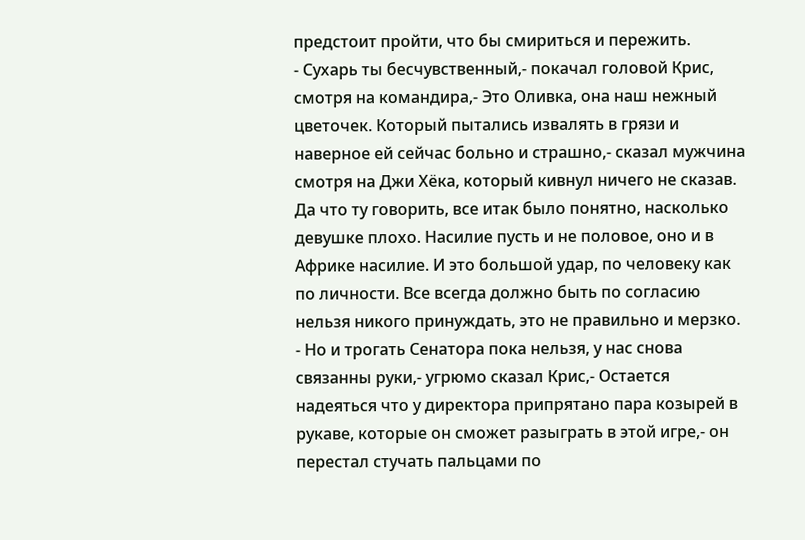предстоит пройти, что бы смириться и пережить.
- Сухарь ты бесчувственный,- покачал головой Крис, смотря на командира,- Это Оливка, она наш нежный цветочек. Который пытались извалять в грязи и наверное ей сейчас больно и страшно,- сказал мужчина смотря на Джи Хёка, который кивнул ничего не сказав. Да что ту говорить, все итак было понятно, насколько девушке плохо. Насилие пусть и не половое, оно и в Африке насилие. И это большой удар, по человеку как по личности. Все всегда должно быть по согласию нельзя никого принуждать, это не правильно и мерзко.
- Но и трогать Сенатора пока нельзя, у нас снова связанны руки,- угрюмо сказал Крис,- Остается надеяться что у директора припрятано пара козырей в рукаве, которые он сможет разыграть в этой игре,- он перестал стучать пальцами по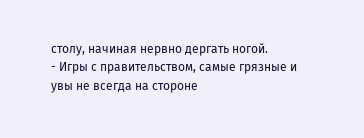столу, начиная нервно дергать ногой.
- Игры с правительством, самые грязные и увы не всегда на стороне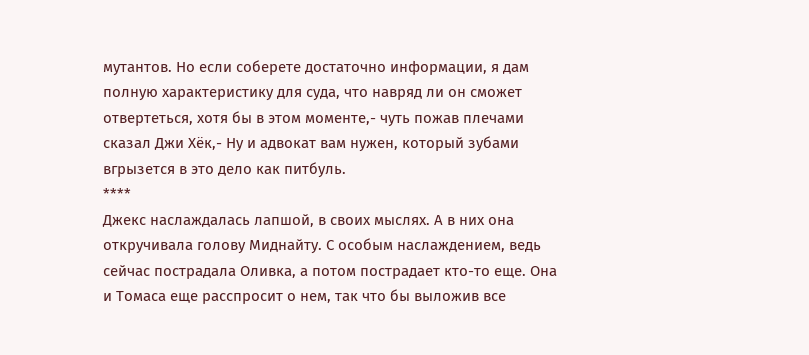мутантов. Но если соберете достаточно информации, я дам полную характеристику для суда, что навряд ли он сможет отвертеться, хотя бы в этом моменте,- чуть пожав плечами сказал Джи Хёк,- Ну и адвокат вам нужен, который зубами вгрызется в это дело как питбуль.
****
Джекс наслаждалась лапшой, в своих мыслях. А в них она откручивала голову Миднайту. С особым наслаждением, ведь сейчас пострадала Оливка, а потом пострадает кто-то еще. Она и Томаса еще расспросит о нем, так что бы выложив все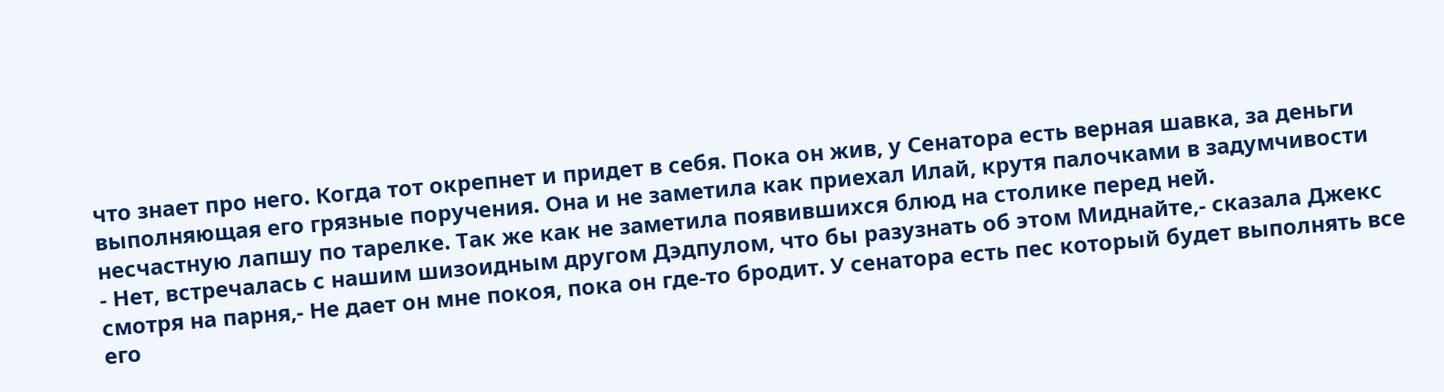что знает про него. Когда тот окрепнет и придет в себя. Пока он жив, у Сенатора есть верная шавка, за деньги выполняющая его грязные поручения. Она и не заметила как приехал Илай, крутя палочками в задумчивости несчастную лапшу по тарелке. Так же как не заметила появившихся блюд на столике перед ней.
- Нет, встречалась с нашим шизоидным другом Дэдпулом, что бы разузнать об этом Миднайте,- сказала Джекс смотря на парня,- Не дает он мне покоя, пока он где-то бродит. У сенатора есть пес который будет выполнять все его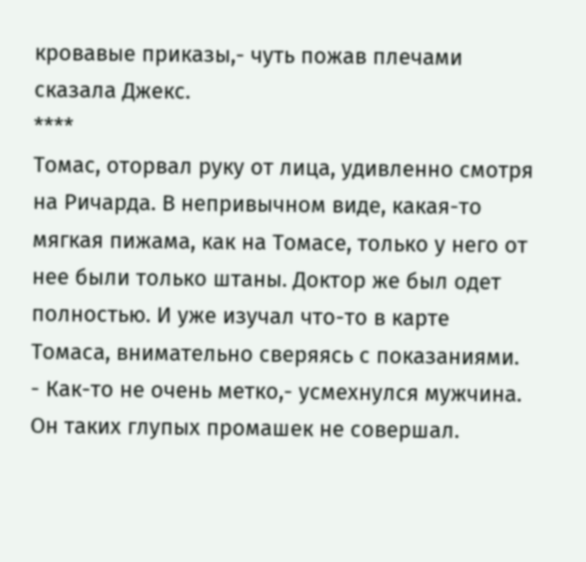кровавые приказы,- чуть пожав плечами сказала Джекс.
****
Томас, оторвал руку от лица, удивленно смотря на Ричарда. В непривычном виде, какая-то мягкая пижама, как на Томасе, только у него от нее были только штаны. Доктор же был одет полностью. И уже изучал что-то в карте Томаса, внимательно сверяясь с показаниями.
- Как-то не очень метко,- усмехнулся мужчина. Он таких глупых промашек не совершал.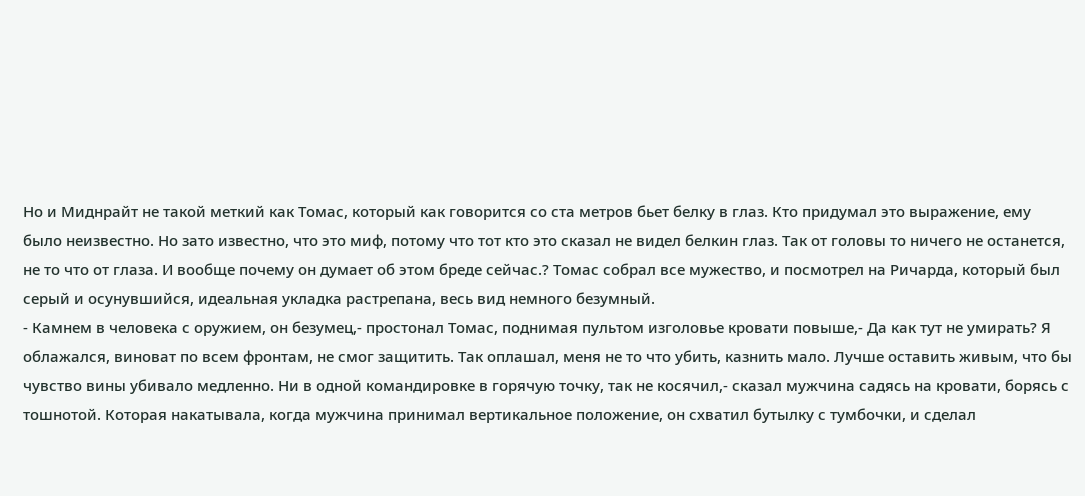Но и Миднрайт не такой меткий как Томас, который как говорится со ста метров бьет белку в глаз. Кто придумал это выражение, ему было неизвестно. Но зато известно, что это миф, потому что тот кто это сказал не видел белкин глаз. Так от головы то ничего не останется, не то что от глаза. И вообще почему он думает об этом бреде сейчас.? Томас собрал все мужество, и посмотрел на Ричарда, который был серый и осунувшийся, идеальная укладка растрепана, весь вид немного безумный.
- Камнем в человека с оружием, он безумец,- простонал Томас, поднимая пультом изголовье кровати повыше,- Да как тут не умирать? Я облажался, виноват по всем фронтам, не смог защитить. Так оплашал, меня не то что убить, казнить мало. Лучше оставить живым, что бы чувство вины убивало медленно. Ни в одной командировке в горячую точку, так не косячил,- сказал мужчина садясь на кровати, борясь с тошнотой. Которая накатывала, когда мужчина принимал вертикальное положение, он схватил бутылку с тумбочки, и сделал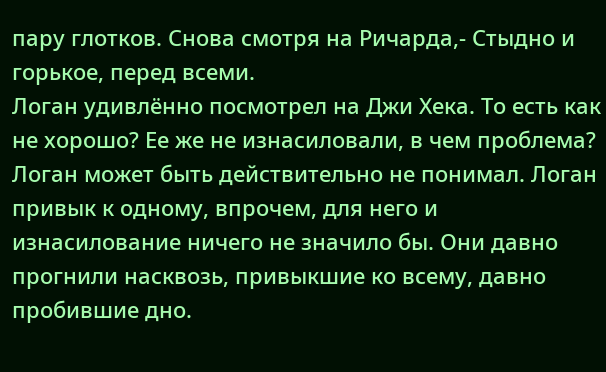пару глотков. Снова смотря на Ричарда,- Стыдно и горькое, перед всеми.
Логан удивлённо посмотрел на Джи Хека. То есть как не хорошо? Ее же не изнасиловали, в чем проблема? Логан может быть действительно не понимал. Логан привык к одному, впрочем, для него и изнасилование ничего не значило бы. Они давно прогнили насквозь, привыкшие ко всему, давно пробившие дно.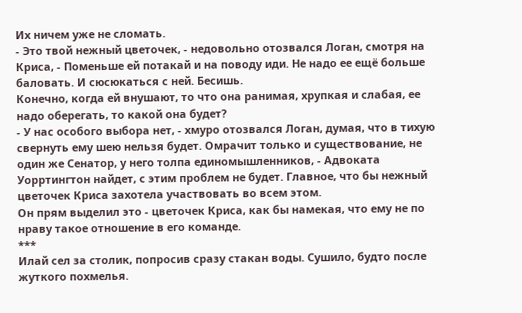Их ничем уже не сломать.
- Это твой нежный цветочек, - недовольно отозвался Логан, смотря на Криса, - Поменьше ей потакай и на поводу иди. Не надо ее ещё больше баловать. И сюсюкаться с ней. Бесишь.
Конечно, когда ей внушают, то что она ранимая, хрупкая и слабая, ее надо оберегать, то какой она будет?
- У нас особого выбора нет, - хмуро отозвался Логан, думая, что в тихую свернуть ему шею нельзя будет. Омрачит только и существование, не один же Сенатор, у него толпа единомышленников, - Адвоката Уорртингтон найдет, с этим проблем не будет. Главное, что бы нежный цветочек Криса захотела участвовать во всем этом.
Он прям выделил это - цветочек Криса, как бы намекая, что ему не по нраву такое отношение в его команде.
***
Илай сел за столик, попросив сразу стакан воды. Сушило, будто после жуткого похмелья.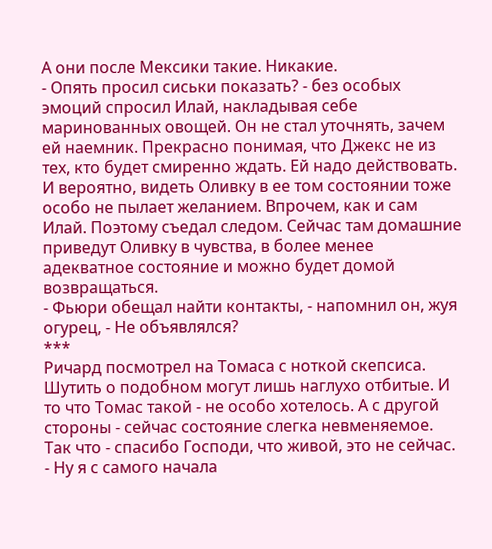А они после Мексики такие. Никакие.
- Опять просил сиськи показать? - без особых эмоций спросил Илай, накладывая себе маринованных овощей. Он не стал уточнять, зачем ей наемник. Прекрасно понимая, что Джекс не из тех, кто будет смиренно ждать. Ей надо действовать. И вероятно, видеть Оливку в ее том состоянии тоже особо не пылает желанием. Впрочем, как и сам Илай. Поэтому съедал следом. Сейчас там домашние приведут Оливку в чувства, в более менее адекватное состояние и можно будет домой возвращаться.
- Фьюри обещал найти контакты, - напомнил он, жуя огурец, - Не объявлялся?
***
Ричард посмотрел на Томаса с ноткой скепсиса. Шутить о подобном могут лишь наглухо отбитые. И то что Томас такой - не особо хотелось. А с другой стороны - сейчас состояние слегка невменяемое. Так что - спасибо Господи, что живой, это не сейчас.
- Ну я с самого начала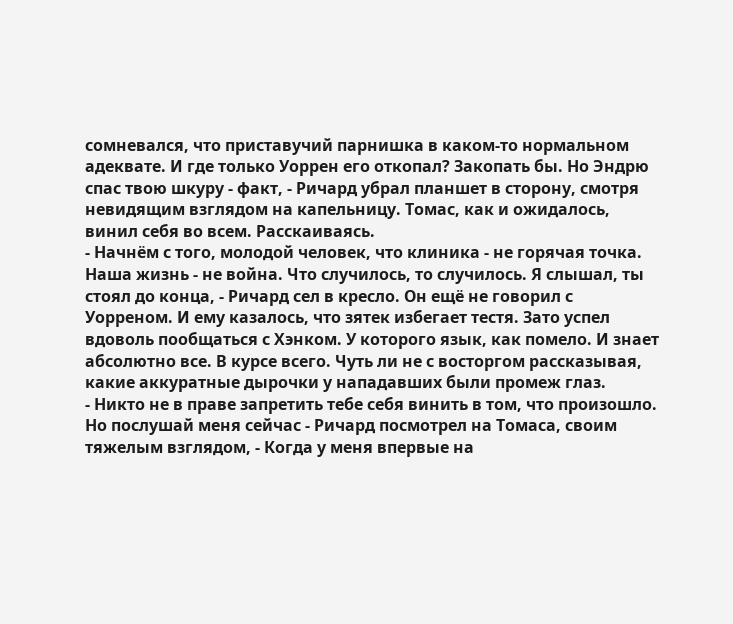сомневался, что приставучий парнишка в каком-то нормальном адеквате. И где только Уоррен его откопал? Закопать бы. Но Эндрю спас твою шкуру - факт, - Ричард убрал планшет в сторону, смотря невидящим взглядом на капельницу. Томас, как и ожидалось, винил себя во всем. Расскаиваясь.
- Начнём с того, молодой человек, что клиника - не горячая точка. Наша жизнь - не война. Что случилось, то случилось. Я слышал, ты стоял до конца, - Ричард сел в кресло. Он ещё не говорил с Уорреном. И ему казалось, что зятек избегает тестя. Зато успел вдоволь пообщаться с Хэнком. У которого язык, как помело. И знает абсолютно все. В курсе всего. Чуть ли не с восторгом рассказывая, какие аккуратные дырочки у нападавших были промеж глаз.
- Никто не в праве запретить тебе себя винить в том, что произошло. Но послушай меня сейчас - Ричард посмотрел на Томаса, своим тяжелым взглядом, - Когда у меня впервые на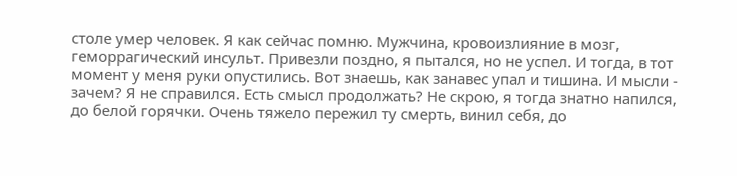столе умер человек. Я как сейчас помню. Мужчина, кровоизлияние в мозг, геморрагический инсульт. Привезли поздно, я пытался, но не успел. И тогда, в тот момент у меня руки опустились. Вот знаешь, как занавес упал и тишина. И мысли - зачем? Я не справился. Есть смысл продолжать? Не скрою, я тогда знатно напился, до белой горячки. Очень тяжело пережил ту смерть, винил себя, до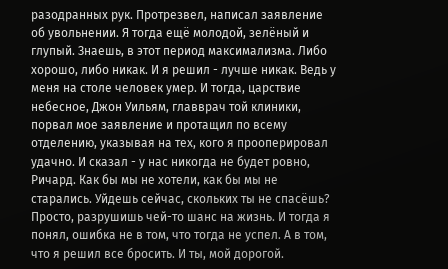разодранных рук. Протрезвел, написал заявление об увольнении. Я тогда ещё молодой, зелёный и глупый. Знаешь, в этот период максимализма. Либо хорошо, либо никак. И я решил - лучше никак. Ведь у меня на столе человек умер. И тогда, царствие небесное, Джон Уильям, главврач той клиники, порвал мое заявление и протащил по всему отделению, указывая на тех, кого я прооперировал удачно. И сказал - у нас никогда не будет ровно, Ричард. Как бы мы не хотели, как бы мы не старались. Уйдешь сейчас, скольких ты не спасёшь? Просто, разрушишь чей-то шанс на жизнь. И тогда я понял, ошибка не в том, что тогда не успел. А в том, что я решил все бросить. И ты, мой дорогой.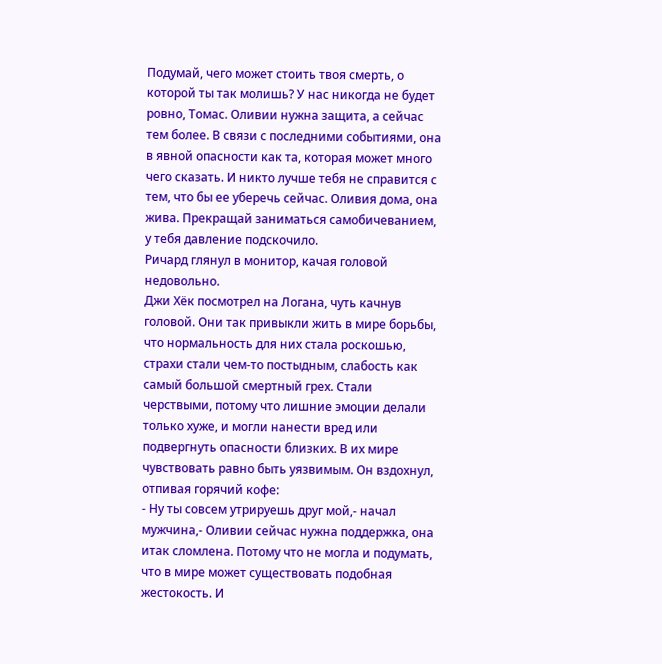Подумай, чего может стоить твоя смерть, о которой ты так молишь? У нас никогда не будет ровно, Томас. Оливии нужна защита, а сейчас тем более. В связи с последними событиями, она в явной опасности как та, которая может много чего сказать. И никто лучше тебя не справится с тем, что бы ее уберечь сейчас. Оливия дома, она жива. Прекращай заниматься самобичеванием, у тебя давление подскочило.
Ричард глянул в монитор, качая головой недовольно.
Джи Хёк посмотрел на Логана, чуть качнув головой. Они так привыкли жить в мире борьбы, что нормальность для них стала роскошью, страхи стали чем-то постыдным, слабость как самый большой смертный грех. Стали черствыми, потому что лишние эмоции делали только хуже, и могли нанести вред или подвергнуть опасности близких. В их мире чувствовать равно быть уязвимым. Он вздохнул, отпивая горячий кофе:
- Ну ты совсем утрируешь друг мой,- начал мужчина,- Оливии сейчас нужна поддержка, она итак сломлена. Потому что не могла и подумать, что в мире может существовать подобная жестокость. И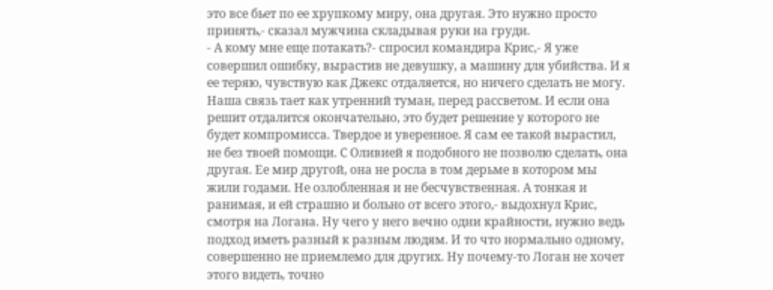это все бьет по ее хрупкому миру, она другая. Это нужно просто принять,- сказал мужчина складывая руки на груди.
- А кому мне еще потакать?- спросил командира Крис,- Я уже совершил ошибку, вырастив не девушку, а машину для убийства. И я ее теряю, чувствую как Джекс отдаляется, но ничего сделать не могу. Наша связь тает как утренний туман, перед рассветом. И если она решит отдалится окончательно, это будет решение у которого не будет компромисса. Твердое и уверенное. Я сам ее такой вырастил, не без твоей помощи. С Оливией я подобного не позволю сделать, она другая. Ее мир другой, она не росла в том дерьме в котором мы жили годами. Не озлобленная и не бесчувственная. А тонкая и ранимая, и ей страшно и больно от всего этого,- выдохнул Крис, смотря на Логана. Ну чего у него вечно одни крайности, нужно ведь подход иметь разный к разным людям. И то что нормально одному, совершенно не приемлемо для других. Ну почему-то Логан не хочет этого видеть, точно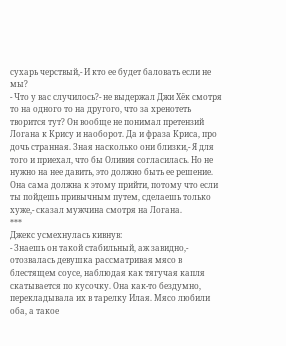сухарь черствый,- И кто ее будет баловать если не мы?
- Что у вас случилось?- не выдержал Джи Хёк смотря то на одного то на другого, что за хренотеть творится тут? Он вообще не понимал претензий Логана к Крису и наоборот. Да и фраза Криса, про дочь странная. Зная насколько они близки,- Я для того и приехал, что бы Оливия согласилась. Но не нужно на нее давить, это должно быть ее решение. Она сама должна к этому прийти, потому что если ты пойдешь привычным путем, сделаешь только хуже,- сказал мужчина смотря на Логана.
***
Джекс усмехнулась кивнув:
- Знаешь он такой стабильный, аж завидно,- отозвалась девушка рассматривая мясо в блестящем соусе, наблюдая как тягучая капля скатывается по кусочку. Она как-то бездумно, перекладывала их в тарелку Илая. Мясо любили оба, а такое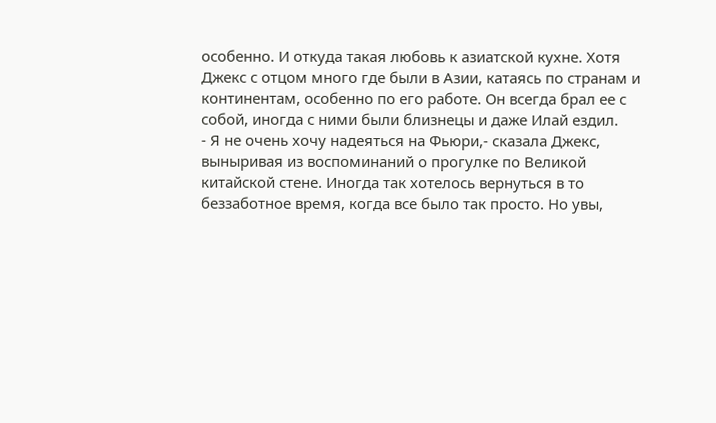особенно. И откуда такая любовь к азиатской кухне. Хотя Джекс с отцом много где были в Азии, катаясь по странам и континентам, особенно по его работе. Он всегда брал ее с собой, иногда с ними были близнецы и даже Илай ездил.
- Я не очень хочу надеяться на Фьюри,- сказала Джекс, выныривая из воспоминаний о прогулке по Великой китайской стене. Иногда так хотелось вернуться в то беззаботное время, когда все было так просто. Но увы,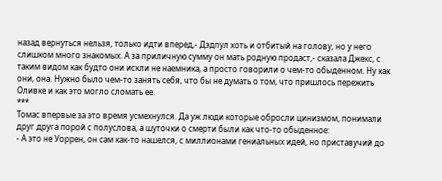назад вернуться нельзя, только идти вперед,- Дэдпул хоть и отбитый на голову, но у него слишком много знакомых. А за приличную сумму он мать родную продаст,- сказала Джекс, с таким видом как будто они искли не наемника, а просто говорили о чем-то обыденном. Ну как они, она. Нужно было чем-то занять себя, что бы не думать о том, что пришлось пережить Оливке и как это могло сломать ее.
***
Томас впервые за это время усмехнулся. Да уж люди которые обросли цинизмом, понимали друг друга порой с полуслова, а шуточки о смерти были как что-то обыденное:
- А это не Уоррен, он сам как-то нашелся, с миллионами гениальных идей, но приставучий до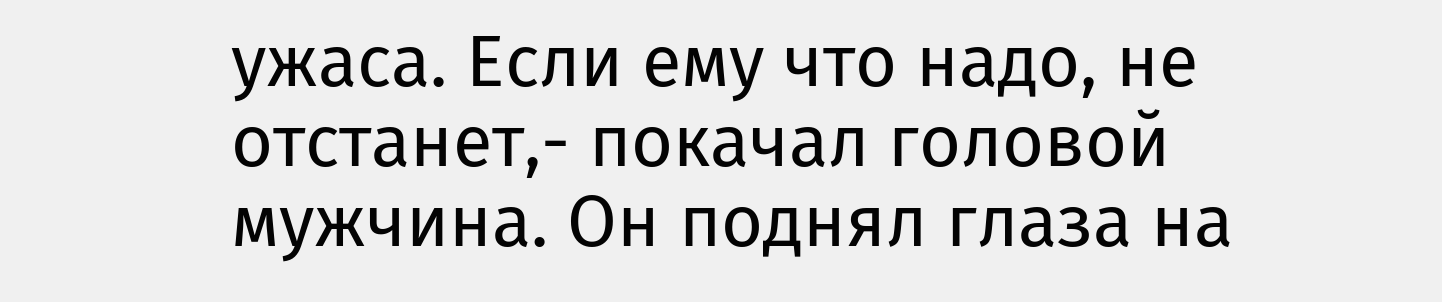ужаса. Если ему что надо, не отстанет,- покачал головой мужчина. Он поднял глаза на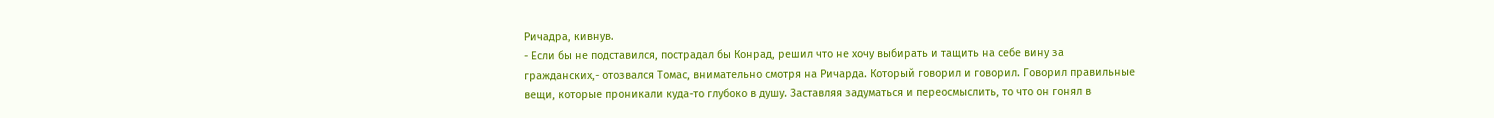Ричадра, кивнув.
- Если бы не подставился, пострадал бы Конрад, решил что не хочу выбирать и тащить на себе вину за гражданских,- отозвался Томас, внимательно смотря на Ричарда. Который говорил и говорил. Говорил правильные вещи, которые проникали куда-то глубоко в душу. Заставляя задуматься и переосмыслить, то что он гонял в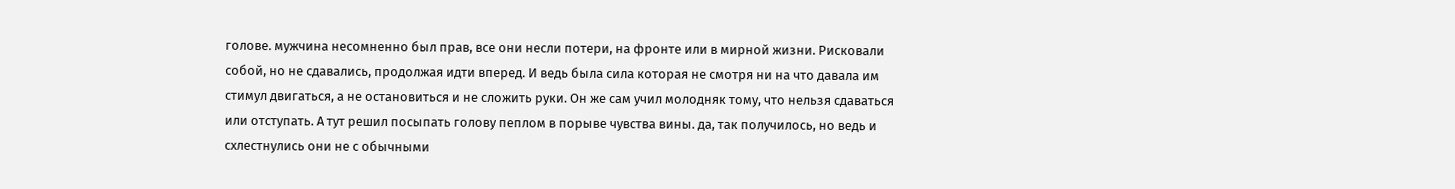голове. мужчина несомненно был прав, все они несли потери, на фронте или в мирной жизни. Рисковали собой, но не сдавались, продолжая идти вперед. И ведь была сила которая не смотря ни на что давала им стимул двигаться, а не остановиться и не сложить руки. Он же сам учил молодняк тому, что нельзя сдаваться или отступать. А тут решил посыпать голову пеплом в порыве чувства вины. да, так получилось, но ведь и схлестнулись они не с обычными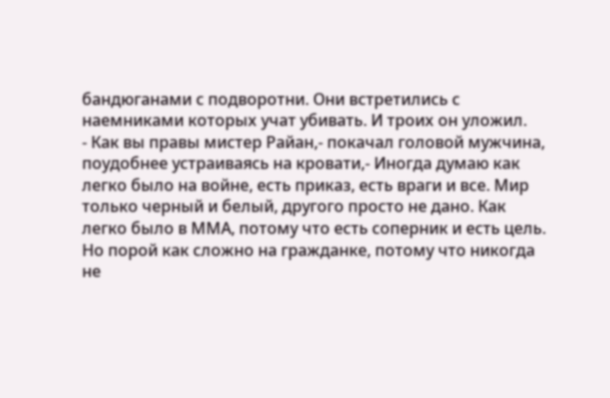бандюганами с подворотни. Они встретились с наемниками которых учат убивать. И троих он уложил.
- Как вы правы мистер Райан,- покачал головой мужчина, поудобнее устраиваясь на кровати,- Иногда думаю как легко было на войне, есть приказ, есть враги и все. Мир только черный и белый, другого просто не дано. Как легко было в ММА, потому что есть соперник и есть цель. Но порой как сложно на гражданке, потому что никогда не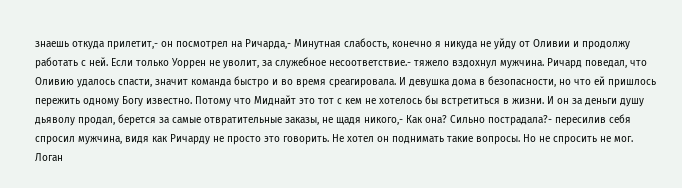знаешь откуда прилетит,- он посмотрел на Ричарда,- Минутная слабость, конечно я никуда не уйду от Оливии и продолжу работать с ней. Если только Уоррен не уволит, за служебное несоответствие.- тяжело вздохнул мужчина. Ричард поведал, что Оливию удалось спасти, значит команда быстро и во время среагировала. И девушка дома в безопасности, но что ей пришлось пережить одному Богу известно. Потому что Миднайт это тот с кем не хотелось бы встретиться в жизни. И он за деньги душу дьяволу продал, берется за самые отвратительные заказы, не щадя никого,- Как она? Сильно пострадала?- пересилив себя спросил мужчина, видя как Ричарду не просто это говорить. Не хотел он поднимать такие вопросы. Но не спросить не мог.
Логан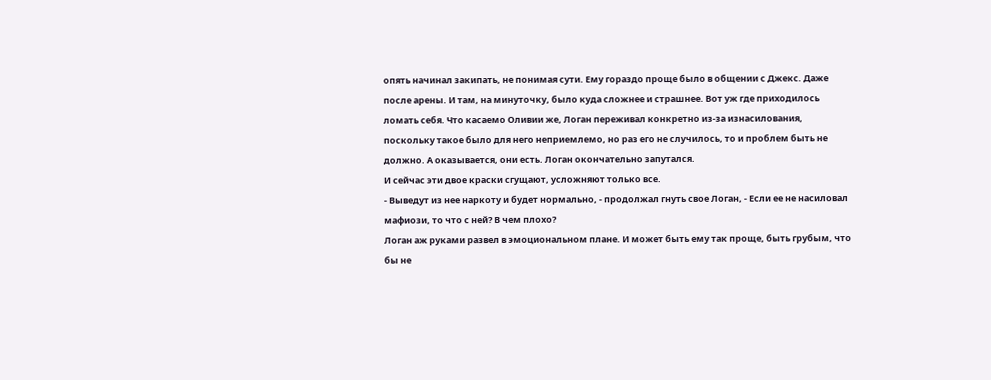опять начинал закипать, не понимая сути. Ему гораздо проще было в общении с Джекс. Даже после арены. И там, на минуточку, было куда сложнее и страшнее. Вот уж где приходилось ломать себя. Что касаемо Оливии же, Логан переживал конкретно из-за изнасилования, поскольку такое было для него неприемлемо, но раз его не случилось, то и проблем быть не должно. А оказывается, они есть. Логан окончательно запутался.
И сейчас эти двое краски сгущают, усложняют только все.
- Выведут из нее наркоту и будет нормально, - продолжал гнуть свое Логан, - Если ее не насиловал мафиози, то что с ней? В чем плохо?
Логан аж руками развел в эмоциональном плане. И может быть ему так проще, быть грубым, что бы не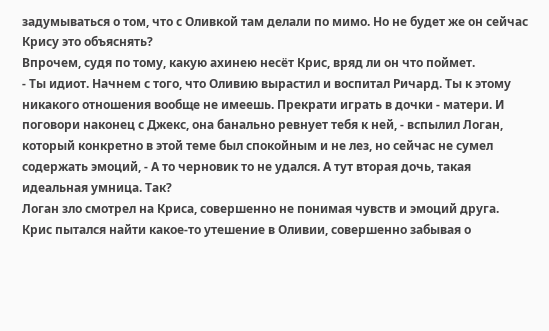задумываться о том, что с Оливкой там делали по мимо. Но не будет же он сейчас Крису это объяснять?
Впрочем, судя по тому, какую ахинею несёт Крис, вряд ли он что поймет.
- Ты идиот. Начнем с того, что Оливию вырастил и воспитал Ричард. Ты к этому никакого отношения вообще не имеешь. Прекрати играть в дочки - матери. И поговори наконец с Джекс, она банально ревнует тебя к ней, - вспылил Логан, который конкретно в этой теме был спокойным и не лез, но сейчас не сумел содержать эмоций, - А то черновик то не удался. А тут вторая дочь, такая идеальная умница. Так?
Логан зло смотрел на Криса, совершенно не понимая чувств и эмоций друга. Крис пытался найти какое-то утешение в Оливии, совершенно забывая о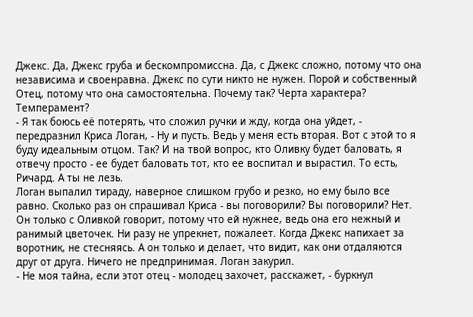Джекс. Да, Джекс груба и бескомпромиссна. Да, с Джекс сложно, потому что она независима и своенравна. Джекс по сути никто не нужен. Порой и собственный Отец, потому что она самостоятельна. Почему так? Черта характера? Темперамент?
- Я так боюсь её потерять, что сложил ручки и жду, когда она уйдет, - передразнил Криса Логан, - Ну и пусть. Ведь у меня есть вторая. Вот с этой то я буду идеальным отцом. Так? И на твой вопрос, кто Оливку будет баловать, я отвечу просто - ее будет баловать тот, кто ее воспитал и вырастил. То есть, Ричард. А ты не лезь.
Логан выпалил тираду, наверное слишком грубо и резко, но ему было все равно. Сколько раз он спрашивал Криса - вы поговорили? Вы поговорили? Нет. Он только с Оливкой говорит, потому что ей нужнее, ведь она его нежный и ранимый цветочек. Ни разу не упрекнет, пожалеет. Когда Джекс напихает за воротник, не стесняясь. А он только и делает, что видит, как они отдаляются друг от друга. Ничего не предпринимая. Логан закурил.
- Не моя тайна, если этот отец - молодец захочет, расскажет, - буркнул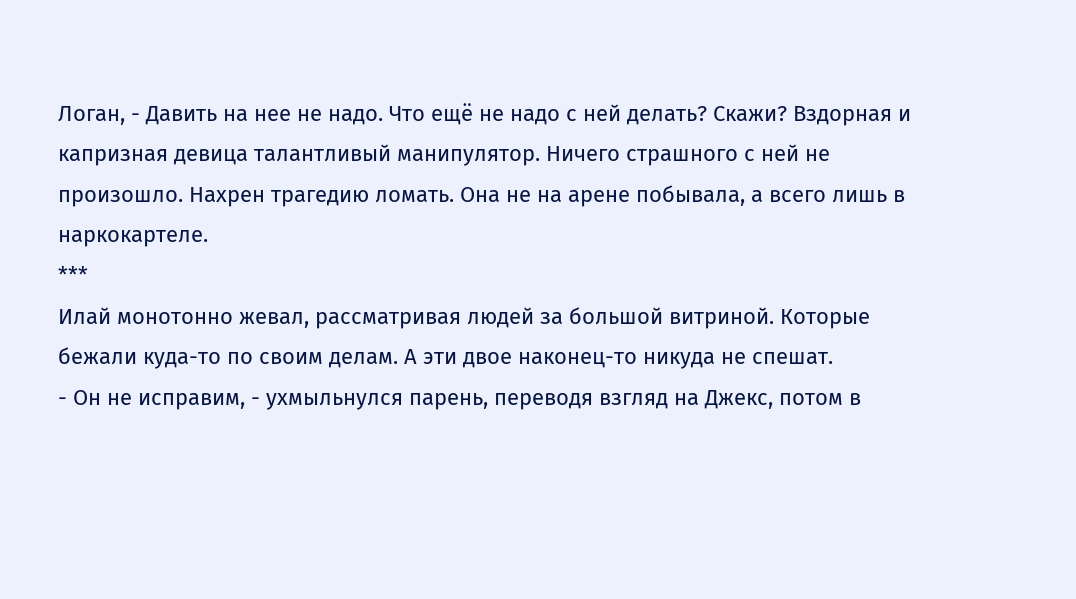Логан, - Давить на нее не надо. Что ещё не надо с ней делать? Скажи? Вздорная и капризная девица талантливый манипулятор. Ничего страшного с ней не произошло. Нахрен трагедию ломать. Она не на арене побывала, а всего лишь в наркокартеле.
***
Илай монотонно жевал, рассматривая людей за большой витриной. Которые бежали куда-то по своим делам. А эти двое наконец-то никуда не спешат.
- Он не исправим, - ухмыльнулся парень, переводя взгляд на Джекс, потом в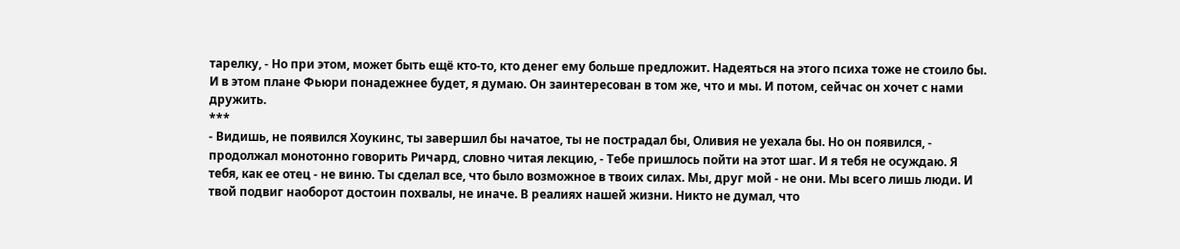тарелку, - Но при этом, может быть ещё кто-то, кто денег ему больше предложит. Надеяться на этого психа тоже не стоило бы. И в этом плане Фьюри понадежнее будет, я думаю. Он заинтересован в том же, что и мы. И потом, сейчас он хочет с нами дружить.
***
- Видишь, не появился Хоукинс, ты завершил бы начатое, ты не пострадал бы, Оливия не уехала бы. Но он появился, - продолжал монотонно говорить Ричард, словно читая лекцию, - Тебе пришлось пойти на этот шаг. И я тебя не осуждаю. Я тебя, как ее отец - не виню. Ты сделал все, что было возможное в твоих силах. Мы, друг мой - не они. Мы всего лишь люди. И твой подвиг наоборот достоин похвалы, не иначе. В реалиях нашей жизни. Никто не думал, что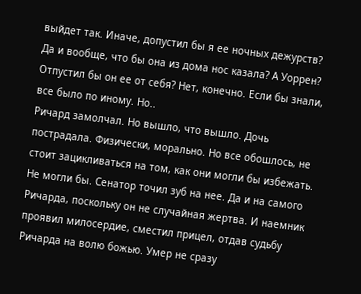выйдет так. Иначе, допустил бы я ее ночных дежурств? Да и вообще, что бы она из дома нос казала? А Уоррен? Отпустил бы он ее от себя? Нет, конечно. Если бы знали, все было по иному. Но..
Ричард замолчал. Но вышло, что вышло. Дочь пострадала. Физически, морально. Но все обошлось, не стоит зацикливаться на том, как они могли бы избежать. Не могли бы. Сенатор точил зуб на нее. Да и на самого Ричарда, поскольку он не случайная жертва. И наемник проявил милосердие, сместил прицел, отдав судьбу Ричарда на волю божью. Умер не сразу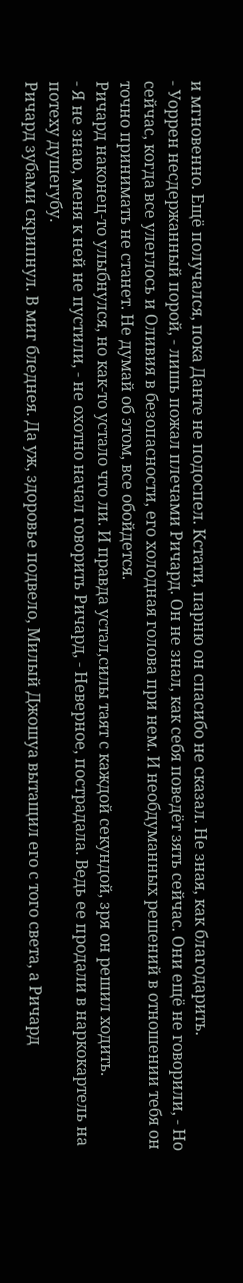и мгновенно. Ещё получался, пока Данте не подоспел. Кстати, парню он спасибо не сказал. Не зная, как благодарить.
- Уоррен несдержанный порой, - лишь пожал плечами Ричард. Он не знал, как себя поведёт зять сейчас. Они ещё не говорили, - Но сейчас, когда все улеглось и Оливия в безопасности, его холодная голова при нем. И необдуманных решений в отношении тебя он точно принимать не станет. Не думай об этом, все обойдется.
Ричард наконец-то улыбнулся, но как-то устало что ли. И правда устал,силы таят с каждой секундой, зря он решил ходить.
- Я не знаю, меня к ней не пустили, - не охотно начал говорить Ричард, - Неверное, пострадала. Ведь ее продали в наркокартель на потеху душегубу.
Ричард зубами скрипнул. В миг бледнея. Да уж, здоровье подвело, Милый Джошуа вытащил его с того света, а Ричард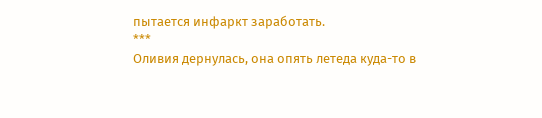пытается инфаркт заработать.
***
Оливия дернулась, она опять летеда куда-то в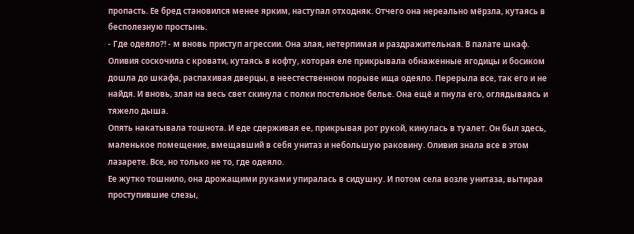пропасть. Ее бред становился менее ярким, наступал отходняк. Отчего она нереально мёрзла, кутаясь в бесполезную простынь.
- Где одеяло?! - м вновь приступ агрессии. Она злая, нетерпимая и раздражительная. В палате шкаф. Оливия соскочила с кровати, кутаясь в кофту, которая еле прикрывала обнаженные ягодицы и босиком дошла до шкафа, распахивая дверцы, в неестественном порыве ища одеяло. Перерыла все, так его и не найдя. И вновь, злая на весь свет скинула с полки постельное белье. Она ещё и пнула его, оглядываясь и тяжело дыша.
Опять накатывала тошнота. И еде сдерживая ее, прикрывая рот рукой, кинулась в туалет. Он был здесь, маленькое помещение, вмещавший в себя унитаз и небольшую раковину. Оливия знала все в этом лазарете. Все, но только не то, где одеяло.
Ее жутко тошнило, она дрожащими руками упиралась в сидушку. И потом села возле унитаза, вытирая проступившие слезы,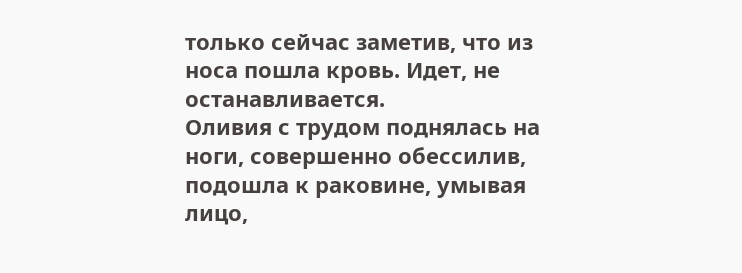только сейчас заметив, что из носа пошла кровь. Идет, не останавливается.
Оливия с трудом поднялась на ноги, совершенно обессилив, подошла к раковине, умывая лицо,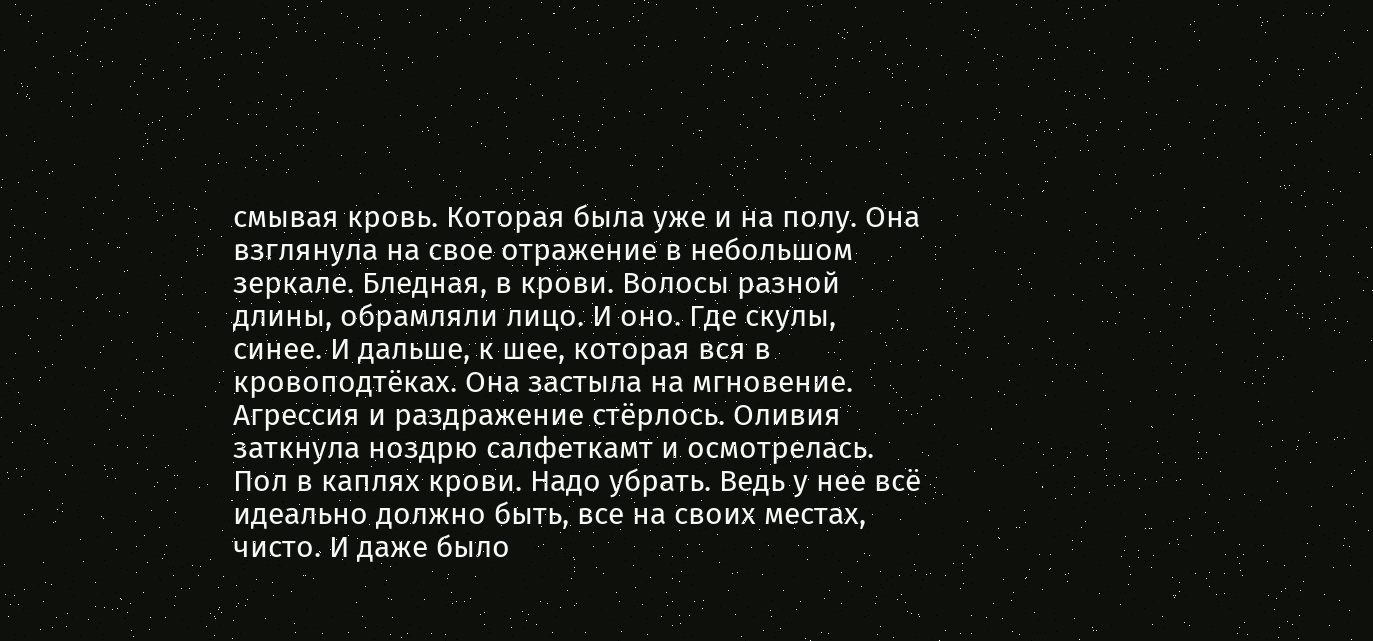смывая кровь. Которая была уже и на полу. Она взглянула на свое отражение в небольшом зеркале. Бледная, в крови. Волосы разной длины, обрамляли лицо. И оно. Где скулы, синее. И дальше, к шее, которая вся в кровоподтёках. Она застыла на мгновение. Агрессия и раздражение стёрлось. Оливия заткнула ноздрю салфеткамт и осмотрелась. Пол в каплях крови. Надо убрать. Ведь у нее всё идеально должно быть, все на своих местах, чисто. И даже было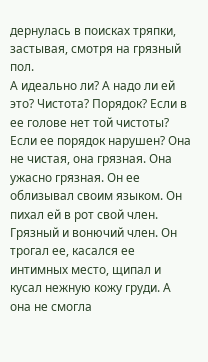дернулась в поисках тряпки, застывая, смотря на грязный пол.
А идеально ли? А надо ли ей это? Чистота? Порядок? Если в ее голове нет той чистоты? Если ее порядок нарушен? Она не чистая, она грязная. Она ужасно грязная. Он ее облизывал своим языком. Он пихал ей в рот свой член. Грязный и вонючий член. Он трогал ее, касался ее интимных место, щипал и кусал нежную кожу груди. А она не смогла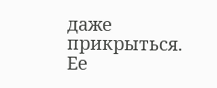даже прикрыться. Ее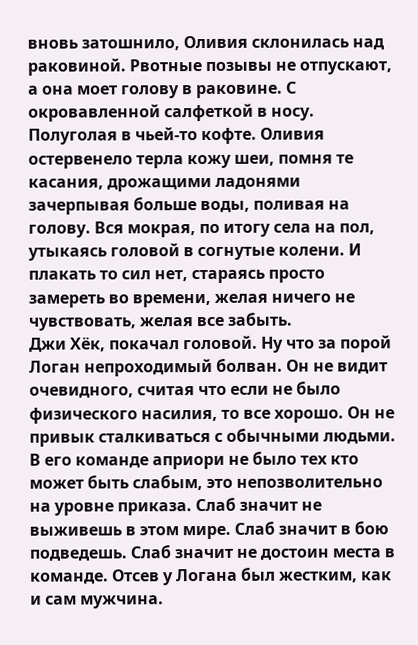вновь затошнило, Оливия склонилась над раковиной. Рвотные позывы не отпускают, а она моет голову в раковине. С окровавленной салфеткой в носу. Полуголая в чьей-то кофте. Оливия остервенело терла кожу шеи, помня те касания, дрожащими ладонями зачерпывая больше воды, поливая на голову. Вся мокрая, по итогу села на пол, утыкаясь головой в согнутые колени. И плакать то сил нет, стараясь просто замереть во времени, желая ничего не чувствовать, желая все забыть.
Джи Хёк, покачал головой. Ну что за порой Логан непроходимый болван. Он не видит очевидного, считая что если не было физического насилия, то все хорошо. Он не привык сталкиваться с обычными людьми. В его команде априори не было тех кто может быть слабым, это непозволительно на уровне приказа. Слаб значит не выживешь в этом мире. Слаб значит в бою подведешь. Слаб значит не достоин места в команде. Отсев у Логана был жестким, как и сам мужчина.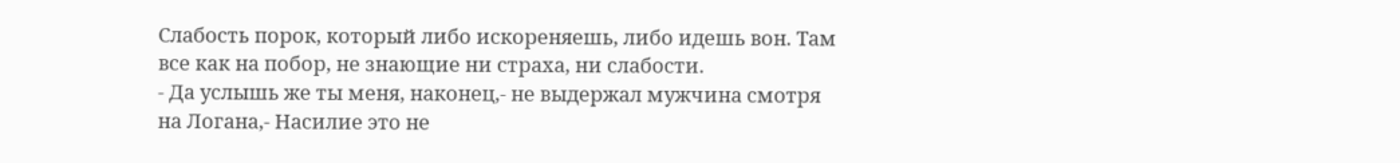Слабость порок, который либо искореняешь, либо идешь вон. Там все как на побор, не знающие ни страха, ни слабости.
- Да услышь же ты меня, наконец,- не выдержал мужчина смотря на Логана,- Насилие это не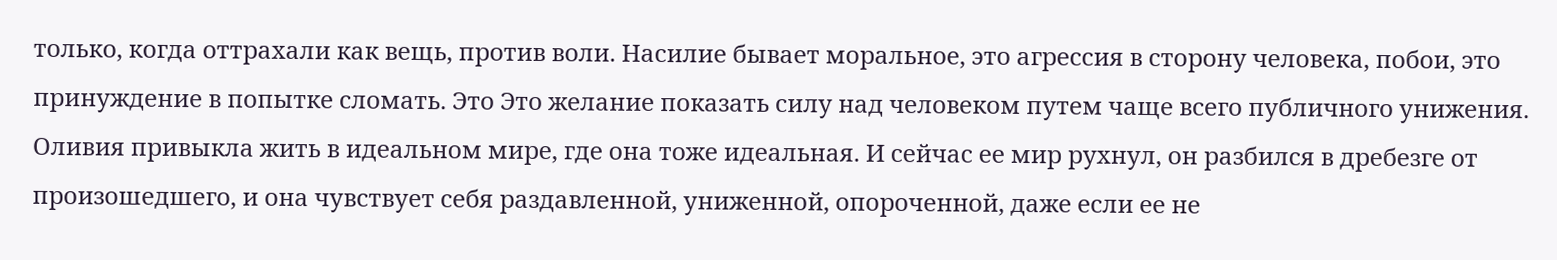только, когда оттрахали как вещь, против воли. Насилие бывает моральное, это агрессия в сторону человека, побои, это принуждение в попытке сломать. Это Это желание показать силу над человеком путем чаще всего публичного унижения. Оливия привыкла жить в идеальном мире, где она тоже идеальная. И сейчас ее мир рухнул, он разбился в дребезге от произошедшего, и она чувствует себя раздавленной, униженной, опороченной, даже если ее не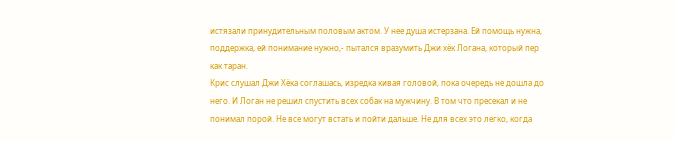истязали принудительным половым актом. У нее душа истерзана. Ей помощь нужна, поддержка, ей понимание нужно,- пытался вразумить Джи хёк Логана, который пер как таран.
Крис слушал Джи Хёка соглашась, изредка кивая головой, пока очередь не дошла до него. И Логан не решил спустить всех собак на мужчину. В том что пресекал и не понимал порой. Не все могут встать и пойти дальше. Не для всех это легко, когда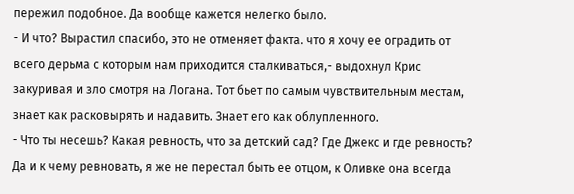пережил подобное. Да вообще кажется нелегко было.
- И что? Вырастил спасибо, это не отменяет факта. что я хочу ее оградить от всего дерьма с которым нам приходится сталкиваться,- выдохнул Крис закуривая и зло смотря на Логана. Тот бьет по самым чувствительным местам, знает как расковырять и надавить. Знает его как облупленного.
- Что ты несешь? Какая ревность, что за детский сад? Где Джекс и где ревность? Да и к чему ревновать, я же не перестал быть ее отцом, к Оливке она всегда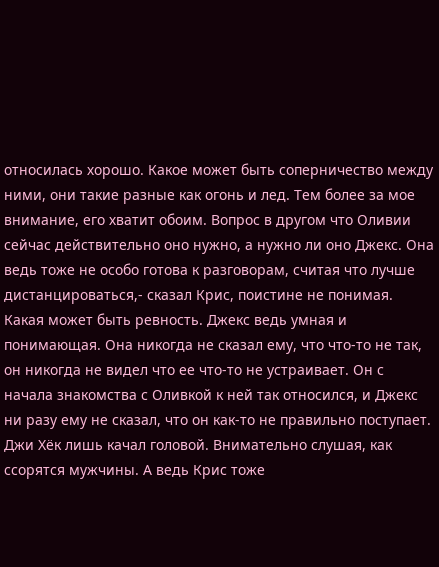относилась хорошо. Какое может быть соперничество между ними, они такие разные как огонь и лед. Тем более за мое внимание, его хватит обоим. Вопрос в другом что Оливии сейчас действительно оно нужно, а нужно ли оно Джекс. Она ведь тоже не особо готова к разговорам, считая что лучше дистанцироваться,- сказал Крис, поистине не понимая. Какая может быть ревность. Джекс ведь умная и понимающая. Она никогда не сказал ему, что что-то не так, он никогда не видел что ее что-то не устраивает. Он с начала знакомства с Оливкой к ней так относился, и Джекс ни разу ему не сказал, что он как-то не правильно поступает.
Джи Хёк лишь качал головой. Внимательно слушая, как ссорятся мужчины. А ведь Крис тоже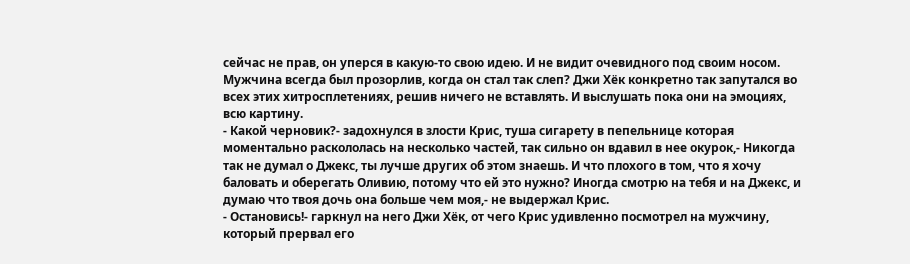сейчас не прав, он уперся в какую-то свою идею. И не видит очевидного под своим носом. Мужчина всегда был прозорлив, когда он стал так слеп? Джи Хёк конкретно так запутался во всех этих хитросплетениях, решив ничего не вставлять. И выслушать пока они на эмоциях, всю картину.
- Какой черновик?- задохнулся в злости Крис, туша сигарету в пепельнице которая моментально раскололась на несколько частей, так сильно он вдавил в нее окурок,- Никогда так не думал о Джекс, ты лучше других об этом знаешь. И что плохого в том, что я хочу баловать и оберегать Оливию, потому что ей это нужно? Иногда смотрю на тебя и на Джекс, и думаю что твоя дочь она больше чем моя,- не выдержал Крис.
- Остановись!- гаркнул на него Джи Хёк, от чего Крис удивленно посмотрел на мужчину, который прервал его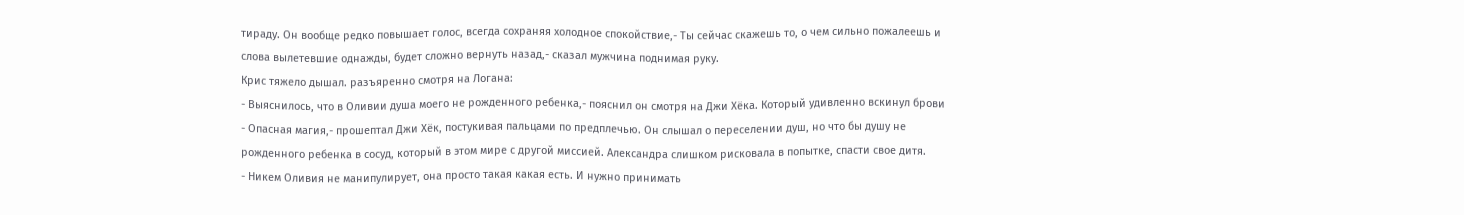тираду. Он вообще редко повышает голос, всегда сохраняя холодное спокойствие,- Ты сейчас скажешь то, о чем сильно пожалеешь и слова вылетевшие однажды, будет сложно вернуть назад,- сказал мужчина поднимая руку.
Крис тяжело дышал. разъяренно смотря на Логана:
- Выяснилось, что в Оливии душа моего не рожденного ребенка,- пояснил он смотря на Джи Хёка. Который удивленно вскинул брови
- Опасная магия,- прошептал Джи Хёк, постукивая пальцами по предплечью. Он слышал о переселении душ, но что бы душу не рожденного ребенка в сосуд, который в этом мире с другой миссией. Александра слишком рисковала в попытке, спасти свое дитя.
- Никем Оливия не манипулирует, она просто такая какая есть. И нужно принимать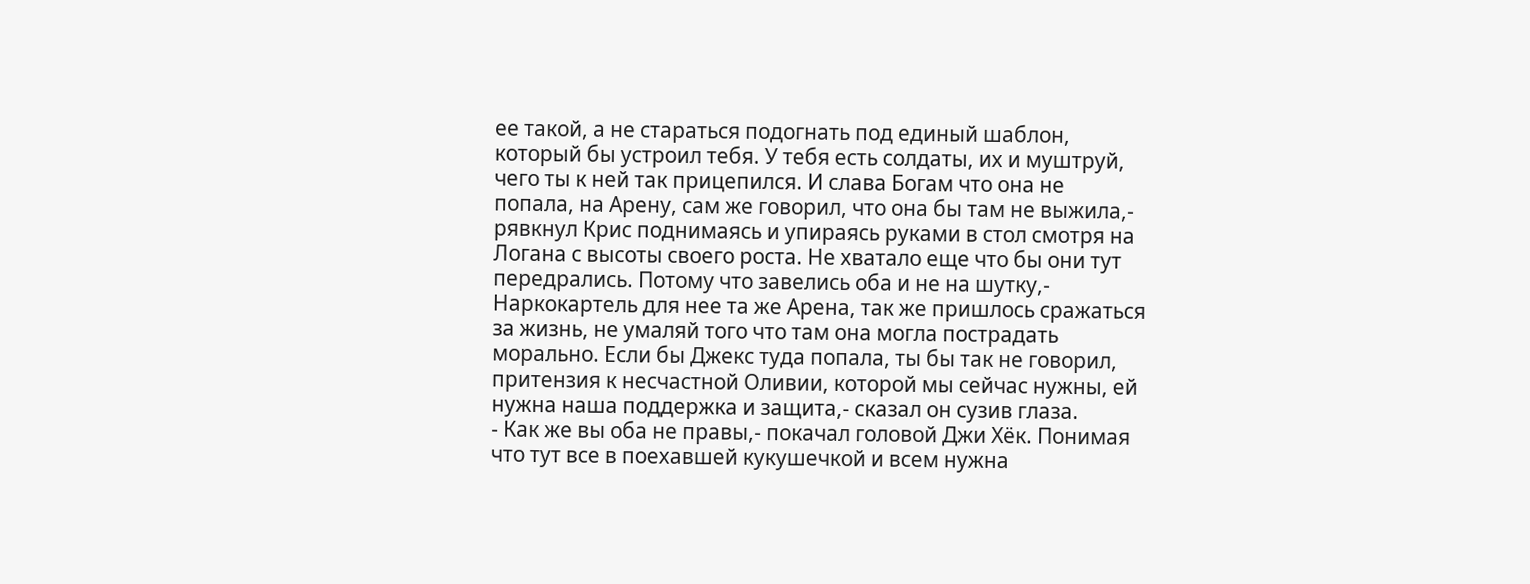ее такой, а не стараться подогнать под единый шаблон, который бы устроил тебя. У тебя есть солдаты, их и муштруй, чего ты к ней так прицепился. И слава Богам что она не попала, на Арену, сам же говорил, что она бы там не выжила,- рявкнул Крис поднимаясь и упираясь руками в стол смотря на Логана с высоты своего роста. Не хватало еще что бы они тут передрались. Потому что завелись оба и не на шутку,- Наркокартель для нее та же Арена, так же пришлось сражаться за жизнь, не умаляй того что там она могла пострадать морально. Если бы Джекс туда попала, ты бы так не говорил, притензия к несчастной Оливии, которой мы сейчас нужны, ей нужна наша поддержка и защита,- сказал он сузив глаза.
- Как же вы оба не правы,- покачал головой Джи Хёк. Понимая что тут все в поехавшей кукушечкой и всем нужна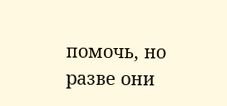помочь, но разве они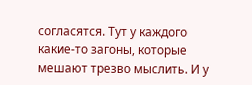согласятся. Тут у каждого какие-то загоны, которые мешают трезво мыслить. И у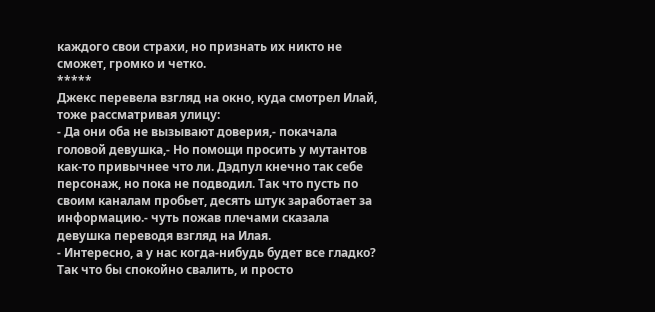каждого свои страхи, но признать их никто не сможет, громко и четко.
*****
Джекс перевела взгляд на окно, куда смотрел Илай, тоже рассматривая улицу:
- Да они оба не вызывают доверия,- покачала головой девушка,- Но помощи просить у мутантов как-то привычнее что ли. Дэдпул кнечно так себе персонаж, но пока не подводил. Так что пусть по своим каналам пробьет, десять штук заработает за информацию.- чуть пожав плечами сказала девушка переводя взгляд на Илая.
- Интересно, а у нас когда-нибудь будет все гладко? Так что бы спокойно свалить, и просто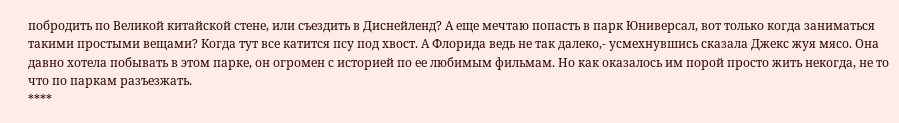побродить по Великой китайской стене, или съездить в Диснейленд? А еще мечтаю попасть в парк Юниверсал, вот только когда заниматься такими простыми вещами? Когда тут все катится псу под хвост. А Флорида ведь не так далеко,- усмехнувшись сказала Джекс жуя мясо. Она давно хотела побывать в этом парке, он огромен с историей по ее любимым фильмам. Но как оказалось им порой просто жить некогда, не то что по паркам разъезжать.
****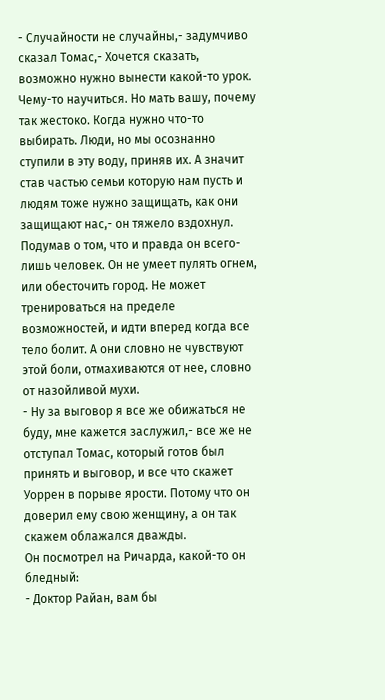- Случайности не случайны,- задумчиво сказал Томас,- Хочется сказать, возможно нужно вынести какой-то урок. Чему-то научиться. Но мать вашу, почему так жестоко. Когда нужно что-то выбирать. Люди, но мы осознанно ступили в эту воду, приняв их. А значит став частью семьи которую нам пусть и людям тоже нужно защищать, как они защищают нас,- он тяжело вздохнул. Подумав о том, что и правда он всего-лишь человек. Он не умеет пулять огнем, или обесточить город. Не может тренироваться на пределе возможностей, и идти вперед когда все тело болит. А они словно не чувствуют этой боли, отмахиваются от нее, словно от назойливой мухи.
- Ну за выговор я все же обижаться не буду, мне кажется заслужил,- все же не отступал Томас, который готов был принять и выговор, и все что скажет Уоррен в порыве ярости. Потому что он доверил ему свою женщину, а он так скажем облажался дважды.
Он посмотрел на Ричарда, какой-то он бледный:
- Доктор Райан, вам бы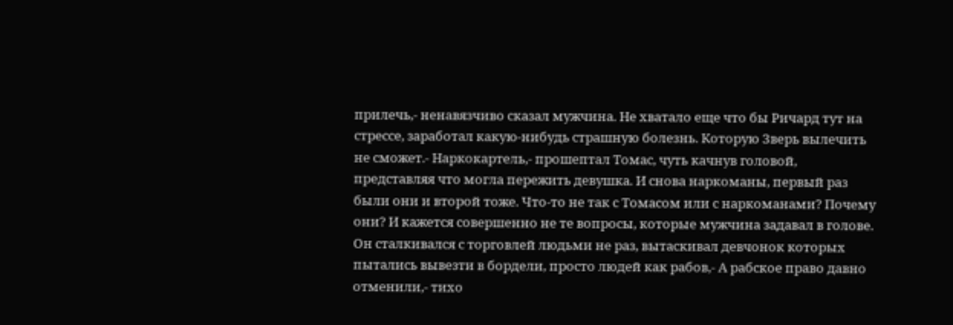прилечь,- ненавязчиво сказал мужчина. Не хватало еще что бы Ричард тут на стрессе, заработал какую-нибудь страшную болезнь. Которую Зверь вылечить не сможет.- Наркокартель,- прошептал Томас, чуть качнув головой, представляя что могла пережить девушка. И снова наркоманы, первый раз были они и второй тоже. Что-то не так с Томасом или с наркоманами? Почему они? И кажется совершенно не те вопросы, которые мужчина задавал в голове. Он сталкивался с торговлей людьми не раз, вытаскивал девчонок которых пытались вывезти в бордели, просто людей как рабов,- А рабское право давно отменили,- тихо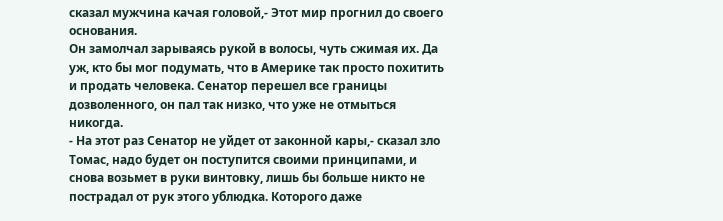сказал мужчина качая головой,- Этот мир прогнил до своего основания.
Он замолчал зарываясь рукой в волосы, чуть сжимая их. Да уж, кто бы мог подумать, что в Америке так просто похитить и продать человека. Сенатор перешел все границы дозволенного, он пал так низко, что уже не отмыться никогда.
- На этот раз Сенатор не уйдет от законной кары,- сказал зло Томас, надо будет он поступится своими принципами, и снова возьмет в руки винтовку, лишь бы больше никто не пострадал от рук этого ублюдка. Которого даже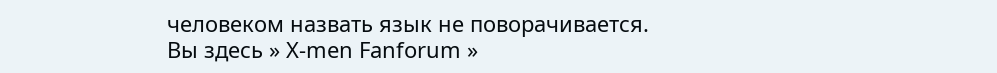человеком назвать язык не поворачивается.
Вы здесь » X-men Fanforum »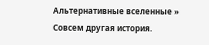Альтернативные вселенные » Совсем другая история.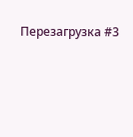Перезагрузка #3